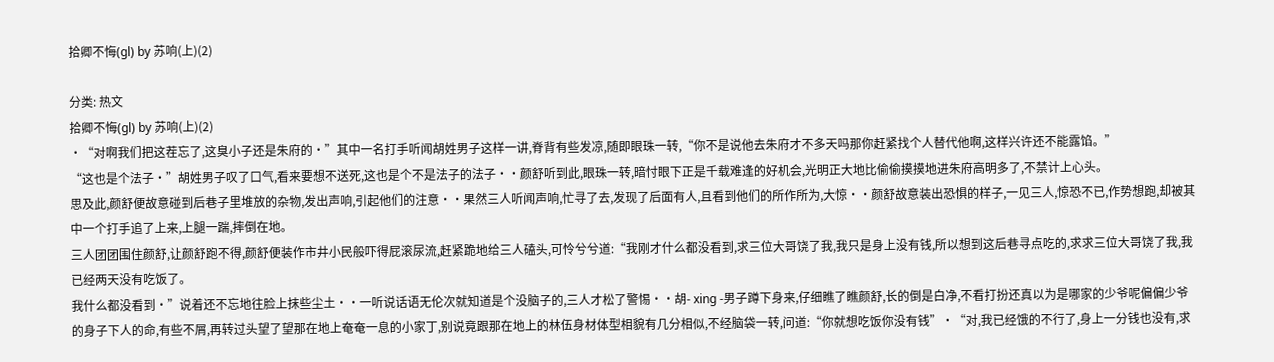拾卿不悔(gl) by 苏响(上)(2)

分类: 热文
拾卿不悔(gl) by 苏响(上)(2)
·“对啊我们把这茬忘了,这臭小子还是朱府的·”其中一名打手听闻胡姓男子这样一讲,脊背有些发凉,随即眼珠一转,“你不是说他去朱府才不多天吗那你赶紧找个人替代他啊,这样兴许还不能露馅。”
“这也是个法子·”胡姓男子叹了口气,看来要想不送死,这也是个不是法子的法子··颜舒听到此,眼珠一转,暗忖眼下正是千载难逢的好机会,光明正大地比偷偷摸摸地进朱府高明多了,不禁计上心头。
思及此,颜舒便故意碰到后巷子里堆放的杂物,发出声响,引起他们的注意··果然三人听闻声响,忙寻了去,发现了后面有人,且看到他们的所作所为,大惊··颜舒故意装出恐惧的样子,一见三人,惊恐不已,作势想跑,却被其中一个打手追了上来,上腿一踹,摔倒在地。
三人团团围住颜舒,让颜舒跑不得,颜舒便装作市井小民般吓得屁滚尿流,赶紧跪地给三人磕头,可怜兮兮道:“我刚才什么都没看到,求三位大哥饶了我,我只是身上没有钱,所以想到这后巷寻点吃的,求求三位大哥饶了我,我已经两天没有吃饭了。
我什么都没看到·”说着还不忘地往脸上抹些尘土··一听说话语无伦次就知道是个没脑子的,三人才松了警惕··胡- xing -男子蹲下身来,仔细瞧了瞧颜舒,长的倒是白净,不看打扮还真以为是哪家的少爷呢偏偏少爷的身子下人的命,有些不屑,再转过头望了望那在地上奄奄一息的小家丁,别说竟跟那在地上的林伍身材体型相貌有几分相似,不经脑袋一转,问道:“你就想吃饭你没有钱”·“对,我已经饿的不行了,身上一分钱也没有,求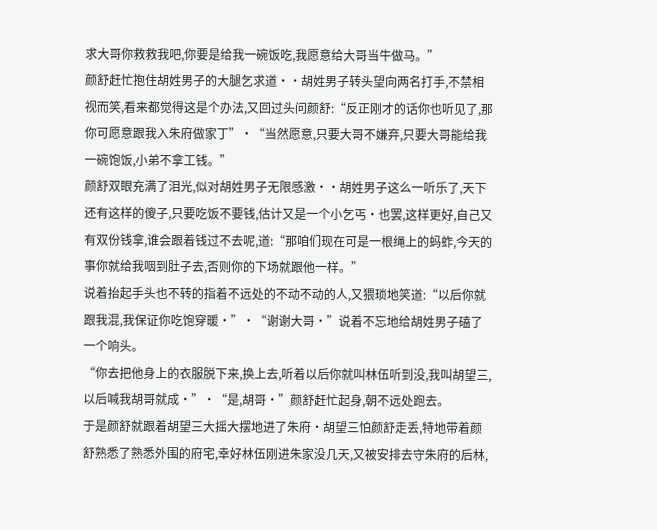求大哥你救救我吧,你要是给我一碗饭吃,我愿意给大哥当牛做马。”
颜舒赶忙抱住胡姓男子的大腿乞求道··胡姓男子转头望向两名打手,不禁相视而笑,看来都觉得这是个办法,又回过头问颜舒:“反正刚才的话你也听见了,那你可愿意跟我入朱府做家丁”·“当然愿意,只要大哥不嫌弃,只要大哥能给我一碗饱饭,小弟不拿工钱。”
颜舒双眼充满了泪光,似对胡姓男子无限感激··胡姓男子这么一听乐了,天下还有这样的傻子,只要吃饭不要钱,估计又是一个小乞丐·也罢,这样更好,自己又有双份钱拿,谁会跟着钱过不去呢,道:“那咱们现在可是一根绳上的蚂蚱,今天的事你就给我咽到肚子去,否则你的下场就跟他一样。”
说着抬起手头也不转的指着不远处的不动不动的人,又猥琐地笑道:“以后你就跟我混,我保证你吃饱穿暖·”·“谢谢大哥·”说着不忘地给胡姓男子磕了一个响头。
“你去把他身上的衣服脱下来,换上去,听着以后你就叫林伍听到没,我叫胡望三,以后喊我胡哥就成·”·“是,胡哥·”颜舒赶忙起身,朝不远处跑去。
于是颜舒就跟着胡望三大摇大摆地进了朱府·胡望三怕颜舒走丢,特地带着颜舒熟悉了熟悉外围的府宅,幸好林伍刚进朱家没几天,又被安排去守朱府的后林,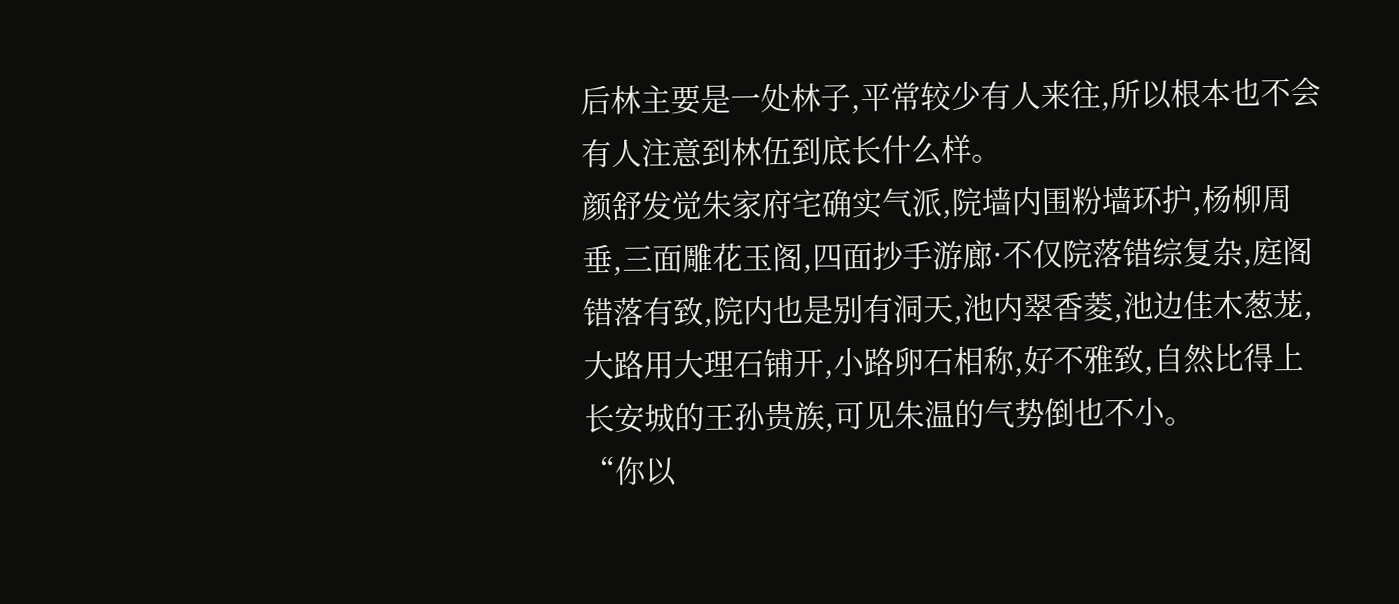后林主要是一处林子,平常较少有人来往,所以根本也不会有人注意到林伍到底长什么样。
颜舒发觉朱家府宅确实气派,院墙内围粉墙环护,杨柳周垂,三面雕花玉阁,四面抄手游廊·不仅院落错综复杂,庭阁错落有致,院内也是别有洞天,池内翠香菱,池边佳木葱茏,大路用大理石铺开,小路卵石相称,好不雅致,自然比得上长安城的王孙贵族,可见朱温的气势倒也不小。
“你以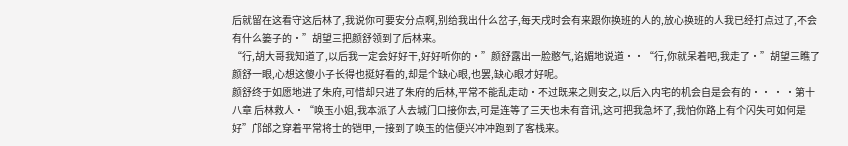后就留在这看守这后林了,我说你可要安分点啊,别给我出什么岔子,每天戌时会有来跟你换班的人的,放心换班的人我已经打点过了,不会有什么篓子的·”胡望三把颜舒领到了后林来。
“行,胡大哥我知道了,以后我一定会好好干,好好听你的·”颜舒露出一脸憨气,谄媚地说道··“行,你就呆着吧,我走了·”胡望三瞧了颜舒一眼,心想这傻小子长得也挺好看的,却是个缺心眼,也罢,缺心眼才好呢。
颜舒终于如愿地进了朱府,可惜却只进了朱府的后林,平常不能乱走动·不过既来之则安之,以后入内宅的机会自是会有的·· · ·第十八章 后林救人·“唤玉小姐,我本派了人去城门口接你去,可是连等了三天也未有音讯,这可把我急坏了,我怕你路上有个闪失可如何是好”邝邰之穿着平常将士的铠甲,一接到了唤玉的信便兴冲冲跑到了客栈来。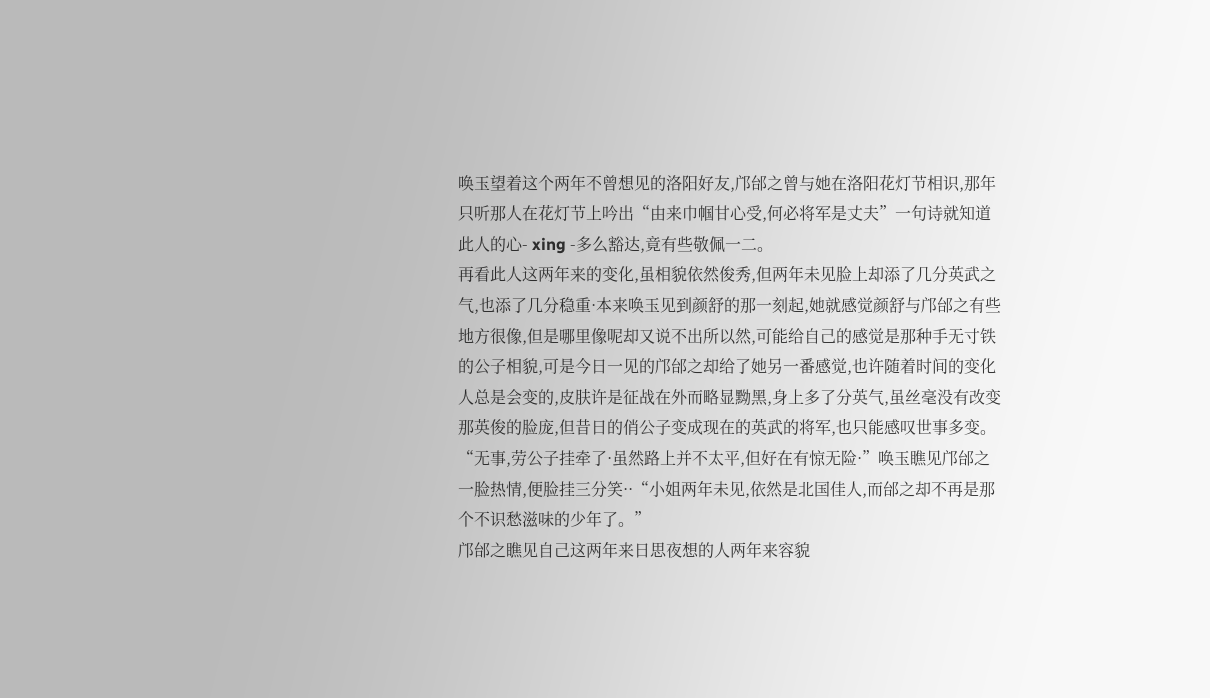唤玉望着这个两年不曾想见的洛阳好友,邝邰之曾与她在洛阳花灯节相识,那年只听那人在花灯节上吟出“由来巾帼甘心受,何必将军是丈夫”一句诗就知道此人的心- xing -多么豁达,竟有些敬佩一二。
再看此人这两年来的变化,虽相貌依然俊秀,但两年未见脸上却添了几分英武之气,也添了几分稳重·本来唤玉见到颜舒的那一刻起,她就感觉颜舒与邝邰之有些地方很像,但是哪里像呢却又说不出所以然,可能给自己的感觉是那种手无寸铁的公子相貌,可是今日一见的邝邰之却给了她另一番感觉,也许随着时间的变化人总是会变的,皮肤许是征战在外而略显黝黑,身上多了分英气,虽丝毫没有改变那英俊的脸庞,但昔日的俏公子变成现在的英武的将军,也只能感叹世事多变。
“无事,劳公子挂牵了·虽然路上并不太平,但好在有惊无险·”唤玉瞧见邝邰之一脸热情,便脸挂三分笑··“小姐两年未见,依然是北国佳人,而邰之却不再是那个不识愁滋味的少年了。”
邝邰之瞧见自己这两年来日思夜想的人两年来容貌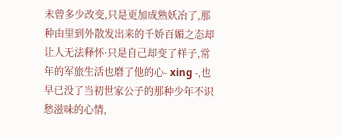未曾多少改变,只是更加成熟妖冶了,那种由里到外散发出来的千娇百媚之态却让人无法释怀·只是自己却变了样子,常年的军旅生活也磨了他的心- xing -,也早已没了当初世家公子的那种少年不识愁滋味的心情,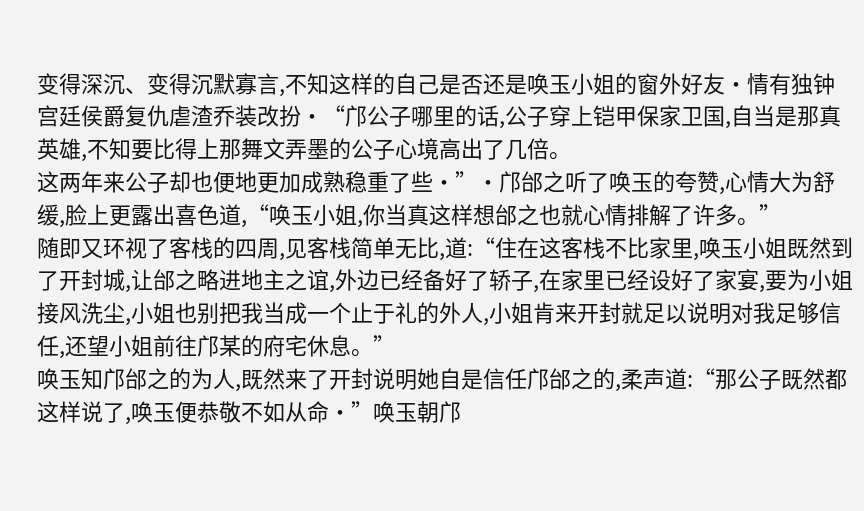变得深沉、变得沉默寡言,不知这样的自己是否还是唤玉小姐的窗外好友·情有独钟宫廷侯爵复仇虐渣乔装改扮·“邝公子哪里的话,公子穿上铠甲保家卫国,自当是那真英雄,不知要比得上那舞文弄墨的公子心境高出了几倍。
这两年来公子却也便地更加成熟稳重了些·”·邝邰之听了唤玉的夸赞,心情大为舒缓,脸上更露出喜色道,“唤玉小姐,你当真这样想邰之也就心情排解了许多。”
随即又环视了客栈的四周,见客栈简单无比,道:“住在这客栈不比家里,唤玉小姐既然到了开封城,让邰之略进地主之谊,外边已经备好了轿子,在家里已经设好了家宴,要为小姐接风洗尘,小姐也别把我当成一个止于礼的外人,小姐肯来开封就足以说明对我足够信任,还望小姐前往邝某的府宅休息。”
唤玉知邝邰之的为人,既然来了开封说明她自是信任邝邰之的,柔声道:“那公子既然都这样说了,唤玉便恭敬不如从命·”唤玉朝邝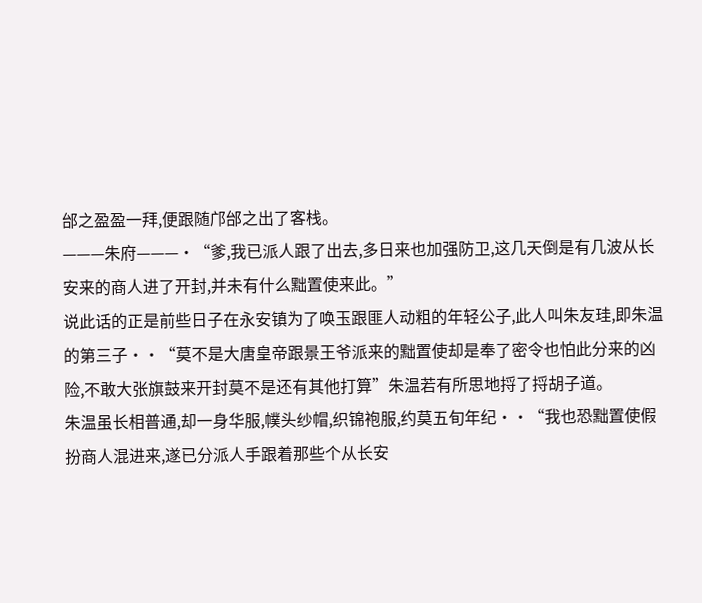邰之盈盈一拜,便跟随邝邰之出了客栈。
———朱府———·“爹,我已派人跟了出去,多日来也加强防卫,这几天倒是有几波从长安来的商人进了开封,并未有什么黜置使来此。”
说此话的正是前些日子在永安镇为了唤玉跟匪人动粗的年轻公子,此人叫朱友珪,即朱温的第三子··“莫不是大唐皇帝跟景王爷派来的黜置使却是奉了密令也怕此分来的凶险,不敢大张旗鼓来开封莫不是还有其他打算”朱温若有所思地捋了捋胡子道。
朱温虽长相普通,却一身华服,幞头纱帽,织锦袍服,约莫五旬年纪··“我也恐黜置使假扮商人混进来,遂已分派人手跟着那些个从长安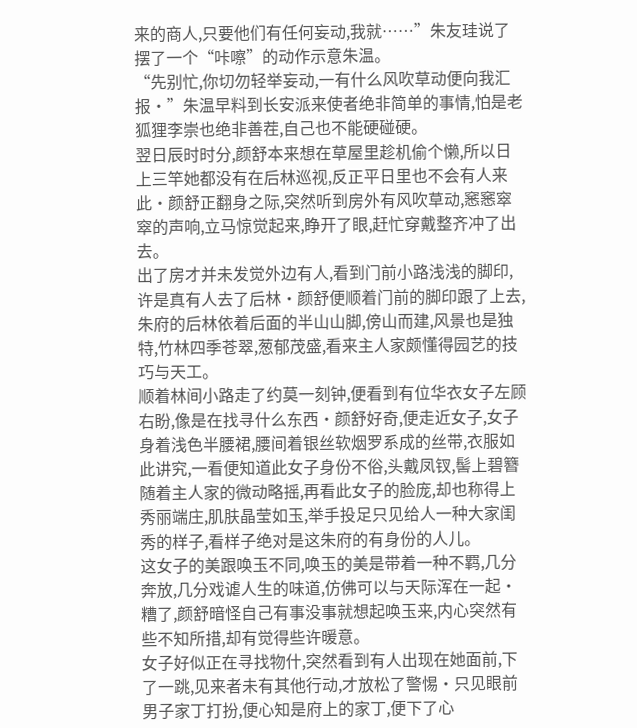来的商人,只要他们有任何妄动,我就……”朱友珪说了摆了一个“咔嚓”的动作示意朱温。
“先别忙,你切勿轻举妄动,一有什么风吹草动便向我汇报·”朱温早料到长安派来使者绝非简单的事情,怕是老狐狸李崇也绝非善茬,自己也不能硬碰硬。
翌日辰时时分,颜舒本来想在草屋里趁机偷个懒,所以日上三竿她都没有在后林巡视,反正平日里也不会有人来此·颜舒正翻身之际,突然听到房外有风吹草动,窸窸窣窣的声响,立马惊觉起来,睁开了眼,赶忙穿戴整齐冲了出去。
出了房才并未发觉外边有人,看到门前小路浅浅的脚印,许是真有人去了后林·颜舒便顺着门前的脚印跟了上去,朱府的后林依着后面的半山山脚,傍山而建,风景也是独特,竹林四季苍翠,葱郁茂盛,看来主人家颇懂得园艺的技巧与天工。
顺着林间小路走了约莫一刻钟,便看到有位华衣女子左顾右盼,像是在找寻什么东西·颜舒好奇,便走近女子,女子身着浅色半腰裙,腰间着银丝软烟罗系成的丝带,衣服如此讲究,一看便知道此女子身份不俗,头戴凤钗,髻上碧簪随着主人家的微动略摇,再看此女子的脸庞,却也称得上秀丽端庄,肌肤晶莹如玉,举手投足只见给人一种大家闺秀的样子,看样子绝对是这朱府的有身份的人儿。
这女子的美跟唤玉不同,唤玉的美是带着一种不羁,几分奔放,几分戏谑人生的味道,仿佛可以与天际浑在一起·糟了,颜舒暗怪自己有事没事就想起唤玉来,内心突然有些不知所措,却有觉得些许暖意。
女子好似正在寻找物什,突然看到有人出现在她面前,下了一跳,见来者未有其他行动,才放松了警惕·只见眼前男子家丁打扮,便心知是府上的家丁,便下了心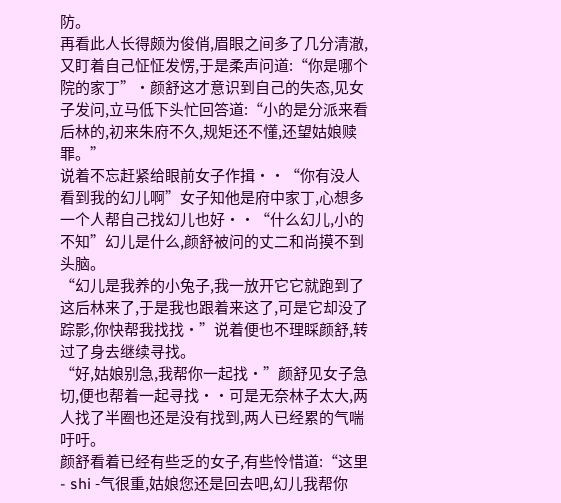防。
再看此人长得颇为俊俏,眉眼之间多了几分清澈,又盯着自己怔怔发愣,于是柔声问道:“你是哪个院的家丁”·颜舒这才意识到自己的失态,见女子发问,立马低下头忙回答道:“小的是分派来看后林的,初来朱府不久,规矩还不懂,还望姑娘赎罪。”
说着不忘赶紧给眼前女子作揖··“你有没人看到我的幻儿啊”女子知他是府中家丁,心想多一个人帮自己找幻儿也好··“什么幻儿,小的不知”幻儿是什么,颜舒被问的丈二和尚摸不到头脑。
“幻儿是我养的小兔子,我一放开它它就跑到了这后林来了,于是我也跟着来这了,可是它却没了踪影,你快帮我找找·”说着便也不理睬颜舒,转过了身去继续寻找。
“好,姑娘别急,我帮你一起找·”颜舒见女子急切,便也帮着一起寻找··可是无奈林子太大,两人找了半圈也还是没有找到,两人已经累的气喘吁吁。
颜舒看着已经有些乏的女子,有些怜惜道:“这里- shi -气很重,姑娘您还是回去吧,幻儿我帮你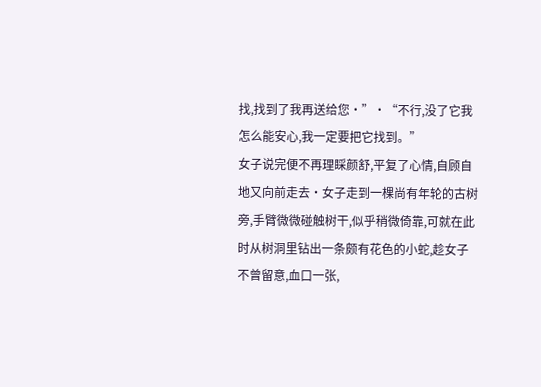找,找到了我再送给您·”·“不行,没了它我怎么能安心,我一定要把它找到。”
女子说完便不再理睬颜舒,平复了心情,自顾自地又向前走去·女子走到一棵尚有年轮的古树旁,手臂微微碰触树干,似乎稍微倚靠,可就在此时从树洞里钻出一条颇有花色的小蛇,趁女子不曾留意,血口一张,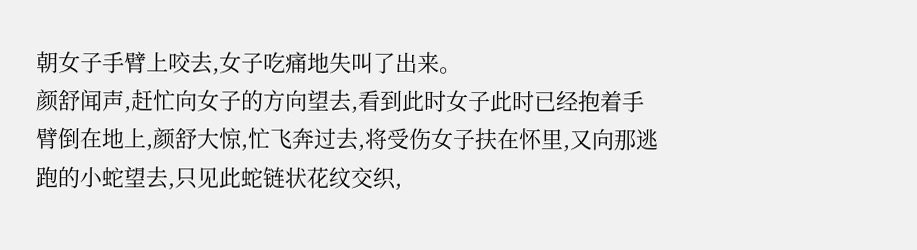朝女子手臂上咬去,女子吃痛地失叫了出来。
颜舒闻声,赶忙向女子的方向望去,看到此时女子此时已经抱着手臂倒在地上,颜舒大惊,忙飞奔过去,将受伤女子扶在怀里,又向那逃跑的小蛇望去,只见此蛇链状花纹交织,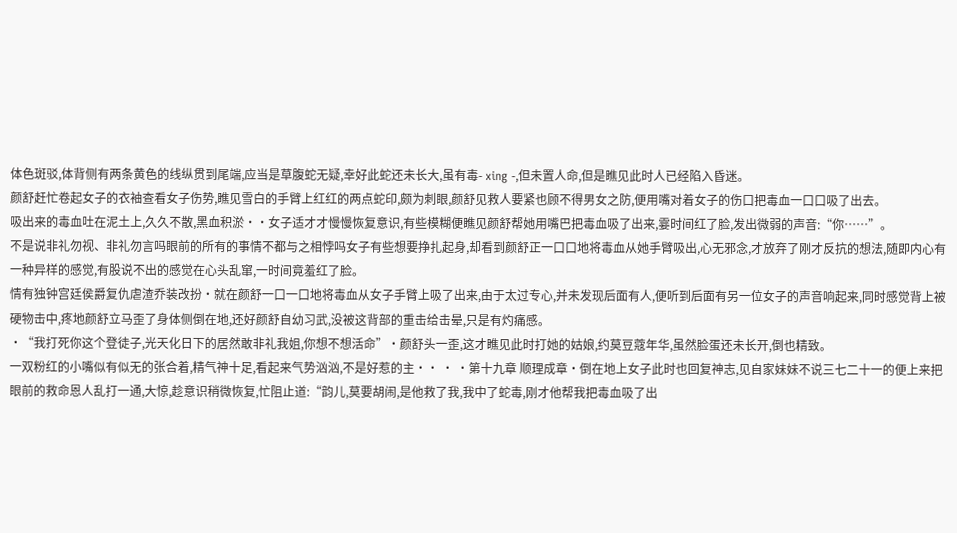体色斑驳,体背侧有两条黄色的线纵贯到尾端,应当是草腹蛇无疑,幸好此蛇还未长大,虽有毒- xing -,但未置人命,但是瞧见此时人已经陷入昏迷。
颜舒赶忙卷起女子的衣袖查看女子伤势,瞧见雪白的手臂上红红的两点蛇印,颇为刺眼,颜舒见救人要紧也顾不得男女之防,便用嘴对着女子的伤口把毒血一口口吸了出去。
吸出来的毒血吐在泥土上,久久不散,黑血积淤··女子适才才慢慢恢复意识,有些模糊便瞧见颜舒帮她用嘴巴把毒血吸了出来,霎时间红了脸,发出微弱的声音:“你……”。
不是说非礼勿视、非礼勿言吗眼前的所有的事情不都与之相悖吗女子有些想要挣扎起身,却看到颜舒正一口口地将毒血从她手臂吸出,心无邪念,才放弃了刚才反抗的想法,随即内心有一种异样的感觉,有股说不出的感觉在心头乱窜,一时间竟羞红了脸。
情有独钟宫廷侯爵复仇虐渣乔装改扮·就在颜舒一口一口地将毒血从女子手臂上吸了出来,由于太过专心,并未发现后面有人,便听到后面有另一位女子的声音响起来,同时感觉背上被硬物击中,疼地颜舒立马歪了身体侧倒在地,还好颜舒自幼习武,没被这背部的重击给击晕,只是有灼痛感。
·“我打死你这个登徒子,光天化日下的居然敢非礼我姐,你想不想活命”·颜舒头一歪,这才瞧见此时打她的姑娘,约莫豆蔻年华,虽然脸蛋还未长开,倒也精致。
一双粉红的小嘴似有似无的张合着,精气神十足,看起来气势汹汹,不是好惹的主·· · ·第十九章 顺理成章·倒在地上女子此时也回复神志,见自家妹妹不说三七二十一的便上来把眼前的救命恩人乱打一通,大惊,趁意识稍微恢复,忙阻止道:“韵儿,莫要胡闹,是他救了我,我中了蛇毒,刚才他帮我把毒血吸了出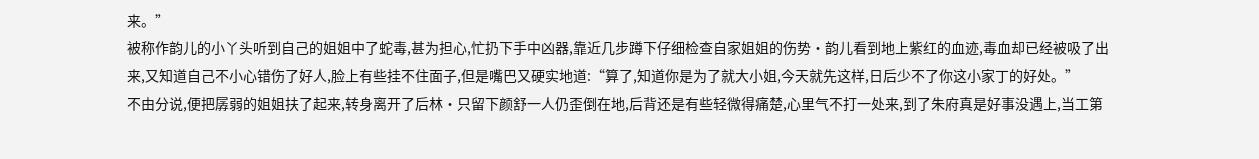来。”
被称作韵儿的小丫头听到自己的姐姐中了蛇毒,甚为担心,忙扔下手中凶器,靠近几步蹲下仔细检查自家姐姐的伤势·韵儿看到地上紫红的血迹,毒血却已经被吸了出来,又知道自己不小心错伤了好人,脸上有些挂不住面子,但是嘴巴又硬实地道:“算了,知道你是为了就大小姐,今天就先这样,日后少不了你这小家丁的好处。”
不由分说,便把孱弱的姐姐扶了起来,转身离开了后林·只留下颜舒一人仍歪倒在地,后背还是有些轻微得痛楚,心里气不打一处来,到了朱府真是好事没遇上,当工第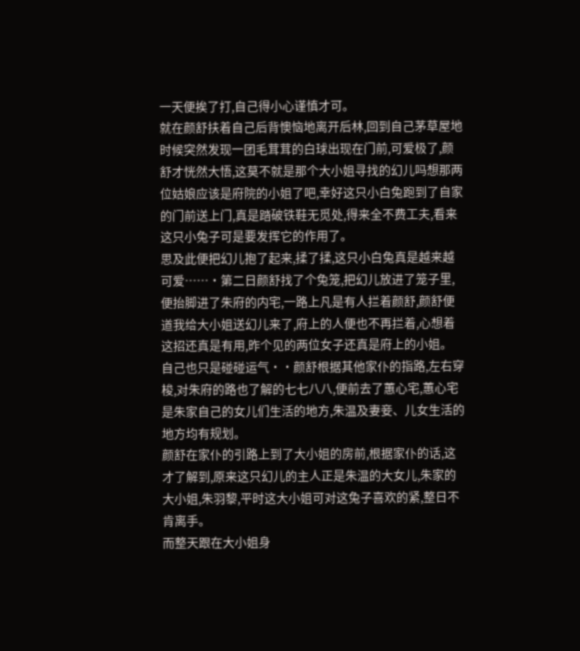一天便挨了打,自己得小心谨慎才可。
就在颜舒扶着自己后背懊恼地离开后林,回到自己茅草屋地时候突然发现一团毛茸茸的白球出现在门前,可爱极了,颜舒才恍然大悟,这莫不就是那个大小姐寻找的幻儿吗想那两位姑娘应该是府院的小姐了吧,幸好这只小白兔跑到了自家的门前送上门,真是踏破铁鞋无觅处,得来全不费工夫,看来这只小兔子可是要发挥它的作用了。
思及此便把幻儿抱了起来,揉了揉,这只小白兔真是越来越可爱……·第二日颜舒找了个兔笼,把幻儿放进了笼子里,便抬脚进了朱府的内宅,一路上凡是有人拦着颜舒,颜舒便道我给大小姐送幻儿来了,府上的人便也不再拦着,心想着这招还真是有用,昨个见的两位女子还真是府上的小姐。
自己也只是碰碰运气··颜舒根据其他家仆的指路,左右穿梭,对朱府的路也了解的七七八八,便前去了蕙心宅,蕙心宅是朱家自己的女儿们生活的地方,朱温及妻妾、儿女生活的地方均有规划。
颜舒在家仆的引路上到了大小姐的房前,根据家仆的话,这才了解到,原来这只幻儿的主人正是朱温的大女儿,朱家的大小姐,朱羽黎,平时这大小姐可对这兔子喜欢的紧,整日不肯离手。
而整天跟在大小姐身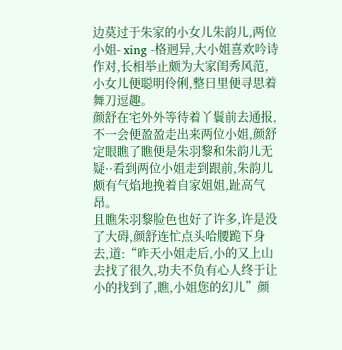边莫过于朱家的小女儿朱韵儿,两位小姐- xing -格迥异,大小姐喜欢吟诗作对,长相举止颇为大家闺秀风范,小女儿便聪明伶俐,整日里便寻思着舞刀逗趣。
颜舒在宅外外等待着丫鬟前去通报,不一会便盈盈走出来两位小姐,颜舒定眼瞧了瞧便是朱羽黎和朱韵儿无疑··看到两位小姐走到跟前,朱韵儿颇有气焰地挽着自家姐姐,趾高气昂。
且瞧朱羽黎脸色也好了许多,许是没了大碍,颜舒连忙点头哈腰跪下身去,道:“昨天小姐走后,小的又上山去找了很久,功夫不负有心人终于让小的找到了,瞧,小姐您的幻儿”颜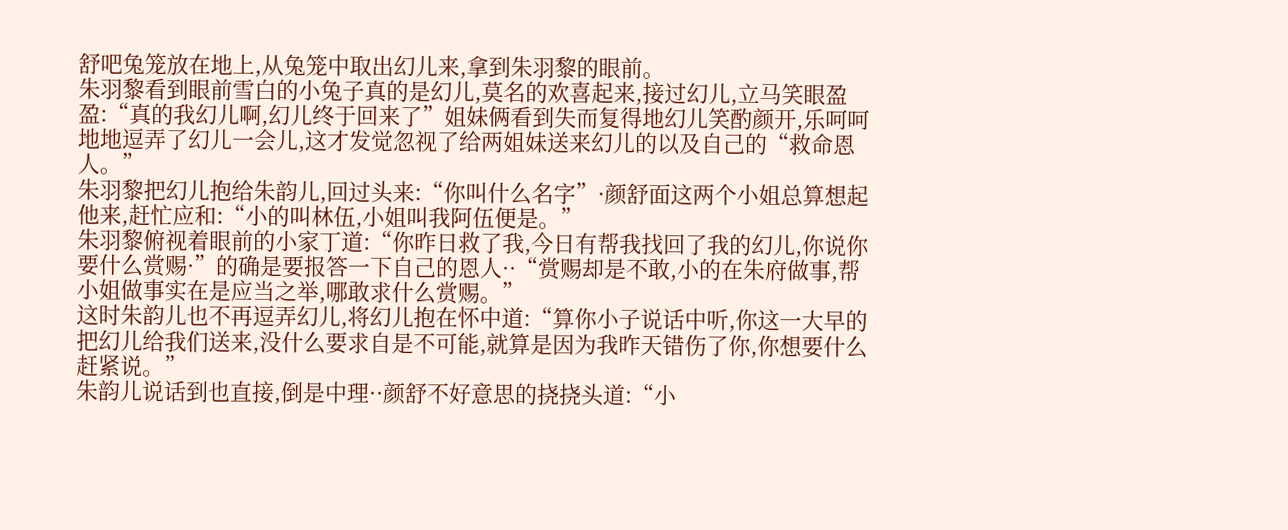舒吧兔笼放在地上,从兔笼中取出幻儿来,拿到朱羽黎的眼前。
朱羽黎看到眼前雪白的小兔子真的是幻儿,莫名的欢喜起来,接过幻儿,立马笑眼盈盈:“真的我幻儿啊,幻儿终于回来了”姐妹俩看到失而复得地幻儿笑酌颜开,乐呵呵地地逗弄了幻儿一会儿,这才发觉忽视了给两姐妹送来幻儿的以及自己的“救命恩人。”
朱羽黎把幻儿抱给朱韵儿,回过头来:“你叫什么名字”·颜舒面这两个小姐总算想起他来,赶忙应和:“小的叫林伍,小姐叫我阿伍便是。”
朱羽黎俯视着眼前的小家丁道:“你昨日救了我,今日有帮我找回了我的幻儿,你说你要什么赏赐·”的确是要报答一下自己的恩人··“赏赐却是不敢,小的在朱府做事,帮小姐做事实在是应当之举,哪敢求什么赏赐。”
这时朱韵儿也不再逗弄幻儿,将幻儿抱在怀中道:“算你小子说话中听,你这一大早的把幻儿给我们送来,没什么要求自是不可能,就算是因为我昨天错伤了你,你想要什么赶紧说。”
朱韵儿说话到也直接,倒是中理··颜舒不好意思的挠挠头道:“小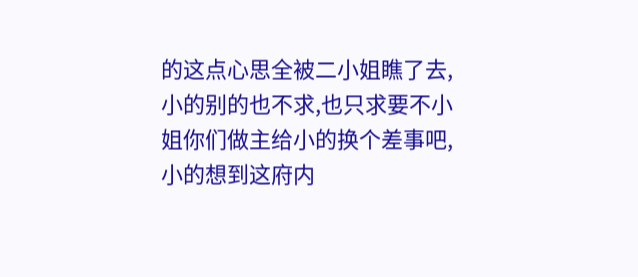的这点心思全被二小姐瞧了去,小的别的也不求,也只求要不小姐你们做主给小的换个差事吧,小的想到这府内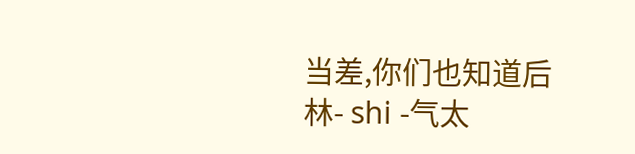当差,你们也知道后林- shi -气太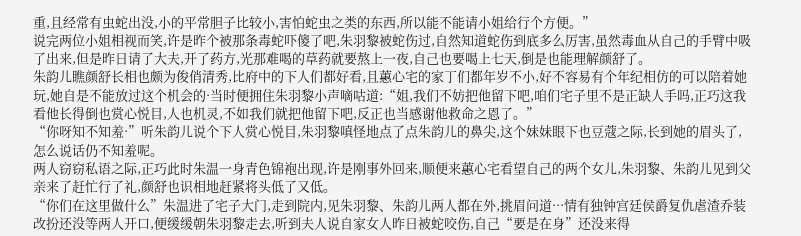重,且经常有虫蛇出没,小的平常胆子比较小,害怕蛇虫之类的东西,所以能不能请小姐给行个方便。”
说完两位小姐相视而笑,许是昨个被那条毒蛇吓傻了吧,朱羽黎被蛇伤过,自然知道蛇伤到底多么厉害,虽然毒血从自己的手臂中吸了出来,但是昨日请了大夫,开了药方,光那难喝的草药就要熬上一夜,自己也要喝上七天,倒是也能理解颜舒了。
朱韵儿瞧颜舒长相也颇为俊俏清秀,比府中的下人们都好看,且蕙心宅的家丁们都年岁不小,好不容易有个年纪相仿的可以陪着她玩,她自是不能放过这个机会的·当时便拥住朱羽黎小声嘀咕道:“姐,我们不妨把他留下吧,咱们宅子里不是正缺人手吗,正巧这我看他长得倒也赏心悦目,人也机灵,不如我们就把他留下吧,反正也当感谢他救命之恩了。”
“你呀知不知羞·”听朱韵儿说个下人赏心悦目,朱羽黎嗔怪地点了点朱韵儿的鼻尖,这个妹妹眼下也豆蔻之际,长到她的眉头了,怎么说话仍不知羞呢。
两人窃窃私语之际,正巧此时朱温一身青色锦袍出现,许是刚事外回来,顺便来蕙心宅看望自己的两个女儿,朱羽黎、朱韵儿见到父亲来了赶忙行了礼,颜舒也识相地赶紧将头低了又低。
“你们在这里做什么”朱温进了宅子大门,走到院内,见朱羽黎、朱韵儿两人都在外,挑眉问道···情有独钟宫廷侯爵复仇虐渣乔装改扮还没等两人开口,便缓缓朝朱羽黎走去,听到夫人说自家女人昨日被蛇咬伤,自己“要是在身”还没来得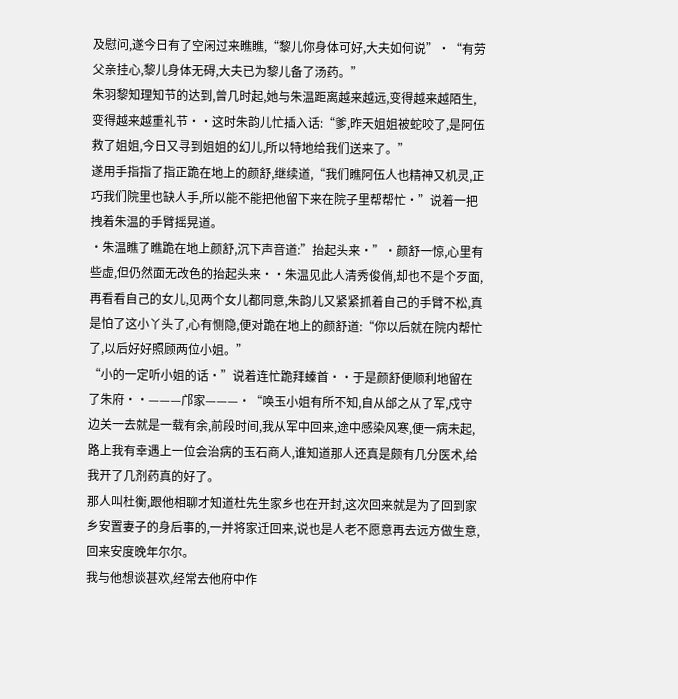及慰问,遂今日有了空闲过来瞧瞧,“黎儿你身体可好,大夫如何说”·“有劳父亲挂心,黎儿身体无碍,大夫已为黎儿备了汤药。”
朱羽黎知理知节的达到,曾几时起,她与朱温距离越来越远,变得越来越陌生,变得越来越重礼节··这时朱韵儿忙插入话:“爹,昨天姐姐被蛇咬了,是阿伍救了姐姐,今日又寻到姐姐的幻儿,所以特地给我们送来了。”
遂用手指指了指正跪在地上的颜舒,继续道,“我们瞧阿伍人也精神又机灵,正巧我们院里也缺人手,所以能不能把他留下来在院子里帮帮忙·”说着一把拽着朱温的手臂摇晃道。
·朱温瞧了瞧跪在地上颜舒,沉下声音道:”抬起头来·”·颜舒一惊,心里有些虚,但仍然面无改色的抬起头来··朱温见此人清秀俊俏,却也不是个歹面,再看看自己的女儿,见两个女儿都同意,朱韵儿又紧紧抓着自己的手臂不松,真是怕了这小丫头了,心有恻隐,便对跪在地上的颜舒道:“你以后就在院内帮忙了,以后好好照顾两位小姐。”
“小的一定听小姐的话·”说着连忙跪拜螓首··于是颜舒便顺利地留在了朱府··———邝家———·“唤玉小姐有所不知,自从邰之从了军,戍守边关一去就是一载有余,前段时间,我从军中回来,途中感染风寒,便一病未起,路上我有幸遇上一位会治病的玉石商人,谁知道那人还真是颇有几分医术,给我开了几剂药真的好了。
那人叫杜衡,跟他相聊才知道杜先生家乡也在开封,这次回来就是为了回到家乡安置妻子的身后事的,一并将家迁回来,说也是人老不愿意再去远方做生意,回来安度晚年尔尔。
我与他想谈甚欢,经常去他府中作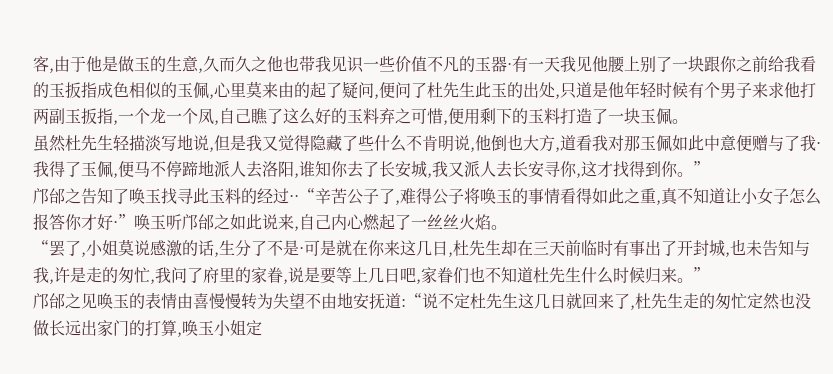客,由于他是做玉的生意,久而久之他也带我见识一些价值不凡的玉器·有一天我见他腰上别了一块跟你之前给我看的玉扳指成色相似的玉佩,心里莫来由的起了疑问,便问了杜先生此玉的出处,只道是他年轻时候有个男子来求他打两副玉扳指,一个龙一个凤,自己瞧了这么好的玉料弃之可惜,便用剩下的玉料打造了一块玉佩。
虽然杜先生轻描淡写地说,但是我又觉得隐藏了些什么不肯明说,他倒也大方,道看我对那玉佩如此中意便赠与了我·我得了玉佩,便马不停蹄地派人去洛阳,谁知你去了长安城,我又派人去长安寻你,这才找得到你。”
邝邰之告知了唤玉找寻此玉料的经过··“辛苦公子了,难得公子将唤玉的事情看得如此之重,真不知道让小女子怎么报答你才好·”唤玉听邝邰之如此说来,自己内心燃起了一丝丝火焰。
“罢了,小姐莫说感激的话,生分了不是·可是就在你来这几日,杜先生却在三天前临时有事出了开封城,也未告知与我,许是走的匆忙,我问了府里的家眷,说是要等上几日吧,家眷们也不知道杜先生什么时候归来。”
邝邰之见唤玉的表情由喜慢慢转为失望不由地安抚道:“说不定杜先生这几日就回来了,杜先生走的匆忙定然也没做长远出家门的打算,唤玉小姐定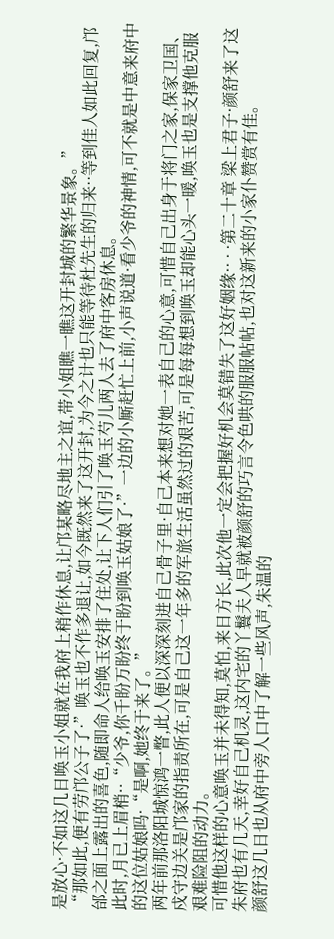是放心·不如这几日唤玉小姐就在我府上稍作休息,让邝某略尽地主之谊,带小姐瞧一瞧这开封城的繁华景象。”
“那如此,便有劳邝公子了·”唤玉也不作多退让,如今既然来了这开封,为今之计也只能等待杜先生的归来··等到佳人如此回复,邝邰之面上露出的喜色,随即命人给唤玉安排了住处,让下人们引了唤玉芍儿两人去了府中客房休息。
此时,月已上眉梢··“少爷,你千盼万盼终于盼到唤玉姑娘了·”一边的小厮赶忙上前,小声说道·看少爷的神情,可不就是中意来府中的这位姑娘吗·“是啊,她终于来了。”
两年前那洛阳城惊鸿一瞥,此人便以深深刻进自己骨子里·自己本来想对她一表自己的心意,可惜自己出身于将门之家,保家卫国、戍守边关是邝家的指责所在,可是自己这一年多的军旅生活虽然过的艰苦,可是每每想到唤玉却能心头一暖,唤玉也是支撑他克服艰难险阻的动力。
可惜他这样的心意唤玉并未得知,莫怕,来日方长,此次他一定会把握好机会莫错失了这好姻缘·· · ·第二十章 梁上君子·颜舒来了这朱府也有几天,幸好自己机灵,这内宅的丫鬟夫人早就被颜舒的巧言令色哄的服服帖帖,也对这新来的小家仆赞赏有佳。
颜舒这几日也从府中旁人口中了解一些风声,朱温的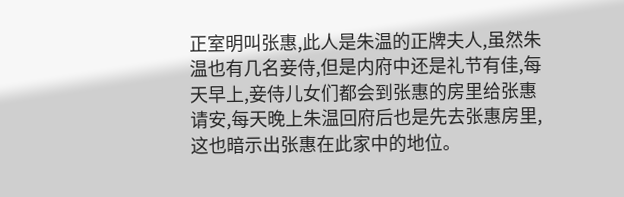正室明叫张惠,此人是朱温的正牌夫人,虽然朱温也有几名妾侍,但是内府中还是礼节有佳,每天早上,妾侍儿女们都会到张惠的房里给张惠请安,每天晚上朱温回府后也是先去张惠房里,这也暗示出张惠在此家中的地位。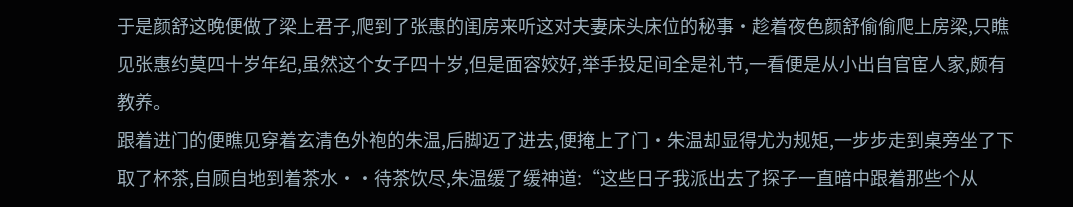于是颜舒这晚便做了梁上君子,爬到了张惠的闺房来听这对夫妻床头床位的秘事·趁着夜色颜舒偷偷爬上房梁,只瞧见张惠约莫四十岁年纪,虽然这个女子四十岁,但是面容姣好,举手投足间全是礼节,一看便是从小出自官宦人家,颇有教养。
跟着进门的便瞧见穿着玄清色外袍的朱温,后脚迈了进去,便掩上了门·朱温却显得尤为规矩,一步步走到桌旁坐了下取了杯茶,自顾自地到着茶水··待茶饮尽,朱温缓了缓神道:“这些日子我派出去了探子一直暗中跟着那些个从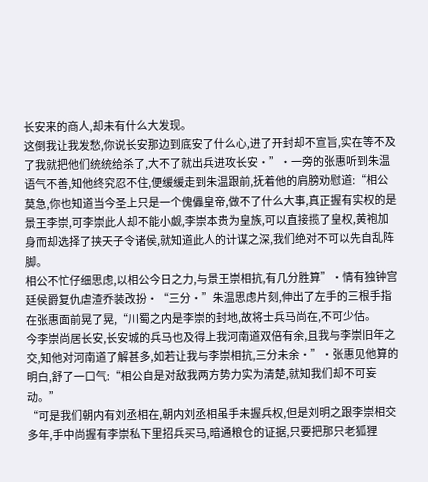长安来的商人,却未有什么大发现。
这倒我让我发愁,你说长安那边到底安了什么心,进了开封却不宣旨,实在等不及了我就把他们统统给杀了,大不了就出兵进攻长安·”·一旁的张惠听到朱温语气不善,知他终究忍不住,便缓缓走到朱温跟前,抚着他的肩膀劝慰道:“相公莫急,你也知道当今圣上只是一个傀儡皇帝,做不了什么大事,真正握有实权的是景王李崇,可李崇此人却不能小觑,李崇本贵为皇族,可以直接揽了皇权,黄袍加身而却选择了挟天子令诸侯,就知道此人的计谋之深,我们绝对不可以先自乱阵脚。
相公不忙仔细思虑,以相公今日之力,与景王崇相抗,有几分胜算”·情有独钟宫廷侯爵复仇虐渣乔装改扮·“三分·”朱温思虑片刻,伸出了左手的三根手指在张惠面前晃了晃,“川蜀之内是李崇的封地,故将士兵马尚在,不可少估。
今李崇尚居长安,长安城的兵马也及得上我河南道双倍有余,且我与李崇旧年之交,知他对河南道了解甚多,如若让我与李崇相抗,三分未余·”·张惠见他算的明白,舒了一口气:“相公自是对敌我两方势力实为清楚,就知我们却不可妄动。”
“可是我们朝内有刘丞相在,朝内刘丞相虽手未握兵权,但是刘明之跟李崇相交多年,手中尚握有李崇私下里招兵买马,暗通粮仓的证据,只要把那只老狐狸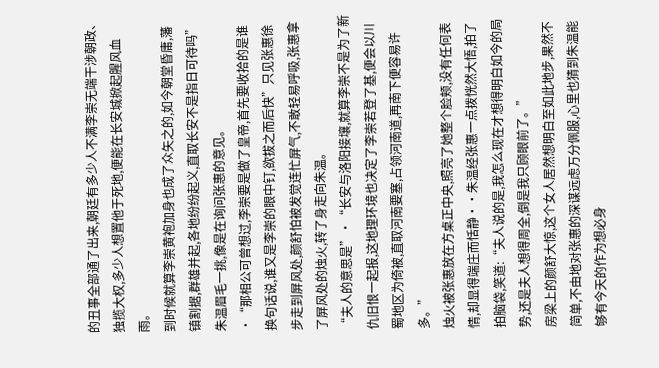的丑事全部通了出来,朝廷有多少人不满李崇无端干涉朝政、独揽大权,多少人想置他于死地,便能在长安城掀起腥风血雨。
到时候就算李崇黄袍加身也成了众矢之的,如今朝堂昏庸,藩镇割据,群雄并起,各地纷纷起义,直取长安不是指日可待吗”朱温眉毛一挑,像是在询问张惠的意见。
·“那相公可曾想过,李崇要是做了皇帝,首先要收拾的是谁换句话说,谁又是李崇的眼中钉,欲拔之而后快”只见张惠徐步走到屏风处,颜舒怕被发觉连忙屏气,不敢轻易呼吸,张惠拿了屏风处的烛火,转了身走向朱温。
“夫人的意思是”·“长安与洛阳接壤,就算李崇不是为了新仇旧恨一起报,这地理环境也决定了李崇若登了基,便会以川蜀地区为倚被,直取河南要塞,占领河南道,再南下便容易许多。”
烛火被张惠放在方桌正中央,照亮了她整个脸颊,没有任何表情,却显得端庄而恬静··朱温经张惠一点拨恍然大悟,拍了拍脑袋,笑道:“夫人说的是,我怎么现在才想得明白如今的局势,还是夫人想得周全,倒是我只顾眼前了。”
房梁上的颜舒大惊,这个女人居然想明白至如此地步,果然不简单,不由地对张惠的深谋远虑万分佩服,心里也猜到朱温能够有今天的作为想必身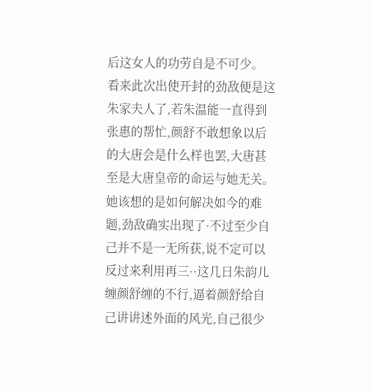后这女人的功劳自是不可少。
看来此次出使开封的劲敌便是这朱家夫人了,若朱温能一直得到张惠的帮忙,颜舒不敢想象以后的大唐会是什么样也罢,大唐甚至是大唐皇帝的命运与她无关。
她该想的是如何解决如今的难题,劲敌确实出现了·不过至少自己并不是一无所获,说不定可以反过来利用再三··这几日朱韵儿缠颜舒缠的不行,逼着颜舒给自己讲讲述外面的风光,自己很少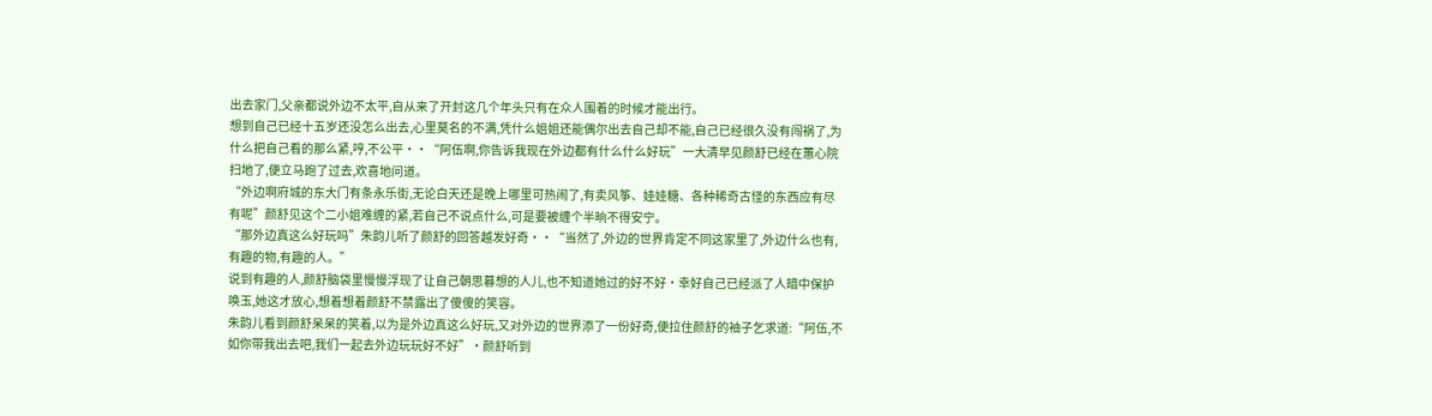出去家门,父亲都说外边不太平,自从来了开封这几个年头只有在众人围着的时候才能出行。
想到自己已经十五岁还没怎么出去,心里莫名的不满,凭什么姐姐还能偶尔出去自己却不能,自己已经很久没有闯祸了,为什么把自己看的那么紧,哼,不公平··“阿伍啊,你告诉我现在外边都有什么什么好玩”一大清早见颜舒已经在蕙心院扫地了,便立马跑了过去,欢喜地问道。
“外边啊府城的东大门有条永乐街,无论白天还是晚上哪里可热闹了,有卖风筝、娃娃糖、各种稀奇古怪的东西应有尽有呢”颜舒见这个二小姐难缠的紧,若自己不说点什么,可是要被缠个半晌不得安宁。
“那外边真这么好玩吗”朱韵儿听了颜舒的回答越发好奇··“当然了,外边的世界肯定不同这家里了,外边什么也有,有趣的物,有趣的人。”
说到有趣的人,颜舒脑袋里慢慢浮现了让自己朝思暮想的人儿,也不知道她过的好不好·幸好自己已经派了人暗中保护唤玉,她这才放心,想着想着颜舒不禁露出了傻傻的笑容。
朱韵儿看到颜舒呆呆的笑着,以为是外边真这么好玩,又对外边的世界添了一份好奇,便拉住颜舒的袖子乞求道:“阿伍,不如你带我出去吧,我们一起去外边玩玩好不好”·颜舒听到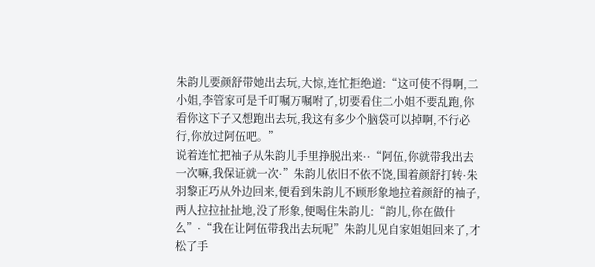朱韵儿要颜舒带她出去玩,大惊,连忙拒绝道:“这可使不得啊,二小姐,李管家可是千叮嘱万嘱咐了,切要看住二小姐不要乱跑,你看你这下子又想跑出去玩,我这有多少个脑袋可以掉啊,不行必行,你放过阿伍吧。”
说着连忙把袖子从朱韵儿手里挣脱出来··“阿伍,你就带我出去一次嘛,我保证就一次·”朱韵儿依旧不依不饶,围着颜舒打转·朱羽黎正巧从外边回来,便看到朱韵儿不顾形象地拉着颜舒的袖子,两人拉拉扯扯地,没了形象,便喝住朱韵儿:“韵儿,你在做什么”·“我在让阿伍带我出去玩呢”朱韵儿见自家姐姐回来了,才松了手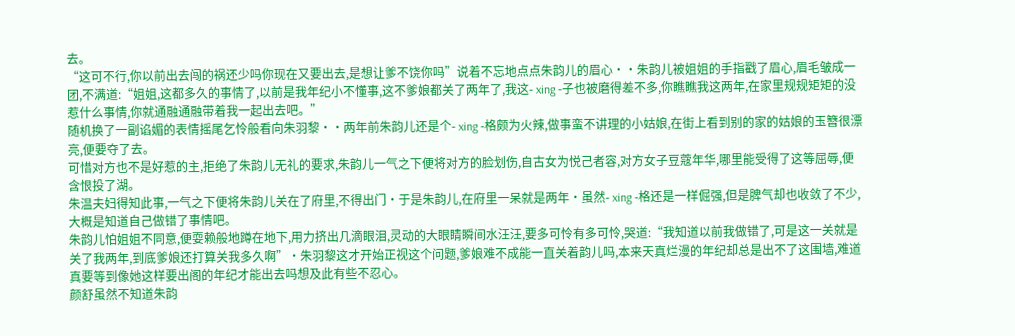去。
“这可不行,你以前出去闯的祸还少吗你现在又要出去,是想让爹不饶你吗”说着不忘地点点朱韵儿的眉心··朱韵儿被姐姐的手指戳了眉心,眉毛皱成一团,不满道:“姐姐,这都多久的事情了,以前是我年纪小不懂事,这不爹娘都关了两年了,我这- xing -子也被磨得差不多,你瞧瞧我这两年,在家里规规矩矩的没惹什么事情,你就通融通融带着我一起出去吧。”
随机换了一副谄媚的表情摇尾乞怜般看向朱羽黎··两年前朱韵儿还是个- xing -格颇为火辣,做事蛮不讲理的小姑娘,在街上看到别的家的姑娘的玉簪很漂亮,便要夺了去。
可惜对方也不是好惹的主,拒绝了朱韵儿无礼的要求,朱韵儿一气之下便将对方的脸划伤,自古女为悦己者容,对方女子豆蔻年华,哪里能受得了这等屈辱,便含恨投了湖。
朱温夫妇得知此事,一气之下便将朱韵儿关在了府里,不得出门·于是朱韵儿,在府里一呆就是两年·虽然- xing -格还是一样倔强,但是脾气却也收敛了不少,大概是知道自己做错了事情吧。
朱韵儿怕姐姐不同意,便耍赖般地蹲在地下,用力挤出几滴眼泪,灵动的大眼睛瞬间水汪汪,要多可怜有多可怜,哭道:“我知道以前我做错了,可是这一关就是关了我两年,到底爹娘还打算关我多久啊”·朱羽黎这才开始正视这个问题,爹娘难不成能一直关着韵儿吗,本来天真烂漫的年纪却总是出不了这围墙,难道真要等到像她这样要出阁的年纪才能出去吗想及此有些不忍心。
颜舒虽然不知道朱韵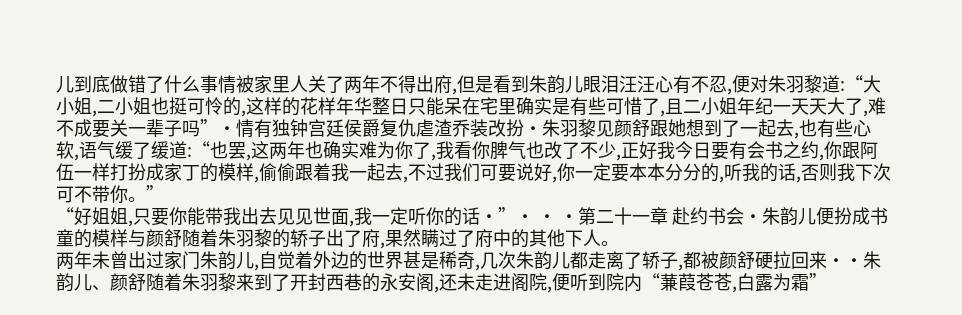儿到底做错了什么事情被家里人关了两年不得出府,但是看到朱韵儿眼泪汪汪心有不忍,便对朱羽黎道:“大小姐,二小姐也挺可怜的,这样的花样年华整日只能呆在宅里确实是有些可惜了,且二小姐年纪一天天大了,难不成要关一辈子吗”·情有独钟宫廷侯爵复仇虐渣乔装改扮·朱羽黎见颜舒跟她想到了一起去,也有些心软,语气缓了缓道:“也罢,这两年也确实难为你了,我看你脾气也改了不少,正好我今日要有会书之约,你跟阿伍一样打扮成家丁的模样,偷偷跟着我一起去,不过我们可要说好,你一定要本本分分的,听我的话,否则我下次可不带你。”
“好姐姐,只要你能带我出去见见世面,我一定听你的话·”· · ·第二十一章 赴约书会·朱韵儿便扮成书童的模样与颜舒随着朱羽黎的轿子出了府,果然瞒过了府中的其他下人。
两年未曾出过家门朱韵儿,自觉着外边的世界甚是稀奇,几次朱韵儿都走离了轿子,都被颜舒硬拉回来··朱韵儿、颜舒随着朱羽黎来到了开封西巷的永安阁,还未走进阁院,便听到院内“蒹葭苍苍,白露为霜”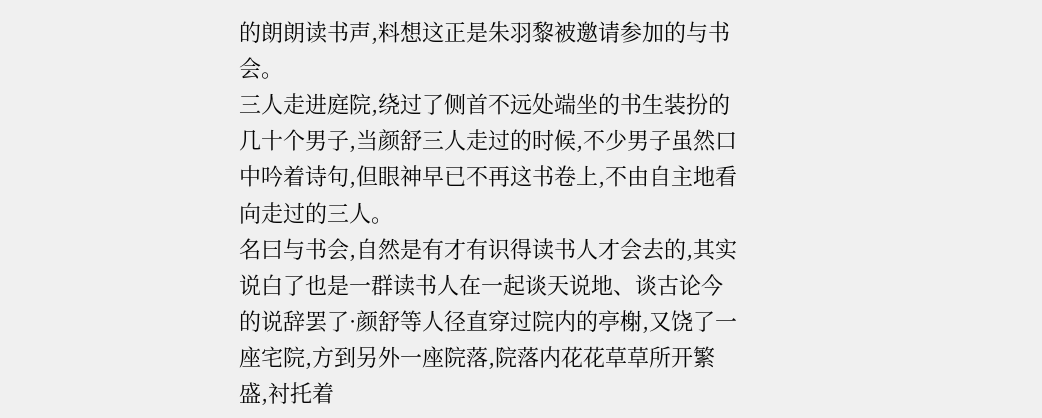的朗朗读书声,料想这正是朱羽黎被邀请参加的与书会。
三人走进庭院,绕过了侧首不远处端坐的书生装扮的几十个男子,当颜舒三人走过的时候,不少男子虽然口中吟着诗句,但眼神早已不再这书卷上,不由自主地看向走过的三人。
名曰与书会,自然是有才有识得读书人才会去的,其实说白了也是一群读书人在一起谈天说地、谈古论今的说辞罢了·颜舒等人径直穿过院内的亭榭,又饶了一座宅院,方到另外一座院落,院落内花花草草所开繁盛,衬托着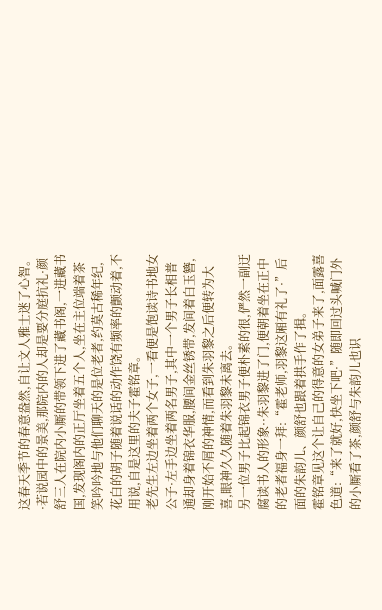这春天季节的春意盎然,自让文人雅士迷了心智。
·若说园中的景美,那院内的人却是要分庭抗礼·颜舒三人在院内小厮的带领下进了藏书阁,一进藏书国,发现阁内的正厅坐着五个人,坐在主位端着茶笑吟吟地与他们聊天的是位老者,约莫古稀年纪,花白的胡子随着说话的动作饶有频率的颤动着,不用说,自是这里的夫子霍铭章。
老先生左边坐着两个女子,一看便是饱读诗书地女公子·左手边坐着两名男子,其中一个男子长相普通却身着锦衣华服,腰间金丝锈带,发间着白玉簪,刚开始不屑的神情,而看到朱羽黎之后便转为大喜,眼神久久随着朱羽黎未离去。
另一位男子比起锦衣男子便朴素的很,俨然一副迂腐读书人的形象··朱羽黎进了门,便朝着坐在正中的老者福身一拜:“霍老师,羽黎这厢有礼了·”后面的朱韵儿、颜舒也跟着拱手作了揖。
霍铭章见这个让自己的得意的女弟子来了,面露喜色道:“来了就好,快坐下吧·”随即回过头喊门外的小厮看了茶,颜舒与朱韵儿也识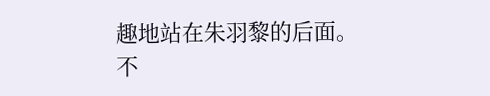趣地站在朱羽黎的后面。
不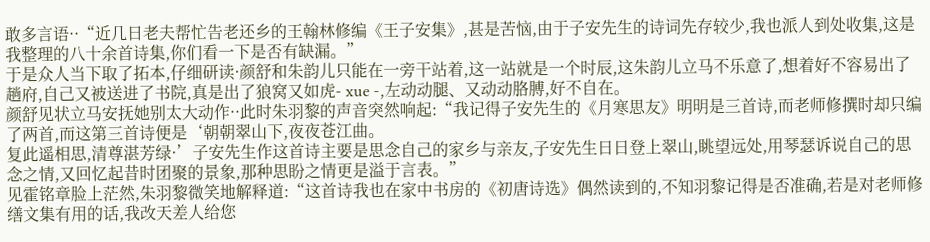敢多言语··“近几日老夫帮忙告老还乡的王翰林修编《王子安集》,甚是苦恼,由于子安先生的诗词先存较少,我也派人到处收集,这是我整理的八十余首诗集,你们看一下是否有缺漏。”
于是众人当下取了拓本,仔细研读·颜舒和朱韵儿只能在一旁干站着,这一站就是一个时辰,这朱韵儿立马不乐意了,想着好不容易出了趟府,自己又被送进了书院,真是出了狼窝又如虎- xue -,左动动腿、又动动胳膊,好不自在。
颜舒见状立马安抚她别太大动作··此时朱羽黎的声音突然响起:“我记得子安先生的《月寒思友》明明是三首诗,而老师修撰时却只编了两首,而这第三首诗便是‘朝朝翠山下,夜夜苍江曲。
复此遥相思,清尊湛芳绿·’子安先生作这首诗主要是思念自己的家乡与亲友,子安先生日日登上翠山,眺望远处,用琴瑟诉说自己的思念之情,又回忆起昔时团聚的景象,那种思盼之情更是溢于言表。”
见霍铭章脸上茫然,朱羽黎微笑地解释道:“这首诗我也在家中书房的《初唐诗选》偶然读到的,不知羽黎记得是否准确,若是对老师修缮文集有用的话,我改天差人给您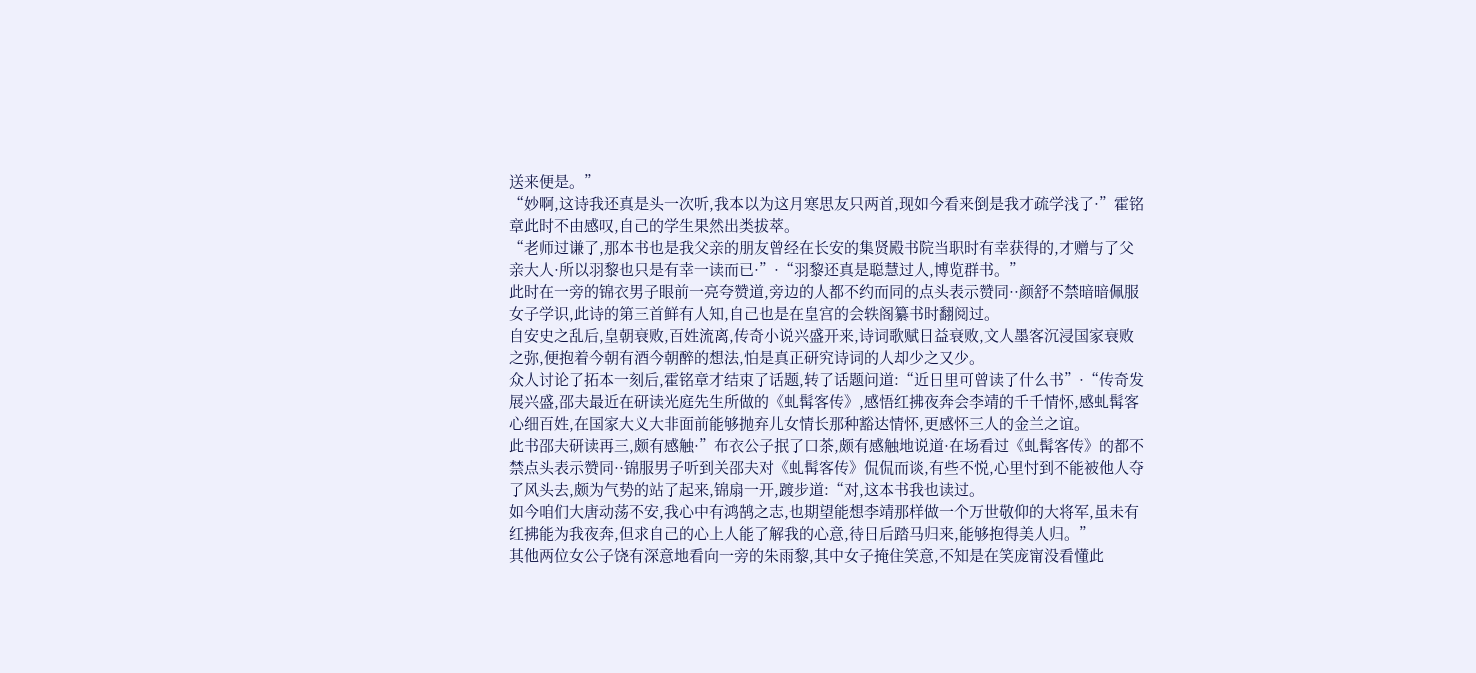送来便是。”
“妙啊,这诗我还真是头一次听,我本以为这月寒思友只两首,现如今看来倒是我才疏学浅了·”霍铭章此时不由感叹,自己的学生果然出类拔萃。
“老师过谦了,那本书也是我父亲的朋友曾经在长安的集贤殿书院当职时有幸获得的,才赠与了父亲大人·所以羽黎也只是有幸一读而已·”·“羽黎还真是聪慧过人,博览群书。”
此时在一旁的锦衣男子眼前一亮夸赞道,旁边的人都不约而同的点头表示赞同··颜舒不禁暗暗佩服女子学识,此诗的第三首鲜有人知,自己也是在皇宫的会轶阁纂书时翻阅过。
自安史之乱后,皇朝衰败,百姓流离,传奇小说兴盛开来,诗词歌赋日益衰败,文人墨客沉浸国家衰败之弥,便抱着今朝有酒今朝醉的想法,怕是真正研究诗词的人却少之又少。
众人讨论了拓本一刻后,霍铭章才结束了话题,转了话题问道:“近日里可曾读了什么书”·“传奇发展兴盛,邵夫最近在研读光庭先生所做的《虬髯客传》,感悟红拂夜奔会李靖的千千情怀,感虬髯客心细百姓,在国家大义大非面前能够抛弃儿女情长那种豁达情怀,更感怀三人的金兰之谊。
此书邵夫研读再三,颇有感触·”布衣公子抿了口茶,颇有感触地说道·在场看过《虬髯客传》的都不禁点头表示赞同··锦服男子听到关邵夫对《虬髯客传》侃侃而谈,有些不悦,心里忖到不能被他人夺了风头去,颇为气势的站了起来,锦扇一开,踱步道:“对,这本书我也读过。
如今咱们大唐动荡不安,我心中有鸿鹄之志,也期望能想李靖那样做一个万世敬仰的大将军,虽未有红拂能为我夜奔,但求自己的心上人能了解我的心意,待日后踏马归来,能够抱得美人归。”
其他两位女公子饶有深意地看向一旁的朱雨黎,其中女子掩住笑意,不知是在笑庞甯没看懂此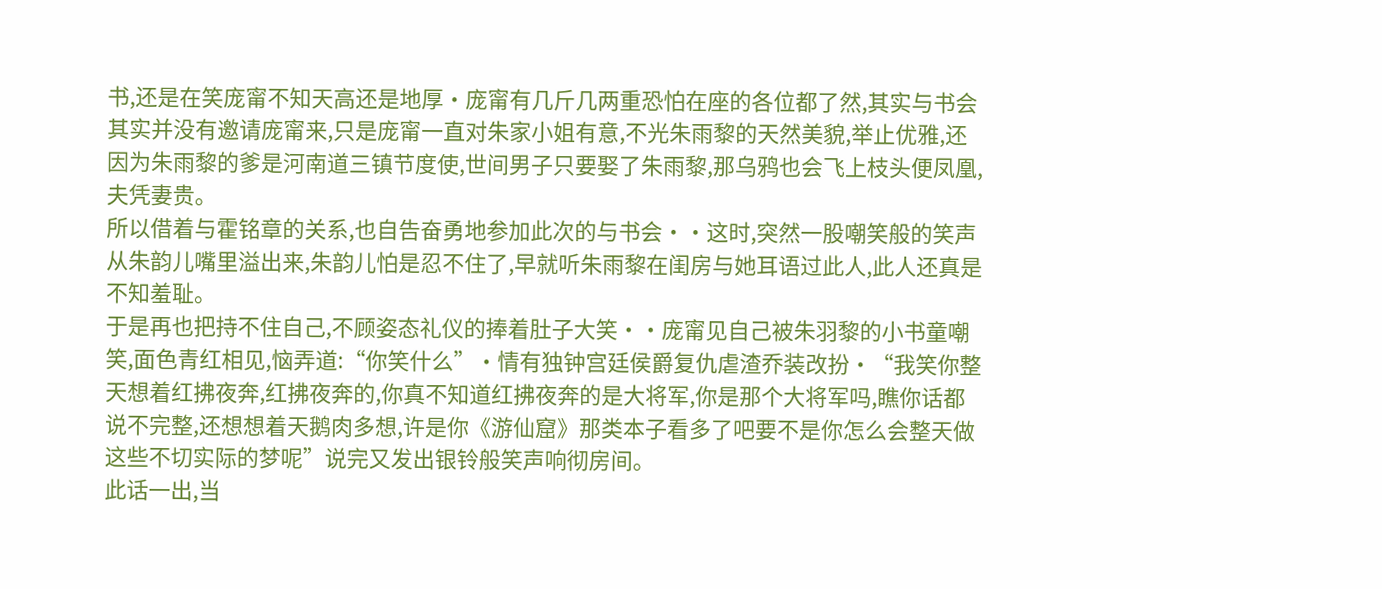书,还是在笑庞甯不知天高还是地厚·庞甯有几斤几两重恐怕在座的各位都了然,其实与书会其实并没有邀请庞甯来,只是庞甯一直对朱家小姐有意,不光朱雨黎的天然美貌,举止优雅,还因为朱雨黎的爹是河南道三镇节度使,世间男子只要娶了朱雨黎,那乌鸦也会飞上枝头便凤凰,夫凭妻贵。
所以借着与霍铭章的关系,也自告奋勇地参加此次的与书会··这时,突然一股嘲笑般的笑声从朱韵儿嘴里溢出来,朱韵儿怕是忍不住了,早就听朱雨黎在闺房与她耳语过此人,此人还真是不知羞耻。
于是再也把持不住自己,不顾姿态礼仪的捧着肚子大笑··庞甯见自己被朱羽黎的小书童嘲笑,面色青红相见,恼弄道:“你笑什么”·情有独钟宫廷侯爵复仇虐渣乔装改扮·“我笑你整天想着红拂夜奔,红拂夜奔的,你真不知道红拂夜奔的是大将军,你是那个大将军吗,瞧你话都说不完整,还想想着天鹅肉多想,许是你《游仙窟》那类本子看多了吧要不是你怎么会整天做这些不切实际的梦呢”说完又发出银铃般笑声响彻房间。
此话一出,当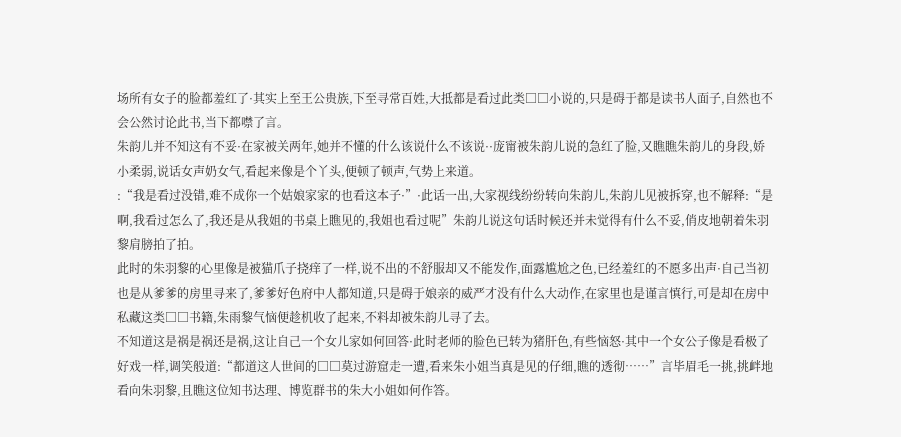场所有女子的脸都羞红了·其实上至王公贵族,下至寻常百姓,大抵都是看过此类□□小说的,只是碍于都是读书人面子,自然也不会公然讨论此书,当下都噤了言。
朱韵儿并不知这有不妥·在家被关两年,她并不懂的什么该说什么不该说··庞甯被朱韵儿说的急红了脸,又瞧瞧朱韵儿的身段,娇小柔弱,说话女声奶女气,看起来像是个丫头,便顿了顿声,气势上来道。
:“我是看过没错,难不成你一个姑娘家家的也看这本子·”·此话一出,大家视线纷纷转向朱韵儿,朱韵儿见被拆穿,也不解释:“是啊,我看过怎么了,我还是从我姐的书桌上瞧见的,我姐也看过呢”朱韵儿说这句话时候还并未觉得有什么不妥,俏皮地朝着朱羽黎肩膀拍了拍。
此时的朱羽黎的心里像是被猫爪子挠痒了一样,说不出的不舒服却又不能发作,面露尴尬之色,已经羞红的不愿多出声·自己当初也是从爹爹的房里寻来了,爹爹好色府中人都知道,只是碍于娘亲的威严才没有什么大动作,在家里也是谨言慎行,可是却在房中私藏这类□□书籍,朱雨黎气恼便趁机收了起来,不料却被朱韵儿寻了去。
不知道这是祸是祸还是祸,这让自己一个女儿家如何回答·此时老师的脸色已转为猪肝色,有些恼怒·其中一个女公子像是看极了好戏一样,调笑般道:“都道这人世间的□□莫过游窟走一遭,看来朱小姐当真是见的仔细,瞧的透彻……”言毕眉毛一挑,挑衅地看向朱羽黎,且瞧这位知书达理、博览群书的朱大小姐如何作答。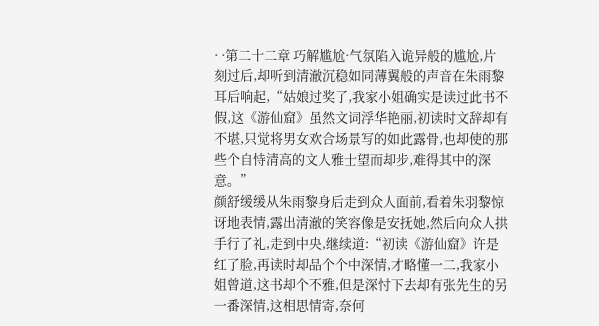· ·第二十二章 巧解尴尬·气氛陷入诡异般的尴尬,片刻过后,却听到清澈沉稳如同薄翼般的声音在朱雨黎耳后响起,“姑娘过奖了,我家小姐确实是读过此书不假,这《游仙窟》虽然文词浮华艳丽,初读时文辞却有不堪,只觉将男女欢合场景写的如此露骨,也却使的那些个自恃清高的文人雅士望而却步,难得其中的深意。”
颜舒缓缓从朱雨黎身后走到众人面前,看着朱羽黎惊讶地表情,露出清澈的笑容像是安抚她,然后向众人拱手行了礼,走到中央,继续道:“初读《游仙窟》许是红了脸,再读时却品个个中深情,才略懂一二,我家小姐曾道,这书却个不雅,但是深忖下去却有张先生的另一番深情,这相思情寄,奈何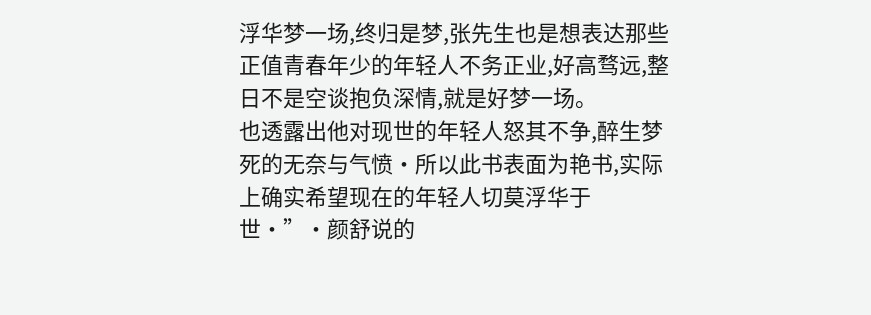浮华梦一场,终归是梦,张先生也是想表达那些正值青春年少的年轻人不务正业,好高骛远,整日不是空谈抱负深情,就是好梦一场。
也透露出他对现世的年轻人怒其不争,醉生梦死的无奈与气愤·所以此书表面为艳书,实际上确实希望现在的年轻人切莫浮华于世·”·颜舒说的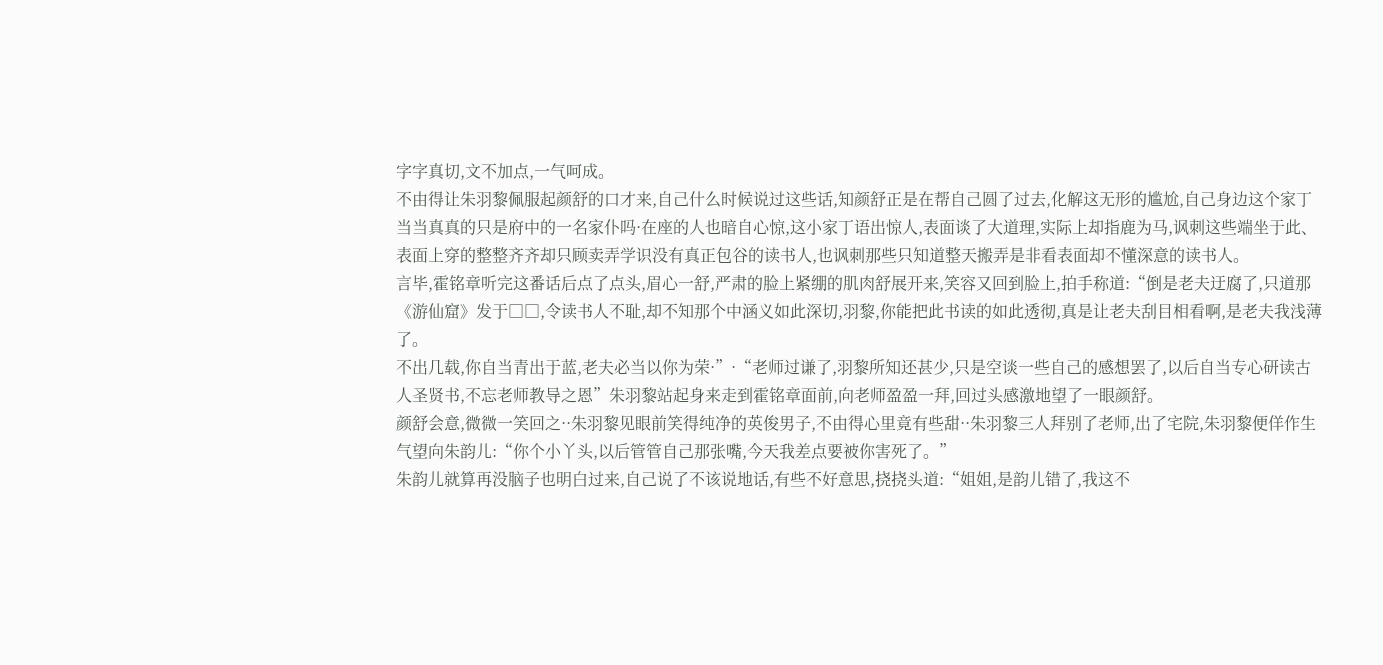字字真切,文不加点,一气呵成。
不由得让朱羽黎佩服起颜舒的口才来,自己什么时候说过这些话,知颜舒正是在帮自己圆了过去,化解这无形的尴尬,自己身边这个家丁当当真真的只是府中的一名家仆吗·在座的人也暗自心惊,这小家丁语出惊人,表面谈了大道理,实际上却指鹿为马,讽刺这些端坐于此、表面上穿的整整齐齐却只顾卖弄学识没有真正包谷的读书人,也讽刺那些只知道整天搬弄是非看表面却不懂深意的读书人。
言毕,霍铭章听完这番话后点了点头,眉心一舒,严肃的脸上紧绷的肌肉舒展开来,笑容又回到脸上,拍手称道:“倒是老夫迂腐了,只道那《游仙窟》发于□□,令读书人不耻,却不知那个中涵义如此深切,羽黎,你能把此书读的如此透彻,真是让老夫刮目相看啊,是老夫我浅薄了。
不出几载,你自当青出于蓝,老夫必当以你为荣·”·“老师过谦了,羽黎所知还甚少,只是空谈一些自己的感想罢了,以后自当专心研读古人圣贤书,不忘老师教导之恩”朱羽黎站起身来走到霍铭章面前,向老师盈盈一拜,回过头感激地望了一眼颜舒。
颜舒会意,微微一笑回之··朱羽黎见眼前笑得纯净的英俊男子,不由得心里竟有些甜··朱羽黎三人拜别了老师,出了宅院,朱羽黎便佯作生气望向朱韵儿:“你个小丫头,以后管管自己那张嘴,今天我差点要被你害死了。”
朱韵儿就算再没脑子也明白过来,自己说了不该说地话,有些不好意思,挠挠头道:“姐姐,是韵儿错了,我这不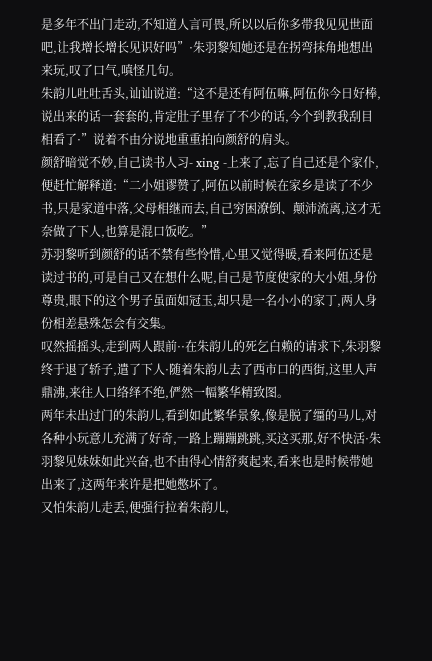是多年不出门走动,不知道人言可畏,所以以后你多带我见见世面吧,让我增长增长见识好吗”·朱羽黎知她还是在拐弯抹角地想出来玩,叹了口气,嗔怪几句。
朱韵儿吐吐舌头,讪讪说道:“这不是还有阿伍嘛,阿伍你今日好棒,说出来的话一套套的,肯定肚子里存了不少的话,今个到教我刮目相看了·”说着不由分说地重重拍向颜舒的肩头。
颜舒暗觉不妙,自己读书人习- xing -上来了,忘了自己还是个家仆,便赶忙解释道:“二小姐谬赞了,阿伍以前时候在家乡是读了不少书,只是家道中落,父母相继而去,自己穷困潦倒、颠沛流离,这才无奈做了下人,也算是混口饭吃。”
苏羽黎听到颜舒的话不禁有些怜惜,心里又觉得暖,看来阿伍还是读过书的,可是自己又在想什么呢,自己是节度使家的大小姐,身份尊贵,眼下的这个男子虽面如冠玉,却只是一名小小的家丁,两人身份相差悬殊怎会有交集。
叹然摇摇头,走到两人跟前··在朱韵儿的死乞白赖的请求下,朱羽黎终于退了轿子,遣了下人·随着朱韵儿去了西市口的西街,这里人声鼎沸,来往人口络绎不绝,俨然一幅繁华精致图。
两年未出过门的朱韵儿,看到如此繁华景象,像是脱了缰的马儿,对各种小玩意儿充满了好奇,一路上蹦蹦跳跳,买这买那,好不快活·朱羽黎见妹妹如此兴奋,也不由得心情舒爽起来,看来也是时候带她出来了,这两年来许是把她憋坏了。
又怕朱韵儿走丢,便强行拉着朱韵儿,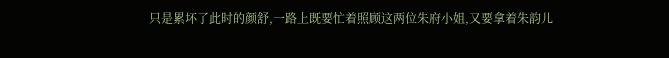只是累坏了此时的颜舒,一路上既要忙着照顾这两位朱府小姐,又要拿着朱韵儿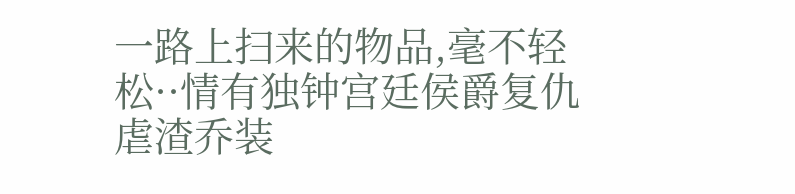一路上扫来的物品,毫不轻松··情有独钟宫廷侯爵复仇虐渣乔装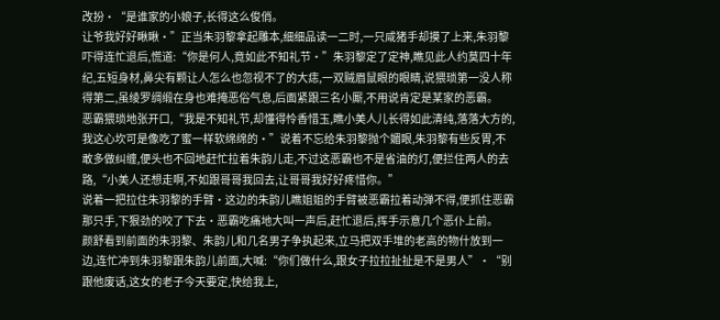改扮·“是谁家的小娘子,长得这么俊俏。
让爷我好好瞅瞅·”正当朱羽黎拿起雕本,细细品读一二时,一只咸猪手却摸了上来,朱羽黎吓得连忙退后,慌道:“你是何人,竟如此不知礼节·”朱羽黎定了定神,瞧见此人约莫四十年纪,五短身材,鼻尖有颗让人怎么也忽视不了的大痣,一双贼眉鼠眼的眼睛,说猥琐第一没人称得第二,虽绫罗绸缎在身也难掩恶俗气息,后面紧跟三名小厮,不用说肯定是某家的恶霸。
恶霸猥琐地张开口,“我是不知礼节,却懂得怜香惜玉,瞧小美人儿长得如此清纯,落落大方的,我这心坎可是像吃了蜜一样软绵绵的·”说着不忘给朱羽黎抛个媚眼,朱羽黎有些反胃,不敢多做纠缠,便头也不回地赶忙拉着朱韵儿走,不过这恶霸也不是省油的灯,便拦住两人的去路,“小美人还想走啊,不如跟哥哥我回去,让哥哥我好好疼惜你。”
说着一把拉住朱羽黎的手臂·这边的朱韵儿瞧姐姐的手臂被恶霸拉着动弹不得,便抓住恶霸那只手,下狠劲的咬了下去·恶霸吃痛地大叫一声后,赶忙退后,挥手示意几个恶仆上前。
颜舒看到前面的朱羽黎、朱韵儿和几名男子争执起来,立马把双手堆的老高的物什放到一边,连忙冲到朱羽黎跟朱韵儿前面,大喊:“你们做什么,跟女子拉拉扯扯是不是男人”·“别跟他废话,这女的老子今天要定,快给我上,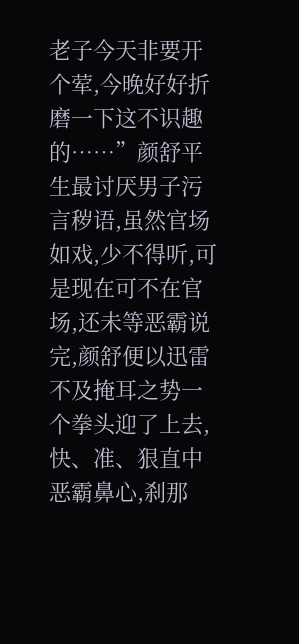老子今天非要开个荤,今晚好好折磨一下这不识趣的……”颜舒平生最讨厌男子污言秽语,虽然官场如戏,少不得听,可是现在可不在官场,还未等恶霸说完,颜舒便以迅雷不及掩耳之势一个拳头迎了上去,快、准、狠直中恶霸鼻心,刹那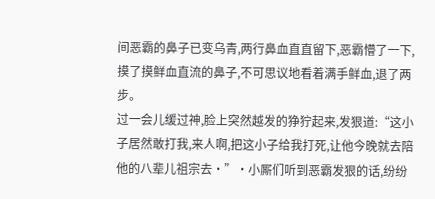间恶霸的鼻子已变乌青,两行鼻血直直留下,恶霸懵了一下,摸了摸鲜血直流的鼻子,不可思议地看着满手鲜血,退了两步。
过一会儿缓过神,脸上突然越发的狰狞起来,发狠道:“这小子居然敢打我,来人啊,把这小子给我打死,让他今晚就去陪他的八辈儿祖宗去·”·小厮们听到恶霸发狠的话,纷纷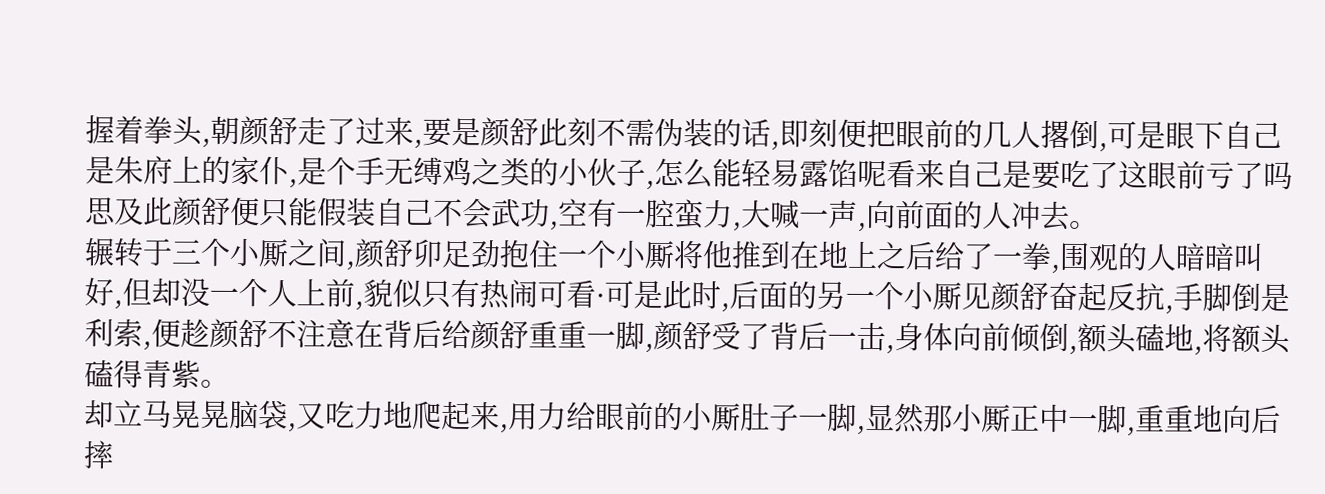握着拳头,朝颜舒走了过来,要是颜舒此刻不需伪装的话,即刻便把眼前的几人撂倒,可是眼下自己是朱府上的家仆,是个手无缚鸡之类的小伙子,怎么能轻易露馅呢看来自己是要吃了这眼前亏了吗思及此颜舒便只能假装自己不会武功,空有一腔蛮力,大喊一声,向前面的人冲去。
辗转于三个小厮之间,颜舒卯足劲抱住一个小厮将他推到在地上之后给了一拳,围观的人暗暗叫好,但却没一个人上前,貌似只有热闹可看·可是此时,后面的另一个小厮见颜舒奋起反抗,手脚倒是利索,便趁颜舒不注意在背后给颜舒重重一脚,颜舒受了背后一击,身体向前倾倒,额头磕地,将额头磕得青紫。
却立马晃晃脑袋,又吃力地爬起来,用力给眼前的小厮肚子一脚,显然那小厮正中一脚,重重地向后摔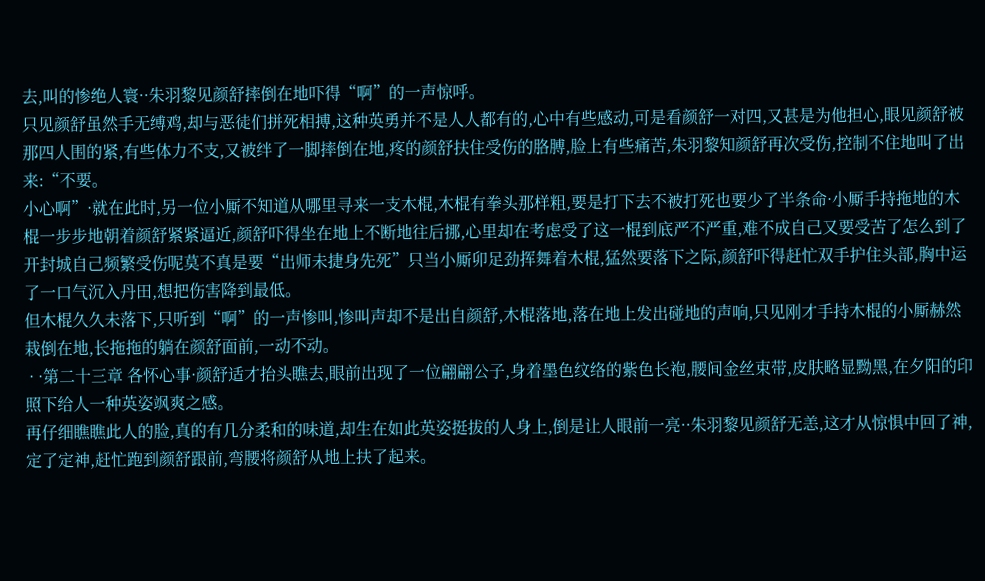去,叫的惨绝人寰··朱羽黎见颜舒摔倒在地吓得“啊”的一声惊呼。
只见颜舒虽然手无缚鸡,却与恶徒们拼死相搏,这种英勇并不是人人都有的,心中有些感动,可是看颜舒一对四,又甚是为他担心,眼见颜舒被那四人围的紧,有些体力不支,又被绊了一脚摔倒在地,疼的颜舒扶住受伤的胳膊,脸上有些痛苦,朱羽黎知颜舒再次受伤,控制不住地叫了出来:“不要。
小心啊”·就在此时,另一位小厮不知道从哪里寻来一支木棍,木棍有拳头那样粗,要是打下去不被打死也要少了半条命·小厮手持拖地的木棍一步步地朝着颜舒紧紧逼近,颜舒吓得坐在地上不断地往后挪,心里却在考虑受了这一棍到底严不严重,难不成自己又要受苦了怎么到了开封城自己频繁受伤呢莫不真是要“出师未捷身先死”只当小厮卯足劲挥舞着木棍,猛然要落下之际,颜舒吓得赶忙双手护住头部,胸中运了一口气沉入丹田,想把伤害降到最低。
但木棍久久未落下,只听到“啊”的一声惨叫,惨叫声却不是出自颜舒,木棍落地,落在地上发出碰地的声响,只见刚才手持木棍的小厮赫然栽倒在地,长拖拖的躺在颜舒面前,一动不动。
 · ·第二十三章 各怀心事·颜舒适才抬头瞧去,眼前出现了一位翩翩公子,身着墨色纹络的紫色长袍,腰间金丝束带,皮肤略显黝黑,在夕阳的印照下给人一种英姿飒爽之感。
再仔细瞧瞧此人的脸,真的有几分柔和的味道,却生在如此英姿挺拔的人身上,倒是让人眼前一亮··朱羽黎见颜舒无恙,这才从惊惧中回了神,定了定神,赶忙跑到颜舒跟前,弯腰将颜舒从地上扶了起来。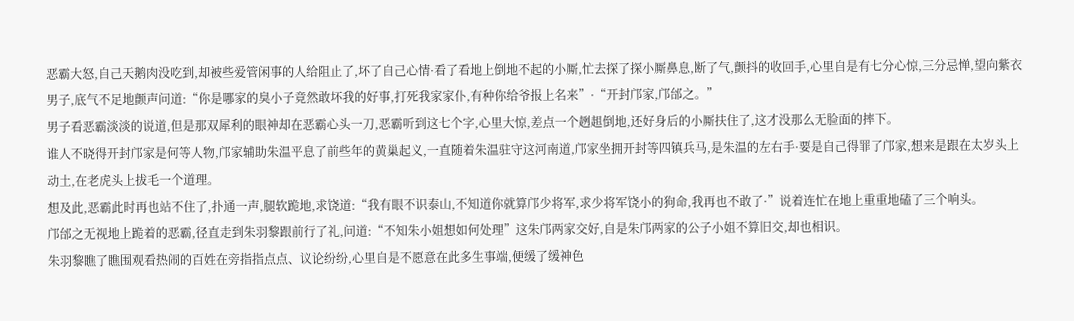恶霸大怒,自己天鹅肉没吃到,却被些爱管闲事的人给阻止了,坏了自己心情·看了看地上倒地不起的小厮,忙去探了探小厮鼻息,断了气,颤抖的收回手,心里自是有七分心惊,三分忌惮,望向紫衣男子,底气不足地颤声问道:“你是哪家的臭小子竟然敢坏我的好事,打死我家家仆,有种你给爷报上名来”·“开封邝家,邝邰之。”
男子看恶霸淡淡的说道,但是那双犀利的眼神却在恶霸心头一刀,恶霸听到这七个字,心里大惊,差点一个趔趄倒地,还好身后的小厮扶住了,这才没那么无脸面的摔下。
谁人不晓得开封邝家是何等人物,邝家辅助朱温平息了前些年的黄巢起义,一直随着朱温驻守这河南道,邝家坐拥开封等四镇兵马,是朱温的左右手·要是自己得罪了邝家,想来是跟在太岁头上动土,在老虎头上拔毛一个道理。
想及此,恶霸此时再也站不住了,扑通一声,腿软跪地,求饶道:“我有眼不识泰山,不知道你就算邝少将军,求少将军饶小的狗命,我再也不敢了·”说着连忙在地上重重地磕了三个响头。
邝邰之无视地上跪着的恶霸,径直走到朱羽黎跟前行了礼,问道:“不知朱小姐想如何处理”这朱邝两家交好,自是朱邝两家的公子小姐不算旧交,却也相识。
朱羽黎瞧了瞧围观看热闹的百姓在旁指指点点、议论纷纷,心里自是不愿意在此多生事端,便缓了缓神色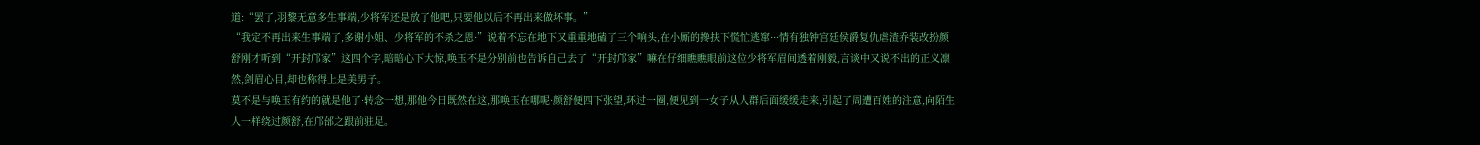道:“罢了,羽黎无意多生事端,少将军还是放了他吧,只要他以后不再出来做坏事。”
“我定不再出来生事端了,多谢小姐、少将军的不杀之恩·”说着不忘在地下又重重地磕了三个响头,在小厮的搀扶下慌忙逃窜···情有独钟宫廷侯爵复仇虐渣乔装改扮颜舒刚才听到“开封邝家”这四个字,暗暗心下大惊,唤玉不是分别前也告诉自己去了“开封邝家”嘛在仔细瞧瞧眼前这位少将军眉间透着刚毅,言谈中又说不出的正义凛然,剑眉心目,却也称得上是美男子。
莫不是与唤玉有约的就是他了·转念一想,那他今日既然在这,那唤玉在哪呢·颜舒便四下张望,环过一圈,便见到一女子从人群后面缓缓走来,引起了周遭百姓的注意,向陌生人一样绕过颜舒,在邝邰之跟前驻足。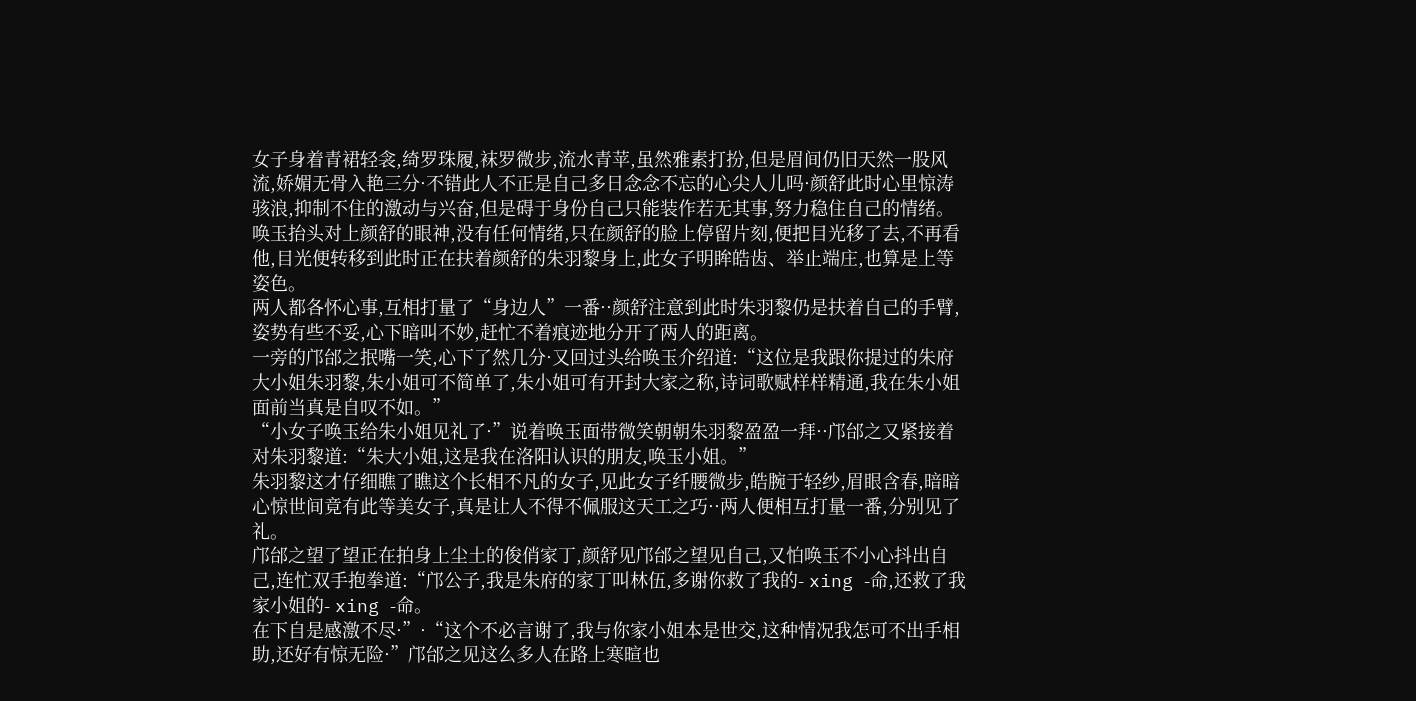女子身着青裙轻衾,绮罗珠履,袜罗微步,流水青苹,虽然雅素打扮,但是眉间仍旧天然一股风流,娇媚无骨入艳三分·不错此人不正是自己多日念念不忘的心尖人儿吗·颜舒此时心里惊涛骇浪,抑制不住的激动与兴奋,但是碍于身份自己只能装作若无其事,努力稳住自己的情绪。
唤玉抬头对上颜舒的眼神,没有任何情绪,只在颜舒的脸上停留片刻,便把目光移了去,不再看他,目光便转移到此时正在扶着颜舒的朱羽黎身上,此女子明眸皓齿、举止端庄,也算是上等姿色。
两人都各怀心事,互相打量了“身边人”一番··颜舒注意到此时朱羽黎仍是扶着自己的手臂,姿势有些不妥,心下暗叫不妙,赶忙不着痕迹地分开了两人的距离。
一旁的邝邰之抿嘴一笑,心下了然几分·又回过头给唤玉介绍道:“这位是我跟你提过的朱府大小姐朱羽黎,朱小姐可不简单了,朱小姐可有开封大家之称,诗词歌赋样样精通,我在朱小姐面前当真是自叹不如。”
“小女子唤玉给朱小姐见礼了·”说着唤玉面带微笑朝朝朱羽黎盈盈一拜··邝邰之又紧接着对朱羽黎道:“朱大小姐,这是我在洛阳认识的朋友,唤玉小姐。”
朱羽黎这才仔细瞧了瞧这个长相不凡的女子,见此女子纤腰微步,皓腕于轻纱,眉眼含春,暗暗心惊世间竟有此等美女子,真是让人不得不佩服这天工之巧··两人便相互打量一番,分别见了礼。
邝邰之望了望正在拍身上尘土的俊俏家丁,颜舒见邝邰之望见自己,又怕唤玉不小心抖出自己,连忙双手抱拳道:“邝公子,我是朱府的家丁叫林伍,多谢你救了我的- xing -命,还救了我家小姐的- xing -命。
在下自是感激不尽·”·“这个不必言谢了,我与你家小姐本是世交,这种情况我怎可不出手相助,还好有惊无险·”邝邰之见这么多人在路上寒暄也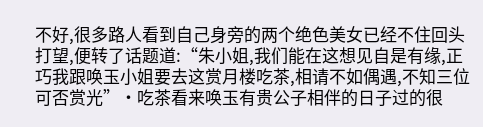不好,很多路人看到自己身旁的两个绝色美女已经不住回头打望,便转了话题道:“朱小姐,我们能在这想见自是有缘,正巧我跟唤玉小姐要去这赏月楼吃茶,相请不如偶遇,不知三位可否赏光”·吃茶看来唤玉有贵公子相伴的日子过的很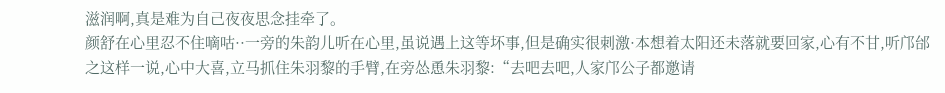滋润啊,真是难为自己夜夜思念挂牵了。
颜舒在心里忍不住嘀咕··一旁的朱韵儿听在心里,虽说遇上这等坏事,但是确实很刺激·本想着太阳还未落就要回家,心有不甘,听邝邰之这样一说,心中大喜,立马抓住朱羽黎的手臂,在旁怂恿朱羽黎:“去吧去吧,人家邝公子都邀请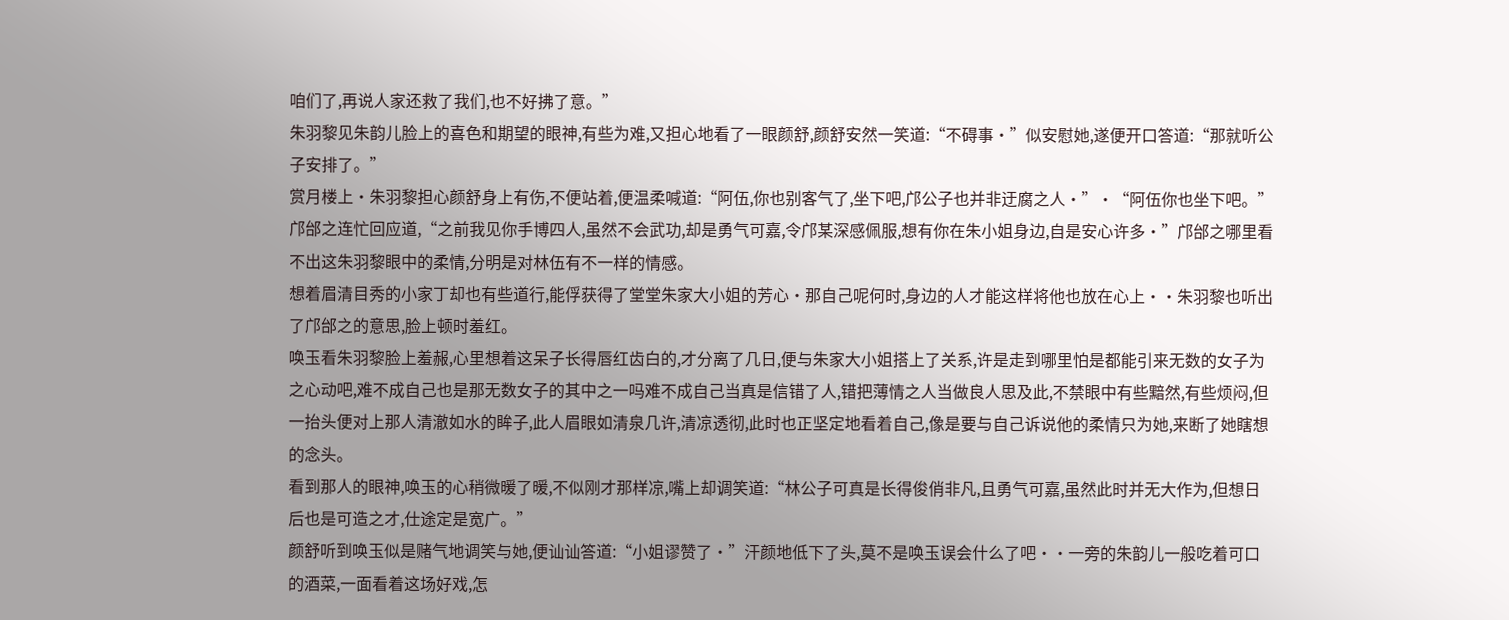咱们了,再说人家还救了我们,也不好拂了意。”
朱羽黎见朱韵儿脸上的喜色和期望的眼神,有些为难,又担心地看了一眼颜舒,颜舒安然一笑道:“不碍事·”似安慰她,遂便开口答道:“那就听公子安排了。”
赏月楼上·朱羽黎担心颜舒身上有伤,不便站着,便温柔喊道:“阿伍,你也别客气了,坐下吧,邝公子也并非迂腐之人·”·“阿伍你也坐下吧。”
邝邰之连忙回应道,“之前我见你手博四人,虽然不会武功,却是勇气可嘉,令邝某深感佩服,想有你在朱小姐身边,自是安心许多·”邝邰之哪里看不出这朱羽黎眼中的柔情,分明是对林伍有不一样的情感。
想着眉清目秀的小家丁却也有些道行,能俘获得了堂堂朱家大小姐的芳心·那自己呢何时,身边的人才能这样将他也放在心上··朱羽黎也听出了邝邰之的意思,脸上顿时羞红。
唤玉看朱羽黎脸上羞赧,心里想着这呆子长得唇红齿白的,才分离了几日,便与朱家大小姐搭上了关系,许是走到哪里怕是都能引来无数的女子为之心动吧,难不成自己也是那无数女子的其中之一吗难不成自己当真是信错了人,错把薄情之人当做良人思及此,不禁眼中有些黯然,有些烦闷,但一抬头便对上那人清澈如水的眸子,此人眉眼如清泉几许,清凉透彻,此时也正坚定地看着自己,像是要与自己诉说他的柔情只为她,来断了她瞎想的念头。
看到那人的眼神,唤玉的心稍微暖了暖,不似刚才那样凉,嘴上却调笑道:“林公子可真是长得俊俏非凡,且勇气可嘉,虽然此时并无大作为,但想日后也是可造之才,仕途定是宽广。”
颜舒听到唤玉似是赌气地调笑与她,便讪讪答道:“小姐谬赞了·”汗颜地低下了头,莫不是唤玉误会什么了吧··一旁的朱韵儿一般吃着可口的酒菜,一面看着这场好戏,怎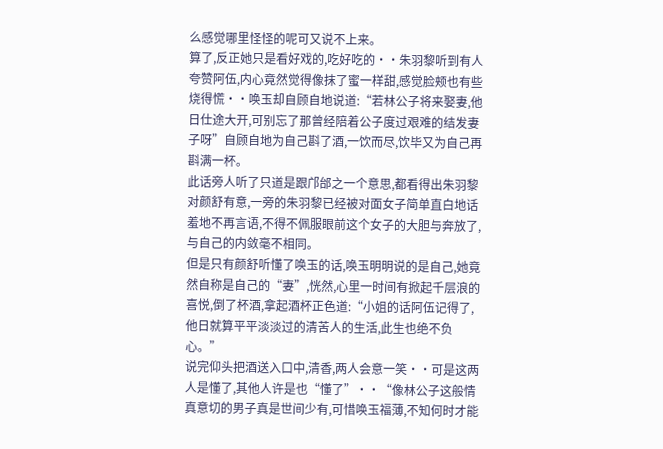么感觉哪里怪怪的呢可又说不上来。
算了,反正她只是看好戏的,吃好吃的··朱羽黎听到有人夸赞阿伍,内心竟然觉得像抹了蜜一样甜,感觉脸颊也有些烧得慌··唤玉却自顾自地说道:“若林公子将来娶妻,他日仕途大开,可别忘了那曾经陪着公子度过艰难的结发妻子呀”自顾自地为自己斟了酒,一饮而尽,饮毕又为自己再斟满一杯。
此话旁人听了只道是跟邝邰之一个意思,都看得出朱羽黎对颜舒有意,一旁的朱羽黎已经被对面女子简单直白地话羞地不再言语,不得不佩服眼前这个女子的大胆与奔放了,与自己的内敛毫不相同。
但是只有颜舒听懂了唤玉的话,唤玉明明说的是自己,她竟然自称是自己的“妻”,恍然,心里一时间有掀起千层浪的喜悦,倒了杯酒,拿起酒杯正色道:“小姐的话阿伍记得了,他日就算平平淡淡过的清苦人的生活,此生也绝不负心。”
说完仰头把酒送入口中,清香,两人会意一笑··可是这两人是懂了,其他人许是也“懂了”··“像林公子这般情真意切的男子真是世间少有,可惜唤玉福薄,不知何时才能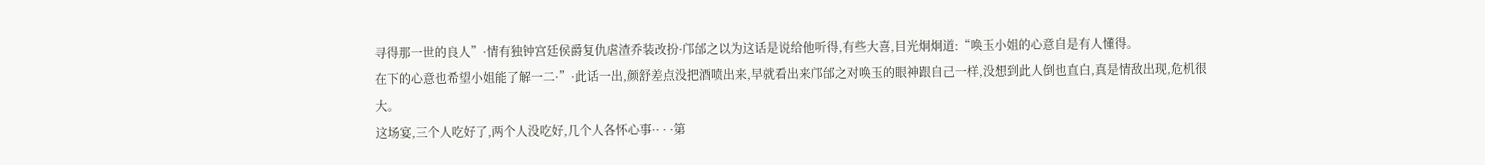寻得那一世的良人”·情有独钟宫廷侯爵复仇虐渣乔装改扮·邝邰之以为这话是说给他听得,有些大喜,目光炯炯道:“唤玉小姐的心意自是有人懂得。
在下的心意也希望小姐能了解一二·”·此话一出,颜舒差点没把酒喷出来,早就看出来邝邰之对唤玉的眼神跟自己一样,没想到此人倒也直白,真是情敌出现,危机很大。
这场宴,三个人吃好了,两个人没吃好,几个人各怀心事·· · ·第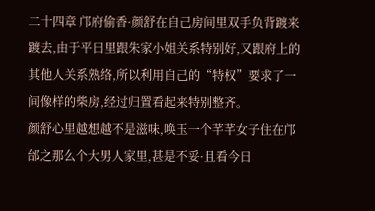二十四章 邝府偷香·颜舒在自己房间里双手负背踱来踱去,由于平日里跟朱家小姐关系特别好,又跟府上的其他人关系熟络,所以利用自己的“特权”要求了一间像样的柴房,经过归置看起来特别整齐。
颜舒心里越想越不是滋味,唤玉一个芊芊女子住在邝邰之那么个大男人家里,甚是不妥·且看今日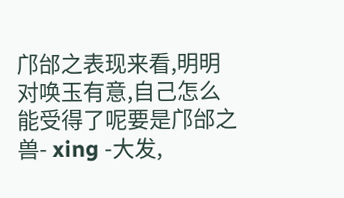邝邰之表现来看,明明对唤玉有意,自己怎么能受得了呢要是邝邰之兽- xing -大发,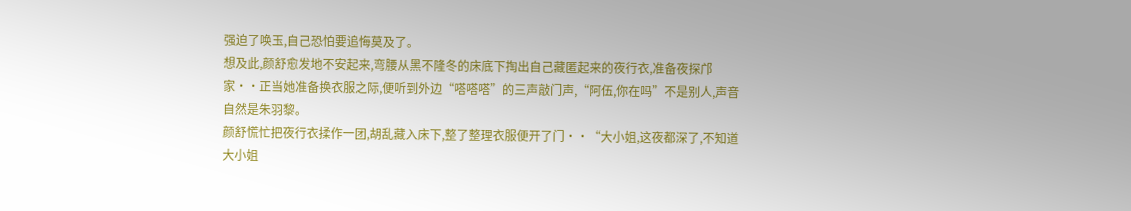强迫了唤玉,自己恐怕要追悔莫及了。
想及此,颜舒愈发地不安起来,弯腰从黑不隆冬的床底下掏出自己藏匿起来的夜行衣,准备夜探邝家··正当她准备换衣服之际,便听到外边“嗒嗒嗒”的三声敲门声,“阿伍,你在吗”不是别人,声音自然是朱羽黎。
颜舒慌忙把夜行衣揉作一团,胡乱藏入床下,整了整理衣服便开了门··“大小姐,这夜都深了,不知道大小姐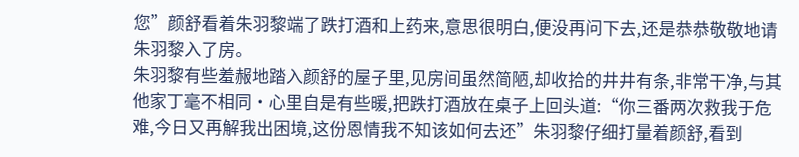您”颜舒看着朱羽黎端了跌打酒和上药来,意思很明白,便没再问下去,还是恭恭敬敬地请朱羽黎入了房。
朱羽黎有些羞赧地踏入颜舒的屋子里,见房间虽然简陋,却收拾的井井有条,非常干净,与其他家丁毫不相同·心里自是有些暖,把跌打酒放在桌子上回头道:“你三番两次救我于危难,今日又再解我出困境,这份恩情我不知该如何去还”朱羽黎仔细打量着颜舒,看到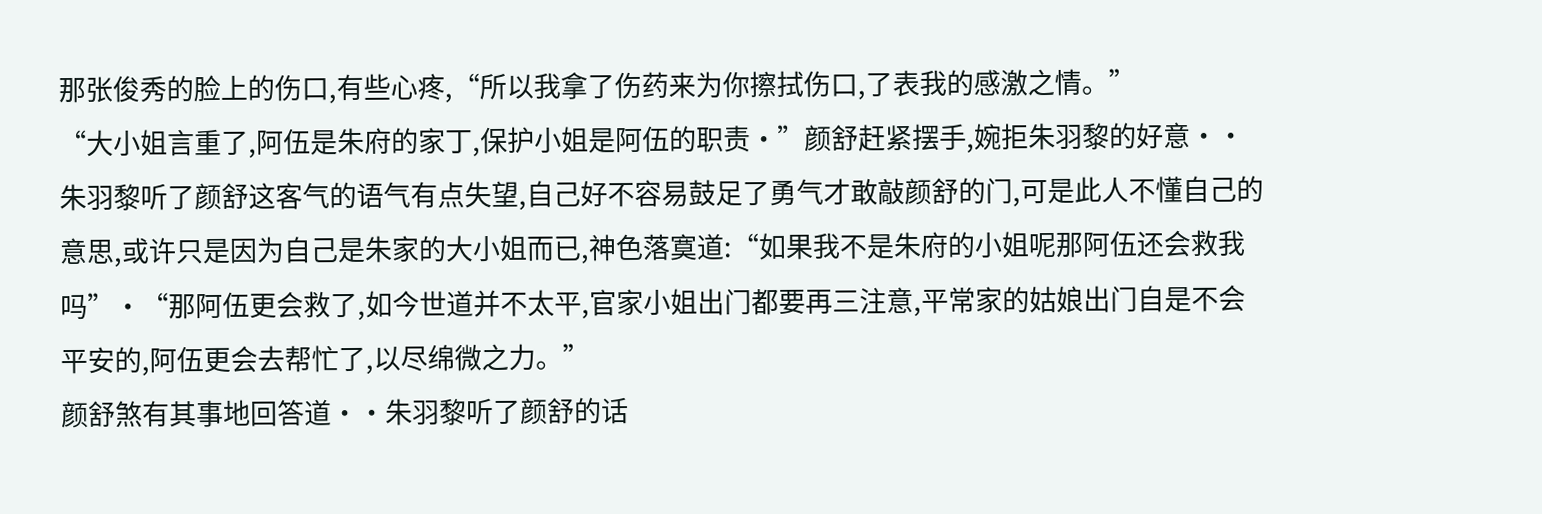那张俊秀的脸上的伤口,有些心疼,“所以我拿了伤药来为你擦拭伤口,了表我的感激之情。”
“大小姐言重了,阿伍是朱府的家丁,保护小姐是阿伍的职责·”颜舒赶紧摆手,婉拒朱羽黎的好意··朱羽黎听了颜舒这客气的语气有点失望,自己好不容易鼓足了勇气才敢敲颜舒的门,可是此人不懂自己的意思,或许只是因为自己是朱家的大小姐而已,神色落寞道:“如果我不是朱府的小姐呢那阿伍还会救我吗”·“那阿伍更会救了,如今世道并不太平,官家小姐出门都要再三注意,平常家的姑娘出门自是不会平安的,阿伍更会去帮忙了,以尽绵微之力。”
颜舒煞有其事地回答道··朱羽黎听了颜舒的话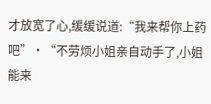才放宽了心,缓缓说道:“我来帮你上药吧”·“不劳烦小姐亲自动手了,小姐能来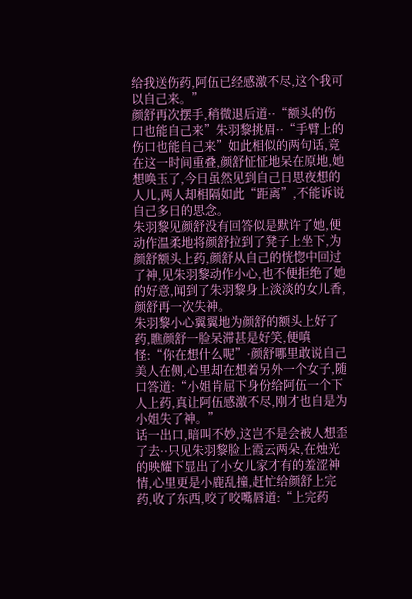给我送伤药,阿伍已经感激不尽,这个我可以自己来。”
颜舒再次摆手,稍微退后道··“额头的伤口也能自己来”朱羽黎挑眉··“手臂上的伤口也能自己来”如此相似的两句话,竟在这一时间重叠,颜舒怔怔地呆在原地,她想唤玉了,今日虽然见到自己日思夜想的人儿,两人却相隔如此“距离”,不能诉说自己多日的思念。
朱羽黎见颜舒没有回答似是默许了她,便动作温柔地将颜舒拉到了凳子上坐下,为颜舒额头上药,颜舒从自己的恍惚中回过了神,见朱羽黎动作小心,也不便拒绝了她的好意,闻到了朱羽黎身上淡淡的女儿香,颜舒再一次失神。
朱羽黎小心翼翼地为颜舒的额头上好了药,瞧颜舒一脸呆滞甚是好笑,便嗔怪:“你在想什么呢”·颜舒哪里敢说自己美人在侧,心里却在想着另外一个女子,随口答道:“小姐肯屈下身份给阿伍一个下人上药,真让阿伍感激不尽,刚才也自是为小姐失了神。”
话一出口,暗叫不妙,这岂不是会被人想歪了去··只见朱羽黎脸上霞云两朵,在烛光的映耀下显出了小女儿家才有的羞涩神情,心里更是小鹿乱撞,赶忙给颜舒上完药,收了东西,咬了咬嘴唇道:“上完药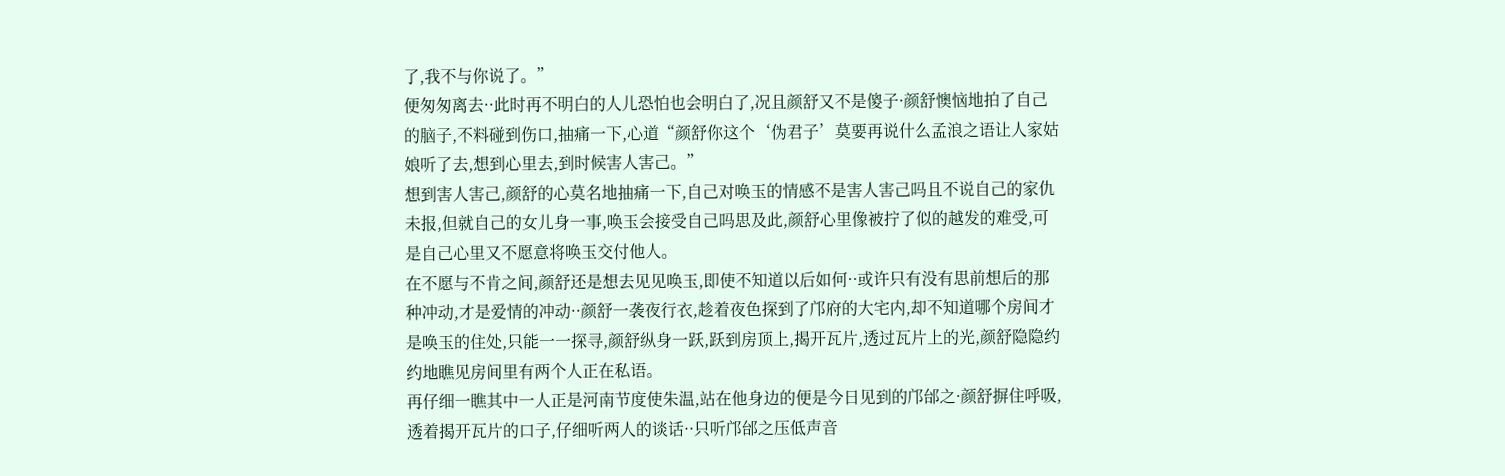了,我不与你说了。”
便匆匆离去··此时再不明白的人儿恐怕也会明白了,况且颜舒又不是傻子·颜舒懊恼地拍了自己的脑子,不料碰到伤口,抽痛一下,心道“颜舒你这个‘伪君子’莫要再说什么孟浪之语让人家姑娘听了去,想到心里去,到时候害人害己。”
想到害人害己,颜舒的心莫名地抽痛一下,自己对唤玉的情感不是害人害己吗且不说自己的家仇未报,但就自己的女儿身一事,唤玉会接受自己吗思及此,颜舒心里像被拧了似的越发的难受,可是自己心里又不愿意将唤玉交付他人。
在不愿与不肯之间,颜舒还是想去见见唤玉,即使不知道以后如何··或许只有没有思前想后的那种冲动,才是爱情的冲动··颜舒一袭夜行衣,趁着夜色探到了邝府的大宅内,却不知道哪个房间才是唤玉的住处,只能一一探寻,颜舒纵身一跃,跃到房顶上,揭开瓦片,透过瓦片上的光,颜舒隐隐约约地瞧见房间里有两个人正在私语。
再仔细一瞧其中一人正是河南节度使朱温,站在他身边的便是今日见到的邝邰之·颜舒摒住呼吸,透着揭开瓦片的口子,仔细听两人的谈话··只听邝邰之压低声音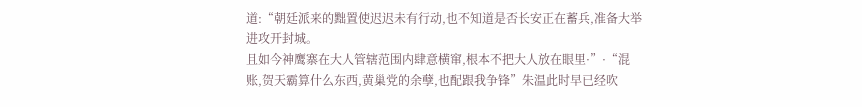道:“朝廷派来的黜置使迟迟未有行动,也不知道是否长安正在蓄兵,准备大举进攻开封城。
且如今神鹰寨在大人管辖范围内肆意横窜,根本不把大人放在眼里·”·“混账,贺天霸算什么东西,黄巢党的余孽,也配跟我争锋”朱温此时早已经吹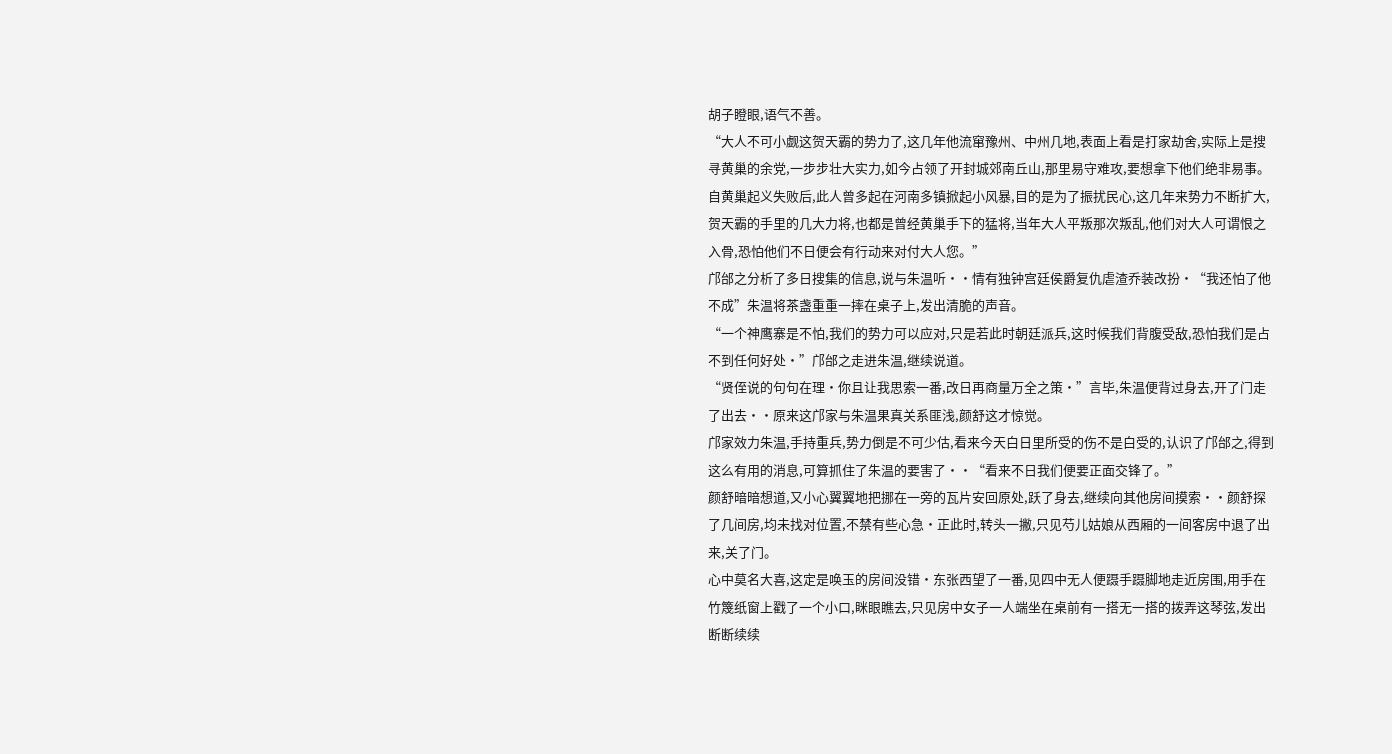胡子瞪眼,语气不善。
“大人不可小觑这贺天霸的势力了,这几年他流窜豫州、中州几地,表面上看是打家劫舍,实际上是搜寻黄巢的余党,一步步壮大实力,如今占领了开封城郊南丘山,那里易守难攻,要想拿下他们绝非易事。
自黄巢起义失败后,此人曾多起在河南多镇掀起小风暴,目的是为了振扰民心,这几年来势力不断扩大,贺天霸的手里的几大力将,也都是曾经黄巢手下的猛将,当年大人平叛那次叛乱,他们对大人可谓恨之入骨,恐怕他们不日便会有行动来对付大人您。”
邝邰之分析了多日搜集的信息,说与朱温听··情有独钟宫廷侯爵复仇虐渣乔装改扮·“我还怕了他不成”朱温将茶盏重重一摔在桌子上,发出清脆的声音。
“一个神鹰寨是不怕,我们的势力可以应对,只是若此时朝廷派兵,这时候我们背腹受敌,恐怕我们是占不到任何好处·”邝邰之走进朱温,继续说道。
“贤侄说的句句在理·你且让我思索一番,改日再商量万全之策·”言毕,朱温便背过身去,开了门走了出去··原来这邝家与朱温果真关系匪浅,颜舒这才惊觉。
邝家效力朱温,手持重兵,势力倒是不可少估,看来今天白日里所受的伤不是白受的,认识了邝邰之,得到这么有用的消息,可算抓住了朱温的要害了··“看来不日我们便要正面交锋了。”
颜舒暗暗想道,又小心翼翼地把挪在一旁的瓦片安回原处,跃了身去,继续向其他房间摸索··颜舒探了几间房,均未找对位置,不禁有些心急·正此时,转头一撇,只见芍儿姑娘从西厢的一间客房中退了出来,关了门。
心中莫名大喜,这定是唤玉的房间没错·东张西望了一番,见四中无人便蹑手蹑脚地走近房围,用手在竹篾纸窗上戳了一个小口,眯眼瞧去,只见房中女子一人端坐在桌前有一搭无一搭的拨弄这琴弦,发出断断续续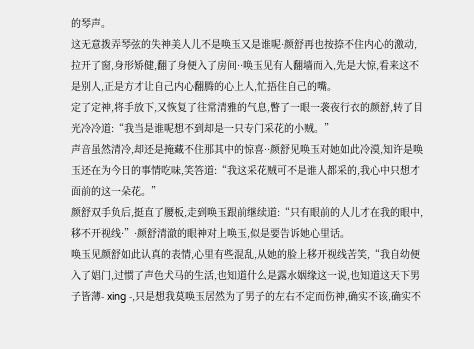的琴声。
这无意拨弄琴弦的失神美人儿不是唤玉又是谁呢·颜舒再也按捺不住内心的激动,拉开了窗,身形矫健,翻了身便入了房间··唤玉见有人翻墙而入,先是大惊,看来这不是别人,正是方才让自己内心翻腾的心上人,忙捂住自己的嘴。
定了定神,将手放下,又恢复了往常清雅的气息,瞥了一眼一袭夜行衣的颜舒,转了目光冷冷道:“我当是谁呢想不到却是一只专门采花的小贼。”
声音虽然清冷,却还是掩藏不住那其中的惊喜··颜舒见唤玉对她如此冷漠,知许是唤玉还在为今日的事情吃味,笑答道:“我这采花贼可不是谁人都采的,我心中只想才面前的这一朵花。”
颜舒双手负后,挺直了腰板,走到唤玉跟前继续道:“只有眼前的人儿才在我的眼中,移不开视线·”·颜舒清澈的眼神对上唤玉,似是要告诉她心里话。
唤玉见颜舒如此认真的表情,心里有些混乱,从她的脸上移开视线苦笑,“我自幼便入了娼门,过惯了声色犬马的生活,也知道什么是露水姻缘这一说,也知道这天下男子皆薄- xing -,只是想我莫唤玉居然为了男子的左右不定而伤神,确实不该,确实不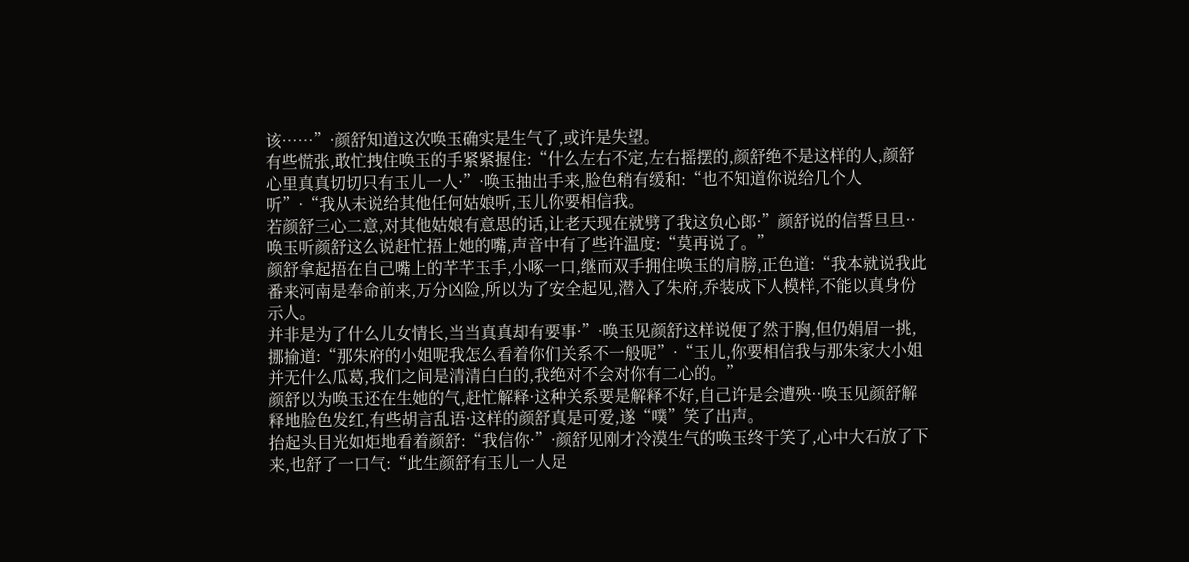该……”·颜舒知道这次唤玉确实是生气了,或许是失望。
有些慌张,敢忙拽住唤玉的手紧紧握住:“什么左右不定,左右摇摆的,颜舒绝不是这样的人,颜舒心里真真切切只有玉儿一人·”·唤玉抽出手来,脸色稍有缓和:“也不知道你说给几个人听”·“我从未说给其他任何姑娘听,玉儿你要相信我。
若颜舒三心二意,对其他姑娘有意思的话,让老天现在就劈了我这负心郎·”颜舒说的信誓旦旦··唤玉听颜舒这么说赶忙捂上她的嘴,声音中有了些许温度:“莫再说了。”
颜舒拿起捂在自己嘴上的芊芊玉手,小啄一口,继而双手拥住唤玉的肩膀,正色道:“我本就说我此番来河南是奉命前来,万分凶险,所以为了安全起见,潜入了朱府,乔装成下人模样,不能以真身份示人。
并非是为了什么儿女情长,当当真真却有要事·”·唤玉见颜舒这样说便了然于胸,但仍娟眉一挑,挪揄道:“那朱府的小姐呢我怎么看着你们关系不一般呢”·“玉儿,你要相信我与那朱家大小姐并无什么瓜葛,我们之间是清清白白的,我绝对不会对你有二心的。”
颜舒以为唤玉还在生她的气,赶忙解释·这种关系要是解释不好,自己许是会遭殃··唤玉见颜舒解释地脸色发红,有些胡言乱语·这样的颜舒真是可爱,遂“噗”笑了出声。
抬起头目光如炬地看着颜舒:“我信你·”·颜舒见刚才冷漠生气的唤玉终于笑了,心中大石放了下来,也舒了一口气:“此生颜舒有玉儿一人足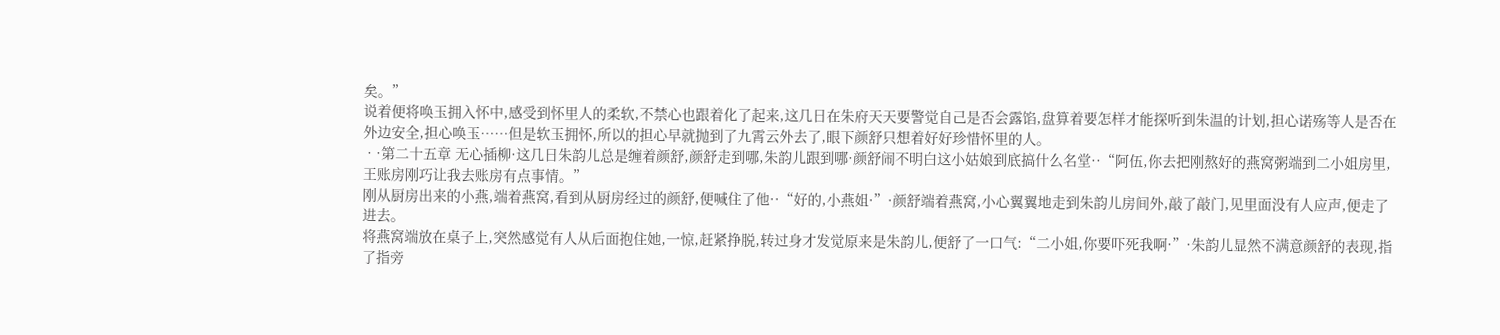矣。”
说着便将唤玉拥入怀中,感受到怀里人的柔软,不禁心也跟着化了起来,这几日在朱府天天要警觉自己是否会露馅,盘算着要怎样才能探听到朱温的计划,担心诺殇等人是否在外边安全,担心唤玉……但是软玉拥怀,所以的担心早就抛到了九霄云外去了,眼下颜舒只想着好好珍惜怀里的人。
 · ·第二十五章 无心插柳·这几日朱韵儿总是缠着颜舒,颜舒走到哪,朱韵儿跟到哪·颜舒闹不明白这小姑娘到底搞什么名堂··“阿伍,你去把刚熬好的燕窝粥端到二小姐房里,王账房刚巧让我去账房有点事情。”
刚从厨房出来的小燕,端着燕窝,看到从厨房经过的颜舒,便喊住了他··“好的,小燕姐·”·颜舒端着燕窝,小心翼翼地走到朱韵儿房间外,敲了敲门,见里面没有人应声,便走了进去。
将燕窝端放在桌子上,突然感觉有人从后面抱住她,一惊,赶紧挣脱,转过身才发觉原来是朱韵儿,便舒了一口气:“二小姐,你要吓死我啊·”·朱韵儿显然不满意颜舒的表现,指了指旁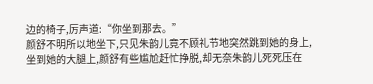边的椅子,厉声道:“你坐到那去。”
颜舒不明所以地坐下,只见朱韵儿竟不顾礼节地突然跳到她的身上,坐到她的大腿上,颜舒有些尴尬赶忙挣脱,却无奈朱韵儿死死压在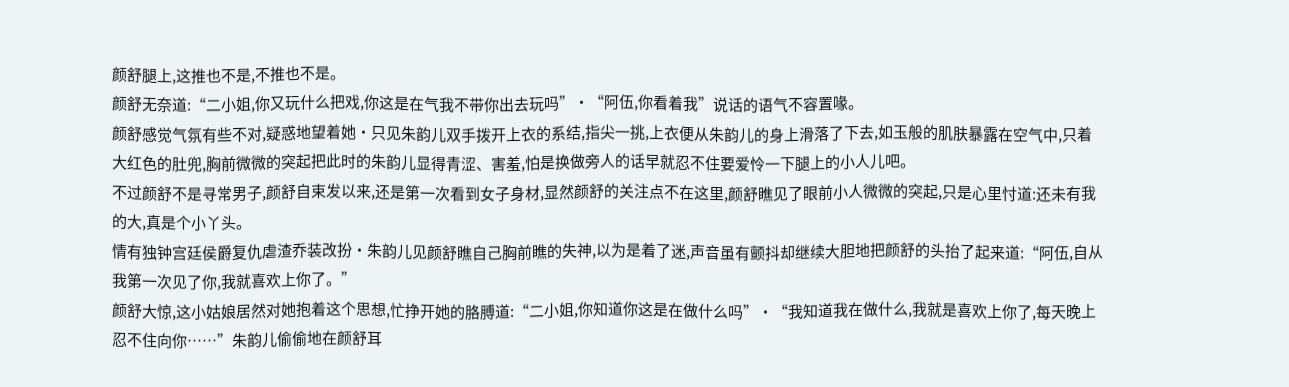颜舒腿上,这推也不是,不推也不是。
颜舒无奈道:“二小姐,你又玩什么把戏,你这是在气我不带你出去玩吗”·“阿伍,你看着我”说话的语气不容置喙。
颜舒感觉气氛有些不对,疑惑地望着她·只见朱韵儿双手拨开上衣的系结,指尖一挑,上衣便从朱韵儿的身上滑落了下去,如玉般的肌肤暴露在空气中,只着大红色的肚兜,胸前微微的突起把此时的朱韵儿显得青涩、害羞,怕是换做旁人的话早就忍不住要爱怜一下腿上的小人儿吧。
不过颜舒不是寻常男子,颜舒自束发以来,还是第一次看到女子身材,显然颜舒的关注点不在这里,颜舒瞧见了眼前小人微微的突起,只是心里忖道:还未有我的大,真是个小丫头。
情有独钟宫廷侯爵复仇虐渣乔装改扮·朱韵儿见颜舒瞧自己胸前瞧的失神,以为是着了迷,声音虽有颤抖却继续大胆地把颜舒的头抬了起来道:“阿伍,自从我第一次见了你,我就喜欢上你了。”
颜舒大惊,这小姑娘居然对她抱着这个思想,忙挣开她的胳膊道:“二小姐,你知道你这是在做什么吗”·“我知道我在做什么,我就是喜欢上你了,每天晚上忍不住向你……”朱韵儿偷偷地在颜舒耳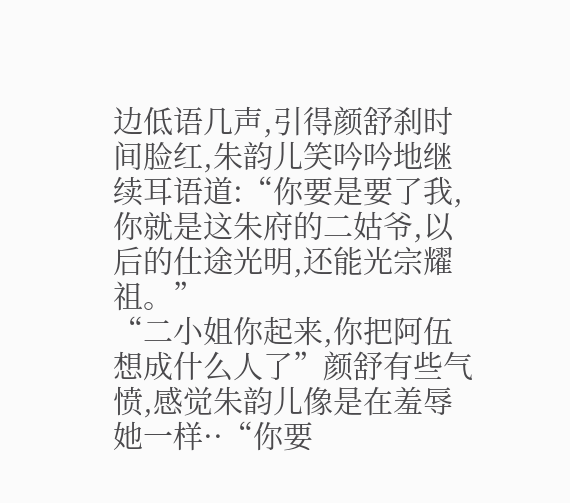边低语几声,引得颜舒刹时间脸红,朱韵儿笑吟吟地继续耳语道:“你要是要了我,你就是这朱府的二姑爷,以后的仕途光明,还能光宗耀祖。”
“二小姐你起来,你把阿伍想成什么人了”颜舒有些气愤,感觉朱韵儿像是在羞辱她一样··“你要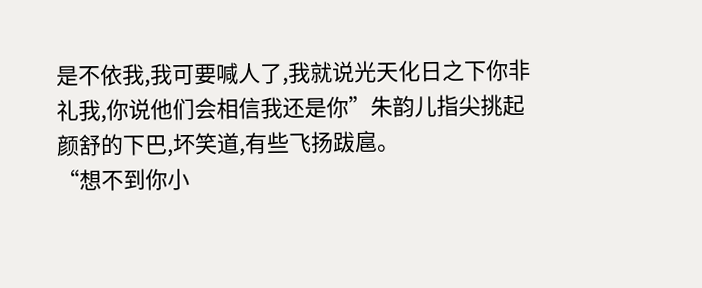是不依我,我可要喊人了,我就说光天化日之下你非礼我,你说他们会相信我还是你”朱韵儿指尖挑起颜舒的下巴,坏笑道,有些飞扬跋扈。
“想不到你小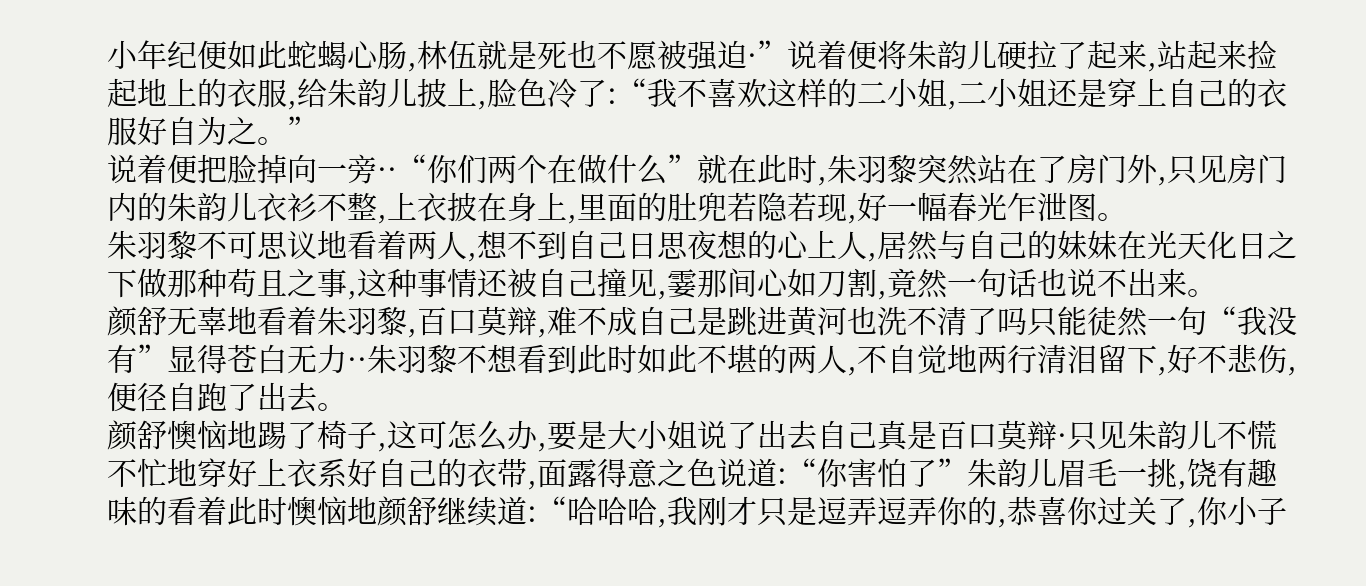小年纪便如此蛇蝎心肠,林伍就是死也不愿被强迫·”说着便将朱韵儿硬拉了起来,站起来捡起地上的衣服,给朱韵儿披上,脸色冷了:“我不喜欢这样的二小姐,二小姐还是穿上自己的衣服好自为之。”
说着便把脸掉向一旁··“你们两个在做什么”就在此时,朱羽黎突然站在了房门外,只见房门内的朱韵儿衣衫不整,上衣披在身上,里面的肚兜若隐若现,好一幅春光乍泄图。
朱羽黎不可思议地看着两人,想不到自己日思夜想的心上人,居然与自己的妹妹在光天化日之下做那种苟且之事,这种事情还被自己撞见,霎那间心如刀割,竟然一句话也说不出来。
颜舒无辜地看着朱羽黎,百口莫辩,难不成自己是跳进黄河也洗不清了吗只能徒然一句“我没有”显得苍白无力··朱羽黎不想看到此时如此不堪的两人,不自觉地两行清泪留下,好不悲伤,便径自跑了出去。
颜舒懊恼地踢了椅子,这可怎么办,要是大小姐说了出去自己真是百口莫辩·只见朱韵儿不慌不忙地穿好上衣系好自己的衣带,面露得意之色说道:“你害怕了”朱韵儿眉毛一挑,饶有趣味的看着此时懊恼地颜舒继续道:“哈哈哈,我刚才只是逗弄逗弄你的,恭喜你过关了,你小子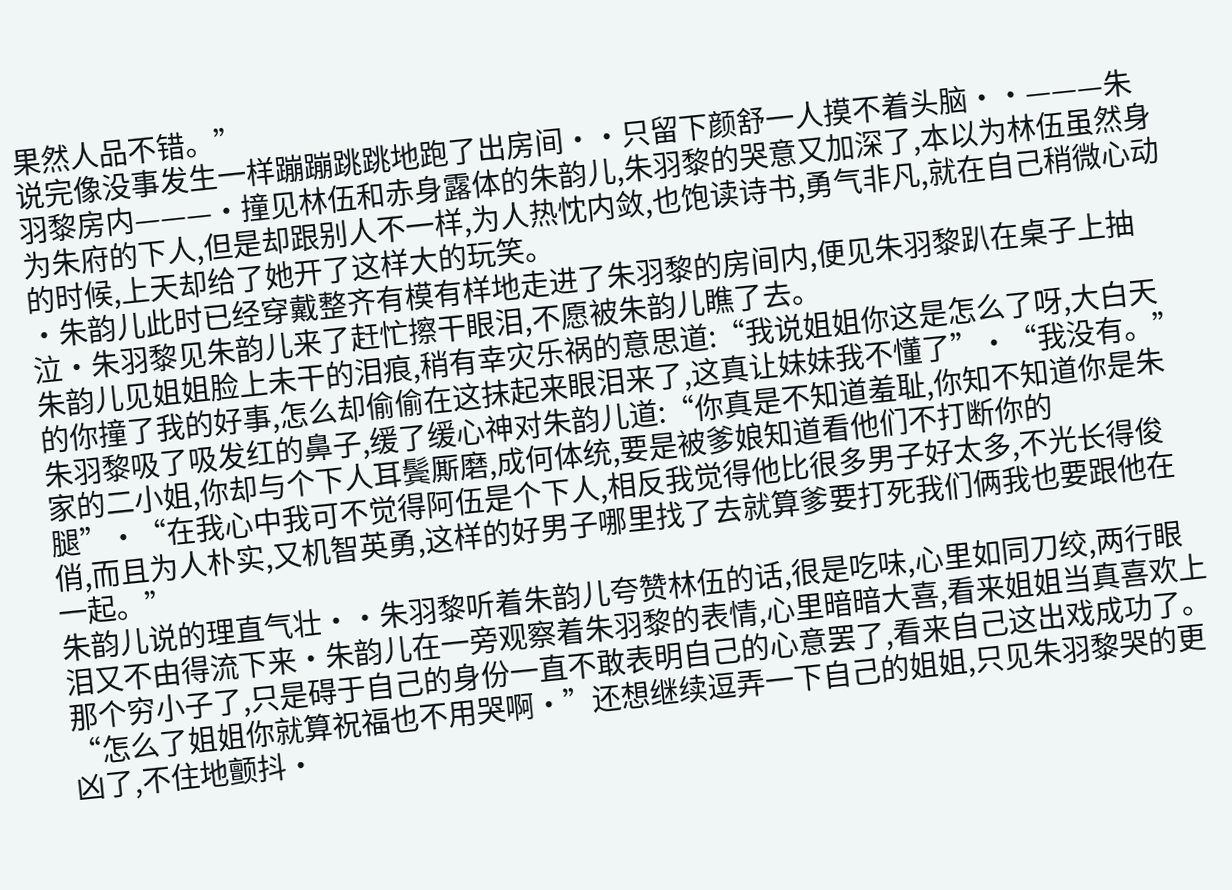果然人品不错。”
说完像没事发生一样蹦蹦跳跳地跑了出房间··只留下颜舒一人摸不着头脑··———朱羽黎房内———·撞见林伍和赤身露体的朱韵儿,朱羽黎的哭意又加深了,本以为林伍虽然身为朱府的下人,但是却跟别人不一样,为人热忱内敛,也饱读诗书,勇气非凡,就在自己稍微心动的时候,上天却给了她开了这样大的玩笑。
·朱韵儿此时已经穿戴整齐有模有样地走进了朱羽黎的房间内,便见朱羽黎趴在桌子上抽泣·朱羽黎见朱韵儿来了赶忙擦干眼泪,不愿被朱韵儿瞧了去。
朱韵儿见姐姐脸上未干的泪痕,稍有幸灾乐祸的意思道:“我说姐姐你这是怎么了呀,大白天的你撞了我的好事,怎么却偷偷在这抹起来眼泪来了,这真让妹妹我不懂了”·“我没有。”
朱羽黎吸了吸发红的鼻子,缓了缓心神对朱韵儿道:“你真是不知道羞耻,你知不知道你是朱家的二小姐,你却与个下人耳鬓厮磨,成何体统,要是被爹娘知道看他们不打断你的腿”·“在我心中我可不觉得阿伍是个下人,相反我觉得他比很多男子好太多,不光长得俊俏,而且为人朴实,又机智英勇,这样的好男子哪里找了去就算爹要打死我们俩我也要跟他在一起。”
朱韵儿说的理直气壮··朱羽黎听着朱韵儿夸赞林伍的话,很是吃味,心里如同刀绞,两行眼泪又不由得流下来·朱韵儿在一旁观察着朱羽黎的表情,心里暗暗大喜,看来姐姐当真喜欢上那个穷小子了,只是碍于自己的身份一直不敢表明自己的心意罢了,看来自己这出戏成功了。
“怎么了姐姐你就算祝福也不用哭啊·”还想继续逗弄一下自己的姐姐,只见朱羽黎哭的更凶了,不住地颤抖·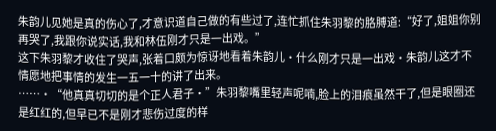朱韵儿见她是真的伤心了,才意识道自己做的有些过了,连忙抓住朱羽黎的胳膊道:“好了,姐姐你别再哭了,我跟你说实话,我和林伍刚才只是一出戏。”
这下朱羽黎才收住了哭声,张着口颇为惊讶地看着朱韵儿·什么刚才只是一出戏·朱韵儿这才不情愿地把事情的发生一五一十的讲了出来。
……·“他真真切切的是个正人君子·”朱羽黎嘴里轻声呢喃,脸上的泪痕虽然干了,但是眼圈还是红红的,但早已不是刚才悲伤过度的样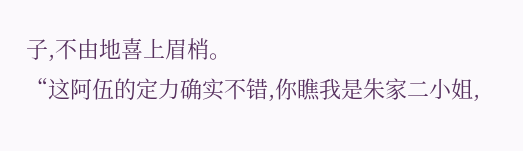子,不由地喜上眉梢。
“这阿伍的定力确实不错,你瞧我是朱家二小姐,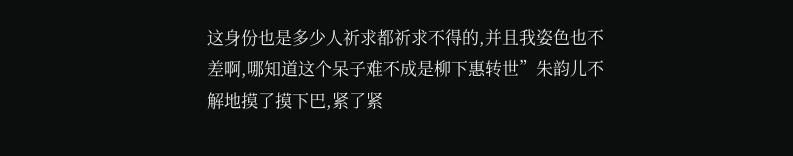这身份也是多少人祈求都祈求不得的,并且我姿色也不差啊,哪知道这个呆子难不成是柳下惠转世”朱韵儿不解地摸了摸下巴,紧了紧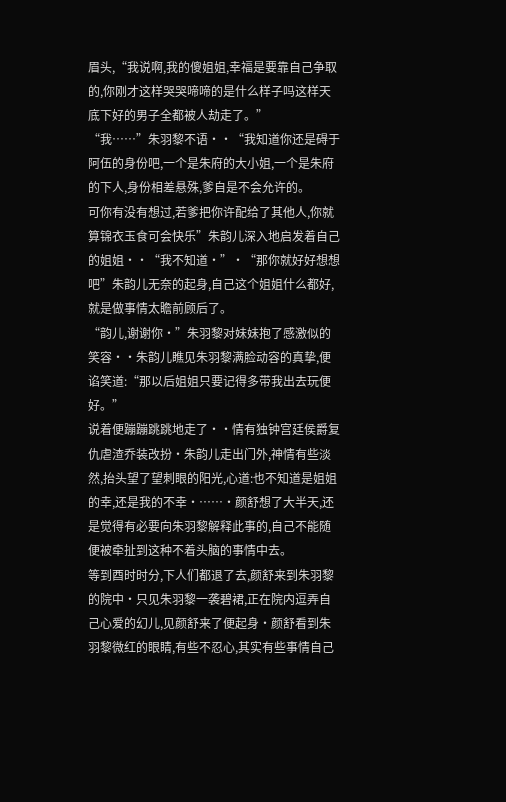眉头,“我说啊,我的傻姐姐,幸福是要靠自己争取的,你刚才这样哭哭啼啼的是什么样子吗这样天底下好的男子全都被人劫走了。”
“我……”朱羽黎不语··“我知道你还是碍于阿伍的身份吧,一个是朱府的大小姐,一个是朱府的下人,身份相差悬殊,爹自是不会允许的。
可你有没有想过,若爹把你许配给了其他人,你就算锦衣玉食可会快乐”朱韵儿深入地启发着自己的姐姐··“我不知道·”·“那你就好好想想吧”朱韵儿无奈的起身,自己这个姐姐什么都好,就是做事情太瞻前顾后了。
“韵儿,谢谢你·”朱羽黎对妹妹抱了感激似的笑容··朱韵儿瞧见朱羽黎满脸动容的真挚,便谄笑道:“那以后姐姐只要记得多带我出去玩便好。”
说着便蹦蹦跳跳地走了··情有独钟宫廷侯爵复仇虐渣乔装改扮·朱韵儿走出门外,神情有些淡然,抬头望了望刺眼的阳光,心道:也不知道是姐姐的幸,还是我的不幸·……·颜舒想了大半天,还是觉得有必要向朱羽黎解释此事的,自己不能随便被牵扯到这种不着头脑的事情中去。
等到酉时时分,下人们都退了去,颜舒来到朱羽黎的院中·只见朱羽黎一袭碧裙,正在院内逗弄自己心爱的幻儿,见颜舒来了便起身·颜舒看到朱羽黎微红的眼睛,有些不忍心,其实有些事情自己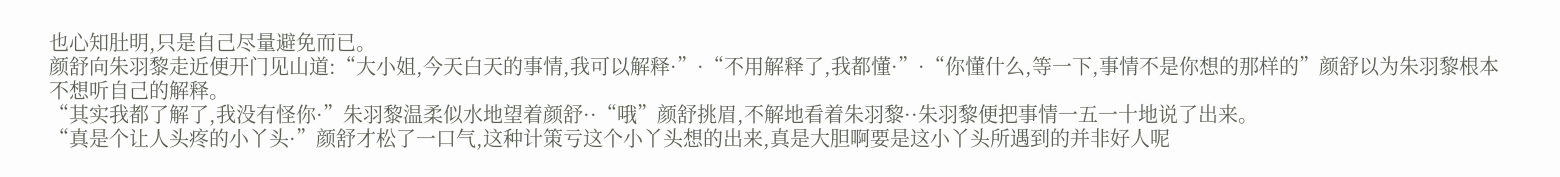也心知肚明,只是自己尽量避免而已。
颜舒向朱羽黎走近便开门见山道:“大小姐,今天白天的事情,我可以解释·”·“不用解释了,我都懂·”·“你懂什么,等一下,事情不是你想的那样的”颜舒以为朱羽黎根本不想听自己的解释。
“其实我都了解了,我没有怪你·”朱羽黎温柔似水地望着颜舒··“哦”颜舒挑眉,不解地看着朱羽黎··朱羽黎便把事情一五一十地说了出来。
“真是个让人头疼的小丫头·”颜舒才松了一口气,这种计策亏这个小丫头想的出来,真是大胆啊要是这小丫头所遇到的并非好人呢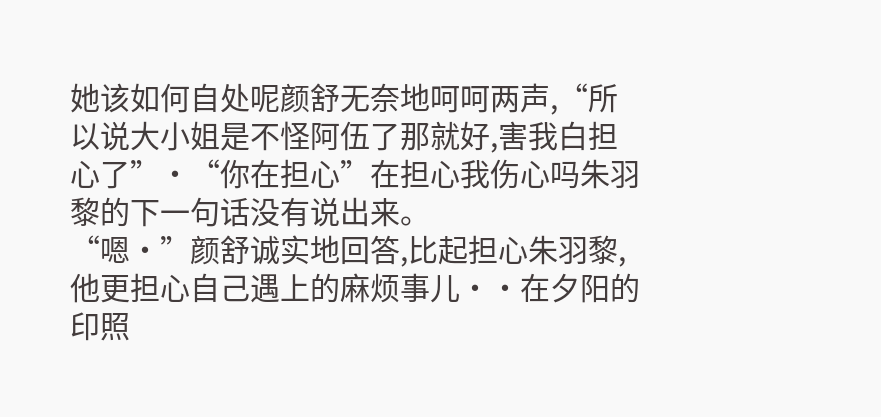她该如何自处呢颜舒无奈地呵呵两声,“所以说大小姐是不怪阿伍了那就好,害我白担心了”·“你在担心”在担心我伤心吗朱羽黎的下一句话没有说出来。
“嗯·”颜舒诚实地回答,比起担心朱羽黎,他更担心自己遇上的麻烦事儿··在夕阳的印照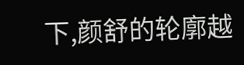下,颜舒的轮廓越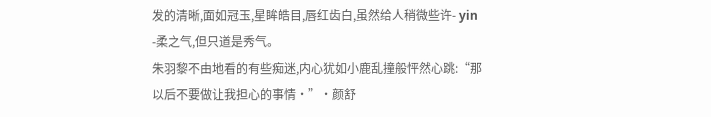发的清晰,面如冠玉,星眸皓目,唇红齿白,虽然给人稍微些许- yin -柔之气,但只道是秀气。
朱羽黎不由地看的有些痴迷,内心犹如小鹿乱撞般怦然心跳:“那以后不要做让我担心的事情·”·颜舒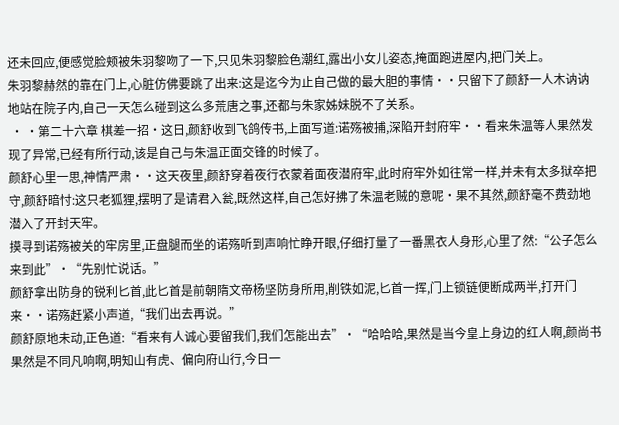还未回应,便感觉脸颊被朱羽黎吻了一下,只见朱羽黎脸色潮红,露出小女儿姿态,掩面跑进屋内,把门关上。
朱羽黎赫然的靠在门上,心脏仿佛要跳了出来:这是迄今为止自己做的最大胆的事情··只留下了颜舒一人木讷讷地站在院子内,自己一天怎么碰到这么多荒唐之事,还都与朱家姊妹脱不了关系。
 · ·第二十六章 棋差一招·这日,颜舒收到飞鸽传书,上面写道:诺殇被捕,深陷开封府牢··看来朱温等人果然发现了异常,已经有所行动,该是自己与朱温正面交锋的时候了。
颜舒心里一思,神情严肃··这天夜里,颜舒穿着夜行衣蒙着面夜潜府牢,此时府牢外如往常一样,并未有太多狱卒把守,颜舒暗忖:这只老狐狸,摆明了是请君入瓮,既然这样,自己怎好拂了朱温老贼的意呢·果不其然,颜舒毫不费劲地潜入了开封天牢。
摸寻到诺殇被关的牢房里,正盘腿而坐的诺殇听到声响忙睁开眼,仔细打量了一番黑衣人身形,心里了然:“公子怎么来到此”·“先别忙说话。”
颜舒拿出防身的锐利匕首,此匕首是前朝隋文帝杨坚防身所用,削铁如泥,匕首一挥,门上锁链便断成两半,打开门来··诺殇赶紧小声道,“我们出去再说。”
颜舒原地未动,正色道:“看来有人诚心要留我们,我们怎能出去”·“哈哈哈,果然是当今皇上身边的红人啊,颜尚书果然是不同凡响啊,明知山有虎、偏向府山行,今日一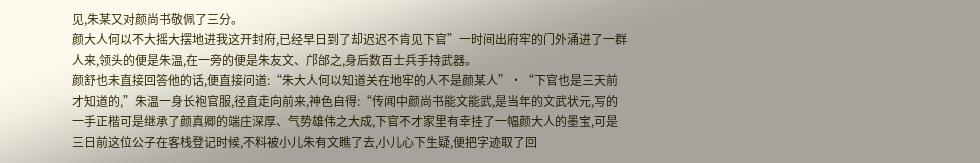见,朱某又对颜尚书敬佩了三分。
颜大人何以不大摇大摆地进我这开封府,已经早日到了却迟迟不肯见下官”一时间出府牢的门外涌进了一群人来,领头的便是朱温,在一旁的便是朱友文、邝邰之,身后数百士兵手持武器。
颜舒也未直接回答他的话,便直接问道:“朱大人何以知道关在地牢的人不是颜某人”·“下官也是三天前才知道的,”朱温一身长袍官服,径直走向前来,神色自得:“传闻中颜尚书能文能武,是当年的文武状元,写的一手正楷可是继承了颜真卿的端庄深厚、气势雄伟之大成,下官不才家里有幸挂了一幅颜大人的墨宝,可是三日前这位公子在客栈登记时候,不料被小儿朱有文瞧了去,小儿心下生疑,便把字迹取了回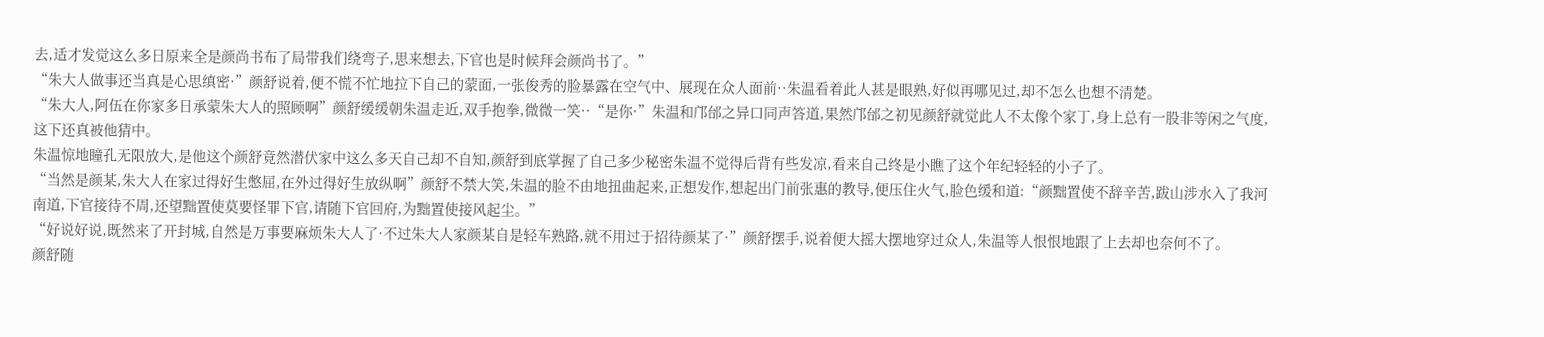去,适才发觉这么多日原来全是颜尚书布了局带我们绕弯子,思来想去,下官也是时候拜会颜尚书了。”
“朱大人做事还当真是心思缜密·”颜舒说着,便不慌不忙地拉下自己的蒙面,一张俊秀的脸暴露在空气中、展现在众人面前··朱温看着此人甚是眼熟,好似再哪见过,却不怎么也想不清楚。
“朱大人,阿伍在你家多日承蒙朱大人的照顾啊”颜舒缓缓朝朱温走近,双手抱拳,微微一笑··“是你·”朱温和邝邰之异口同声答道,果然邝邰之初见颜舒就觉此人不太像个家丁,身上总有一股非等闲之气度,这下还真被他猜中。
朱温惊地瞳孔无限放大,是他这个颜舒竟然潜伏家中这么多天自己却不自知,颜舒到底掌握了自己多少秘密朱温不觉得后背有些发凉,看来自己终是小瞧了这个年纪轻轻的小子了。
“当然是颜某,朱大人在家过得好生憋屈,在外过得好生放纵啊”颜舒不禁大笑,朱温的脸不由地扭曲起来,正想发作,想起出门前张惠的教导,便压住火气,脸色缓和道:“颜黜置使不辞辛苦,跋山涉水入了我河南道,下官接待不周,还望黜置使莫要怪罪下官,请随下官回府,为黜置使接风起尘。”
“好说好说,既然来了开封城,自然是万事要麻烦朱大人了·不过朱大人家颜某自是轻车熟路,就不用过于招待颜某了·”颜舒摆手,说着便大摇大摆地穿过众人,朱温等人恨恨地跟了上去却也奈何不了。
颜舒随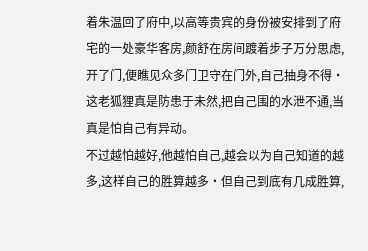着朱温回了府中,以高等贵宾的身份被安排到了府宅的一处豪华客房,颜舒在房间踱着步子万分思虑,开了门,便瞧见众多门卫守在门外,自己抽身不得·这老狐狸真是防患于未然,把自己围的水泄不通,当真是怕自己有异动。
不过越怕越好,他越怕自己,越会以为自己知道的越多,这样自己的胜算越多·但自己到底有几成胜算,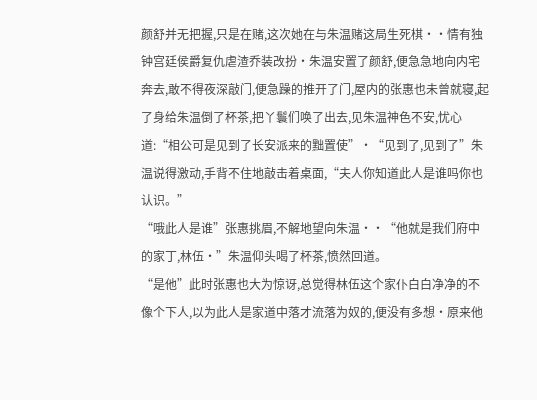颜舒并无把握,只是在赌,这次她在与朱温赌这局生死棋··情有独钟宫廷侯爵复仇虐渣乔装改扮·朱温安置了颜舒,便急急地向内宅奔去,敢不得夜深敲门,便急躁的推开了门,屋内的张惠也未曾就寝,起了身给朱温倒了杯茶,把丫鬟们唤了出去,见朱温神色不安,忧心道:“相公可是见到了长安派来的黜置使”·“见到了,见到了”朱温说得激动,手背不住地敲击着桌面,“夫人你知道此人是谁吗你也认识。”
“哦此人是谁”张惠挑眉,不解地望向朱温··“他就是我们府中的家丁,林伍·”朱温仰头喝了杯茶,愤然回道。
“是他”此时张惠也大为惊讶,总觉得林伍这个家仆白白净净的不像个下人,以为此人是家道中落才流落为奴的,便没有多想·原来他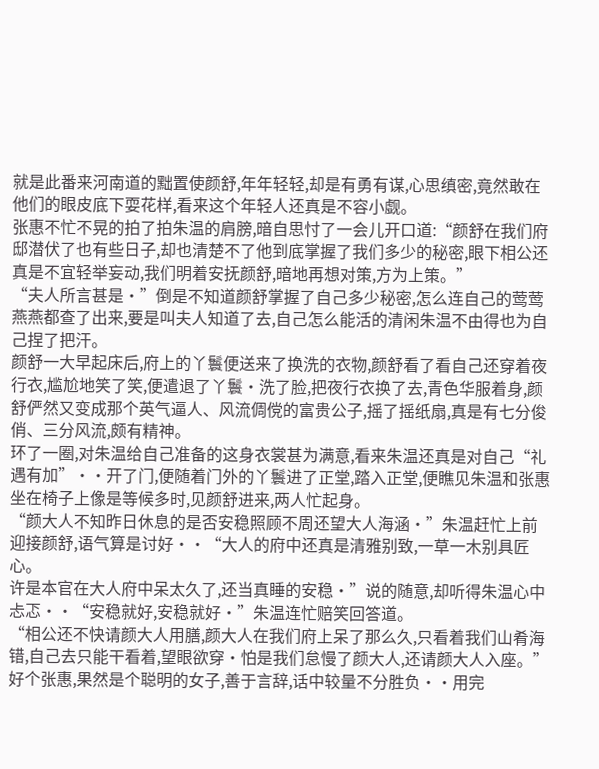就是此番来河南道的黜置使颜舒,年年轻轻,却是有勇有谋,心思缜密,竟然敢在他们的眼皮底下耍花样,看来这个年轻人还真是不容小觑。
张惠不忙不晃的拍了拍朱温的肩膀,暗自思忖了一会儿开口道:“颜舒在我们府邸潜伏了也有些日子,却也清楚不了他到底掌握了我们多少的秘密,眼下相公还真是不宜轻举妄动,我们明着安抚颜舒,暗地再想对策,方为上策。”
“夫人所言甚是·”倒是不知道颜舒掌握了自己多少秘密,怎么连自己的莺莺燕燕都查了出来,要是叫夫人知道了去,自己怎么能活的清闲朱温不由得也为自己捏了把汗。
颜舒一大早起床后,府上的丫鬟便送来了换洗的衣物,颜舒看了看自己还穿着夜行衣,尴尬地笑了笑,便遣退了丫鬟·洗了脸,把夜行衣换了去,青色华服着身,颜舒俨然又变成那个英气逼人、风流倜傥的富贵公子,摇了摇纸扇,真是有七分俊俏、三分风流,颇有精神。
环了一圈,对朱温给自己准备的这身衣裳甚为满意,看来朱温还真是对自己“礼遇有加”··开了门,便随着门外的丫鬟进了正堂,踏入正堂,便瞧见朱温和张惠坐在椅子上像是等候多时,见颜舒进来,两人忙起身。
“颜大人不知昨日休息的是否安稳照顾不周还望大人海涵·”朱温赶忙上前迎接颜舒,语气算是讨好··“大人的府中还真是清雅别致,一草一木别具匠心。
许是本官在大人府中呆太久了,还当真睡的安稳·”说的随意,却听得朱温心中忐忑··“安稳就好,安稳就好·”朱温连忙赔笑回答道。
“相公还不快请颜大人用膳,颜大人在我们府上呆了那么久,只看着我们山肴海错,自己去只能干看着,望眼欲穿·怕是我们怠慢了颜大人,还请颜大人入座。”
好个张惠,果然是个聪明的女子,善于言辞,话中较量不分胜负··用完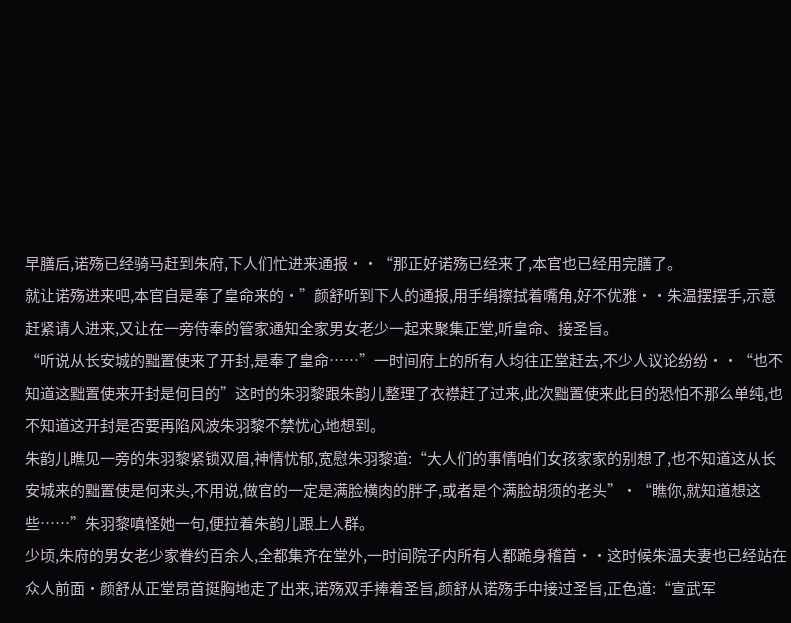早膳后,诺殇已经骑马赶到朱府,下人们忙进来通报··“那正好诺殇已经来了,本官也已经用完膳了。
就让诺殇进来吧,本官自是奉了皇命来的·”颜舒听到下人的通报,用手绢擦拭着嘴角,好不优雅··朱温摆摆手,示意赶紧请人进来,又让在一旁侍奉的管家通知全家男女老少一起来聚集正堂,听皇命、接圣旨。
“听说从长安城的黜置使来了开封,是奉了皇命……”一时间府上的所有人均往正堂赶去,不少人议论纷纷··“也不知道这黜置使来开封是何目的”这时的朱羽黎跟朱韵儿整理了衣襟赶了过来,此次黜置使来此目的恐怕不那么单纯,也不知道这开封是否要再陷风波朱羽黎不禁忧心地想到。
朱韵儿瞧见一旁的朱羽黎紧锁双眉,神情忧郁,宽慰朱羽黎道:“大人们的事情咱们女孩家家的别想了,也不知道这从长安城来的黜置使是何来头,不用说,做官的一定是满脸横肉的胖子,或者是个满脸胡须的老头”·“瞧你,就知道想这些……”朱羽黎嗔怪她一句,便拉着朱韵儿跟上人群。
少顷,朱府的男女老少家眷约百余人,全都集齐在堂外,一时间院子内所有人都跪身稽首··这时候朱温夫妻也已经站在众人前面·颜舒从正堂昂首挺胸地走了出来,诺殇双手捧着圣旨,颜舒从诺殇手中接过圣旨,正色道:“宣武军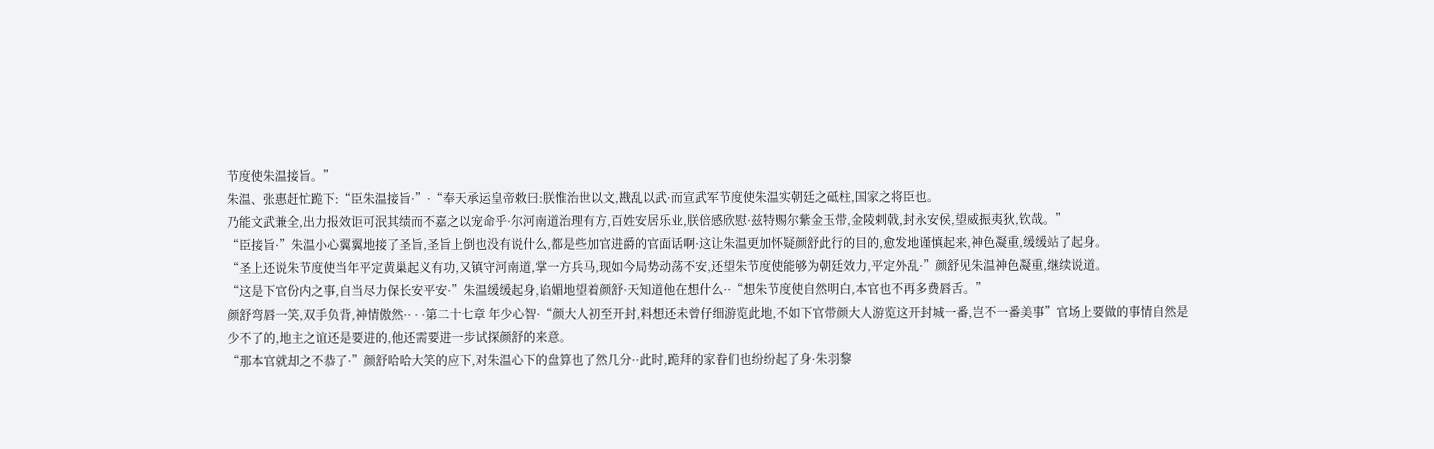节度使朱温接旨。”
朱温、张惠赶忙跪下:“臣朱温接旨·”·“奉天承运皇帝敕曰:朕惟治世以文,戡乱以武·而宣武军节度使朱温实朝廷之砥柱,国家之将臣也。
乃能文武兼全,出力报效讵可泯其绩而不嘉之以宠命乎·尔河南道治理有方,百姓安居乐业,朕倍感欣慰·兹特赐尔紫金玉带,金陵剌戟,封永安侯,望威振夷狄,钦哉。”
“臣接旨·”朱温小心翼翼地接了圣旨,圣旨上倒也没有说什么,都是些加官进爵的官面话啊·这让朱温更加怀疑颜舒此行的目的,愈发地谨慎起来,神色凝重,缓缓站了起身。
“圣上还说朱节度使当年平定黄巢起义有功,又镇守河南道,掌一方兵马,现如今局势动荡不安,还望朱节度使能够为朝廷效力,平定外乱·”颜舒见朱温神色凝重,继续说道。
“这是下官份内之事,自当尽力保长安平安·”朱温缓缓起身,谄媚地望着颜舒·天知道他在想什么··“想朱节度使自然明白,本官也不再多费唇舌。”
颜舒弯唇一笑,双手负背,神情傲然·· · ·第二十七章 年少心智·“颜大人初至开封,料想还未曾仔细游览此地,不如下官带颜大人游览这开封城一番,岂不一番美事”官场上要做的事情自然是少不了的,地主之谊还是要进的,他还需要进一步试探颜舒的来意。
“那本官就却之不恭了·”颜舒哈哈大笑的应下,对朱温心下的盘算也了然几分··此时,跪拜的家眷们也纷纷起了身·朱羽黎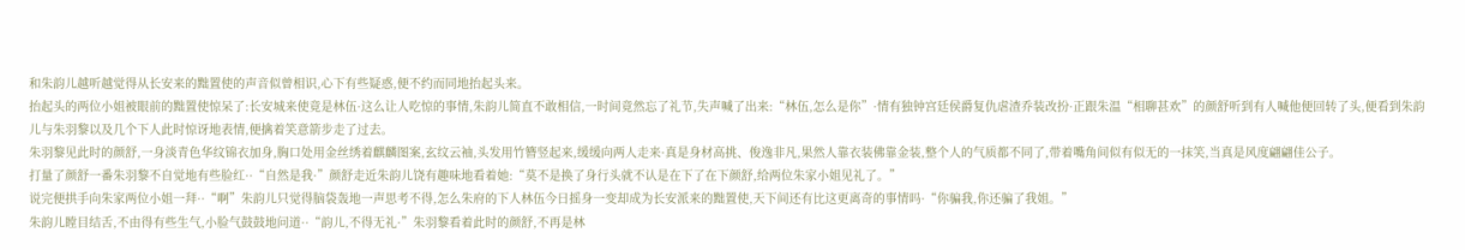和朱韵儿越听越觉得从长安来的黜置使的声音似曾相识,心下有些疑惑,便不约而同地抬起头来。
抬起头的两位小姐被眼前的黜置使惊呆了:长安城来使竟是林伍·这么让人吃惊的事情,朱韵儿简直不敢相信,一时间竟然忘了礼节,失声喊了出来:“林伍,怎么是你”·情有独钟宫廷侯爵复仇虐渣乔装改扮·正跟朱温“相聊甚欢”的颜舒听到有人喊他便回转了头,便看到朱韵儿与朱羽黎以及几个下人此时惊讶地表情,便擒着笑意箭步走了过去。
朱羽黎见此时的颜舒,一身淡青色华纹锦衣加身,胸口处用金丝绣着麒麟图案,玄纹云袖,头发用竹簪竖起来,缓缓向两人走来·真是身材高挑、俊逸非凡,果然人靠衣装佛靠金装,整个人的气质都不同了,带着嘴角间似有似无的一抹笑,当真是风度翩翩佳公子。
打量了颜舒一番朱羽黎不自觉地有些脸红··“自然是我·”颜舒走近朱韵儿饶有趣味地看着她:“莫不是换了身行头就不认是在下了在下颜舒,给两位朱家小姐见礼了。”
说完便拱手向朱家两位小姐一拜··“啊”朱韵儿只觉得脑袋轰地一声思考不得,怎么朱府的下人林伍今日摇身一变却成为长安派来的黜置使,天下间还有比这更离奇的事情吗·“你骗我,你还骗了我姐。”
朱韵儿瞠目结舌,不由得有些生气,小脸气鼓鼓地问道··“韵儿,不得无礼·”朱羽黎看着此时的颜舒,不再是林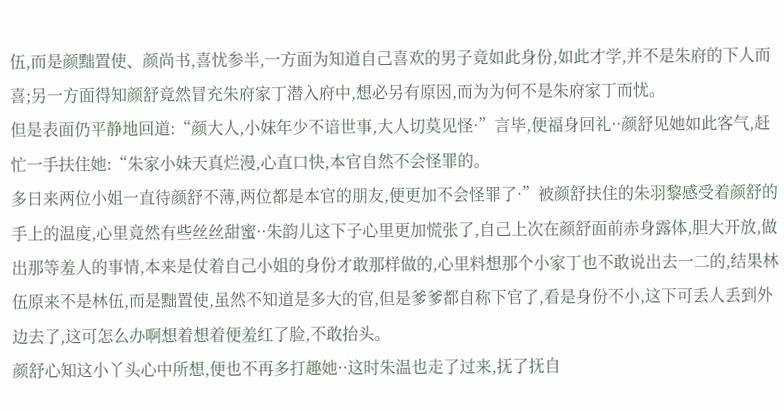伍,而是颜黜置使、颜尚书,喜忧参半,一方面为知道自己喜欢的男子竟如此身份,如此才学,并不是朱府的下人而喜;另一方面得知颜舒竟然冒充朱府家丁潜入府中,想必另有原因,而为为何不是朱府家丁而忧。
但是表面仍平静地回道:“颜大人,小妹年少不谙世事,大人切莫见怪·”言毕,便福身回礼··颜舒见她如此客气,赶忙一手扶住她:“朱家小妹天真烂漫,心直口快,本官自然不会怪罪的。
多日来两位小姐一直待颜舒不薄,两位都是本官的朋友,便更加不会怪罪了·”被颜舒扶住的朱羽黎感受着颜舒的手上的温度,心里竟然有些丝丝甜蜜··朱韵儿这下子心里更加慌张了,自己上次在颜舒面前赤身露体,胆大开放,做出那等羞人的事情,本来是仗着自己小姐的身份才敢那样做的,心里料想那个小家丁也不敢说出去一二的,结果林伍原来不是林伍,而是黜置使,虽然不知道是多大的官,但是爹爹都自称下官了,看是身份不小,这下可丢人丢到外边去了,这可怎么办啊想着想着便羞红了脸,不敢抬头。
颜舒心知这小丫头心中所想,便也不再多打趣她··这时朱温也走了过来,抚了抚自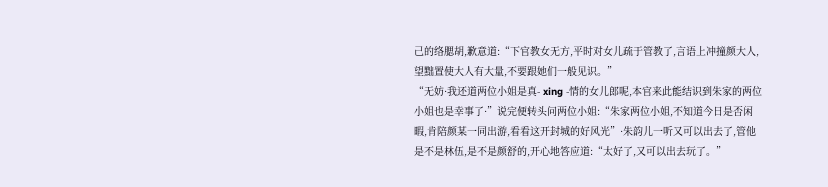己的络腮胡,歉意道:“下官教女无方,平时对女儿疏于管教了,言语上冲撞颜大人,望黜置使大人有大量,不要跟她们一般见识。”
“无妨·我还道两位小姐是真- xing -情的女儿郎呢,本官来此能结识到朱家的两位小姐也是幸事了·”说完便转头问两位小姐:“朱家两位小姐,不知道今日是否闲暇,肯陪颜某一同出游,看看这开封城的好风光”·朱韵儿一听又可以出去了,管他是不是林伍,是不是颜舒的,开心地答应道:“太好了,又可以出去玩了。”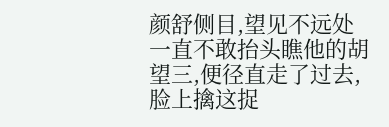颜舒侧目,望见不远处一直不敢抬头瞧他的胡望三,便径直走了过去,脸上擒这捉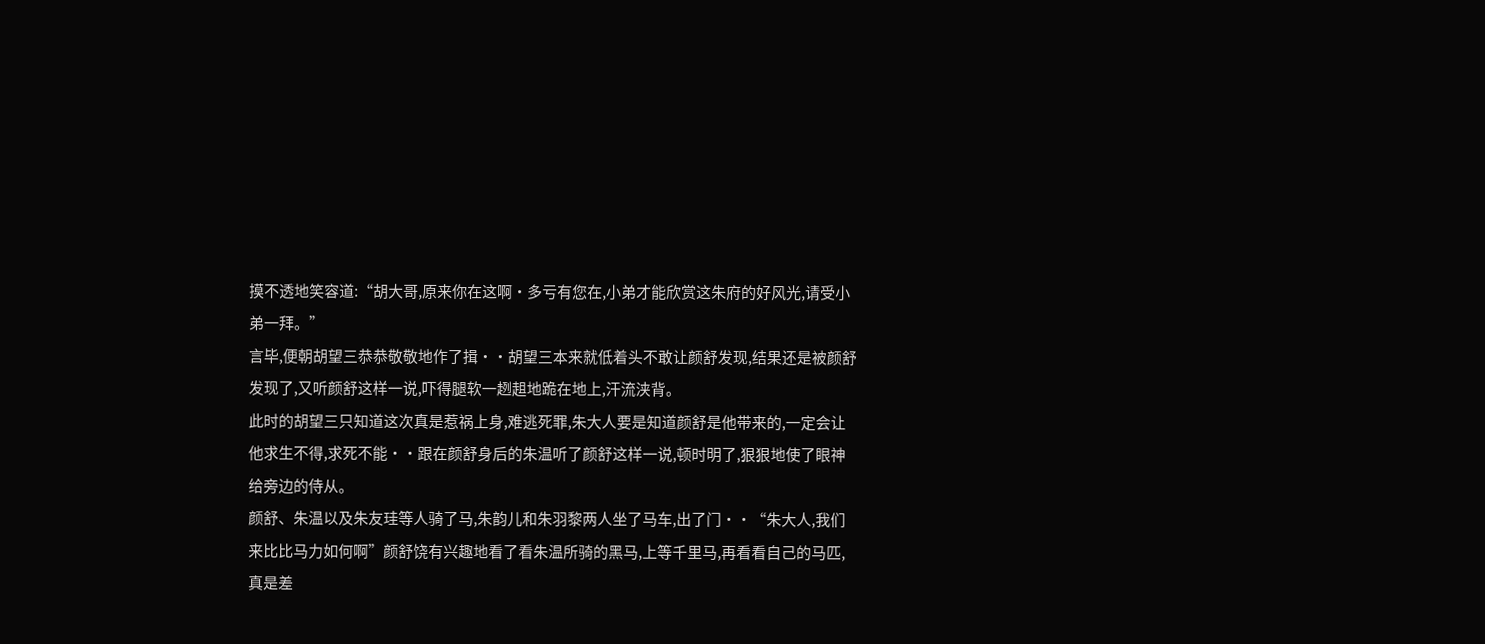摸不透地笑容道:“胡大哥,原来你在这啊·多亏有您在,小弟才能欣赏这朱府的好风光,请受小弟一拜。”
言毕,便朝胡望三恭恭敬敬地作了揖··胡望三本来就低着头不敢让颜舒发现,结果还是被颜舒发现了,又听颜舒这样一说,吓得腿软一趔趄地跪在地上,汗流浃背。
此时的胡望三只知道这次真是惹祸上身,难逃死罪,朱大人要是知道颜舒是他带来的,一定会让他求生不得,求死不能··跟在颜舒身后的朱温听了颜舒这样一说,顿时明了,狠狠地使了眼神给旁边的侍从。
颜舒、朱温以及朱友珪等人骑了马,朱韵儿和朱羽黎两人坐了马车,出了门··“朱大人,我们来比比马力如何啊”颜舒饶有兴趣地看了看朱温所骑的黑马,上等千里马,再看看自己的马匹,真是差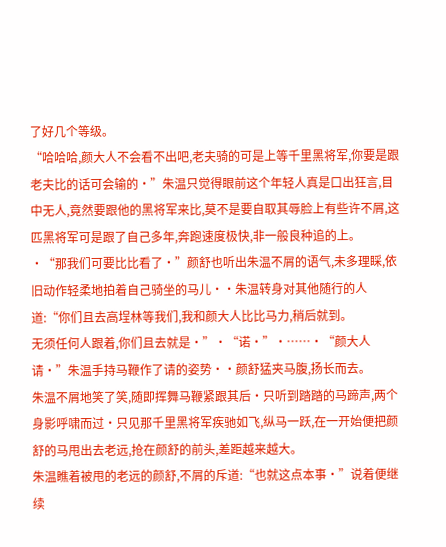了好几个等级。
“哈哈哈,颜大人不会看不出吧,老夫骑的可是上等千里黑将军,你要是跟老夫比的话可会输的·”朱温只觉得眼前这个年轻人真是口出狂言,目中无人,竟然要跟他的黑将军来比,莫不是要自取其辱脸上有些许不屑,这匹黑将军可是跟了自己多年,奔跑速度极快,非一般良种追的上。
·“那我们可要比比看了·”颜舒也听出朱温不屑的语气,未多理睬,依旧动作轻柔地拍着自己骑坐的马儿··朱温转身对其他随行的人道:“你们且去高埕林等我们,我和颜大人比比马力,稍后就到。
无须任何人跟着,你们且去就是·”·“诺·”·……·“颜大人请·”朱温手持马鞭作了请的姿势··颜舒猛夹马腹,扬长而去。
朱温不屑地笑了笑,随即挥舞马鞭紧跟其后·只听到踏踏的马蹄声,两个身影呼啸而过·只见那千里黑将军疾驰如飞,纵马一跃,在一开始便把颜舒的马甩出去老远,抢在颜舒的前头,差距越来越大。
朱温瞧着被甩的老远的颜舒,不屑的斥道:“也就这点本事·”说着便继续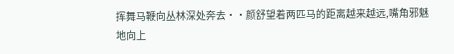挥舞马鞭向丛林深处奔去··颜舒望着两匹马的距离越来越远,嘴角邪魅地向上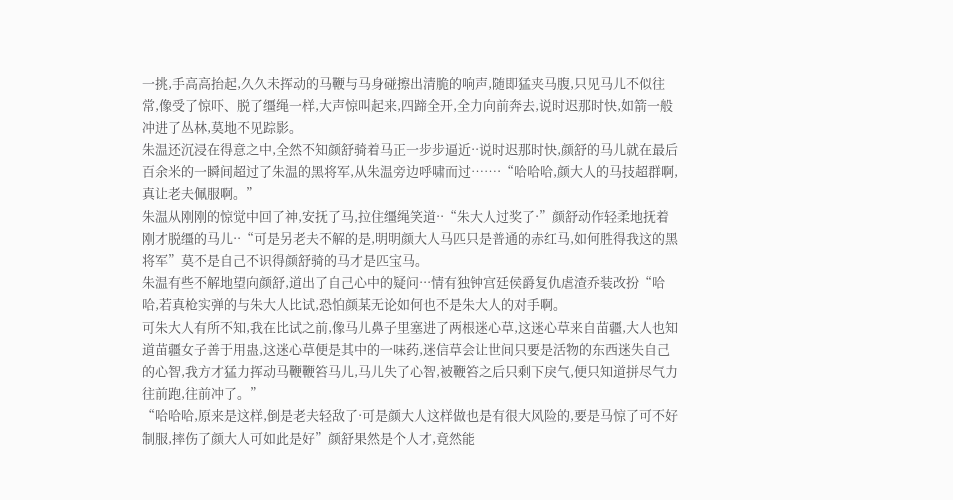一挑,手高高抬起,久久未挥动的马鞭与马身碰擦出清脆的响声,随即猛夹马腹,只见马儿不似往常,像受了惊吓、脱了缰绳一样,大声惊叫起来,四蹄全开,全力向前奔去,说时迟那时快,如箭一般冲进了丛林,莫地不见踪影。
朱温还沉浸在得意之中,全然不知颜舒骑着马正一步步逼近··说时迟那时快,颜舒的马儿就在最后百余米的一瞬间超过了朱温的黑将军,从朱温旁边呼啸而过……·“哈哈哈,颜大人的马技超群啊,真让老夫佩服啊。”
朱温从刚刚的惊觉中回了神,安抚了马,拉住缰绳笑道··“朱大人过奖了·”颜舒动作轻柔地抚着刚才脱缰的马儿··“可是另老夫不解的是,明明颜大人马匹只是普通的赤红马,如何胜得我这的黑将军”莫不是自己不识得颜舒骑的马才是匹宝马。
朱温有些不解地望向颜舒,道出了自己心中的疑问···情有独钟宫廷侯爵复仇虐渣乔装改扮“哈哈,若真枪实弹的与朱大人比试,恐怕颜某无论如何也不是朱大人的对手啊。
可朱大人有所不知,我在比试之前,像马儿鼻子里塞进了两根迷心草,这迷心草来自苗疆,大人也知道苗疆女子善于用蛊,这迷心草便是其中的一味药,迷信草会让世间只要是活物的东西迷失自己的心智,我方才猛力挥动马鞭鞭笞马儿,马儿失了心智,被鞭笞之后只剩下戾气,便只知道拼尽气力往前跑,往前冲了。”
“哈哈哈,原来是这样,倒是老夫轻敌了·可是颜大人这样做也是有很大风险的,要是马惊了可不好制服,摔伤了颜大人可如此是好”颜舒果然是个人才,竟然能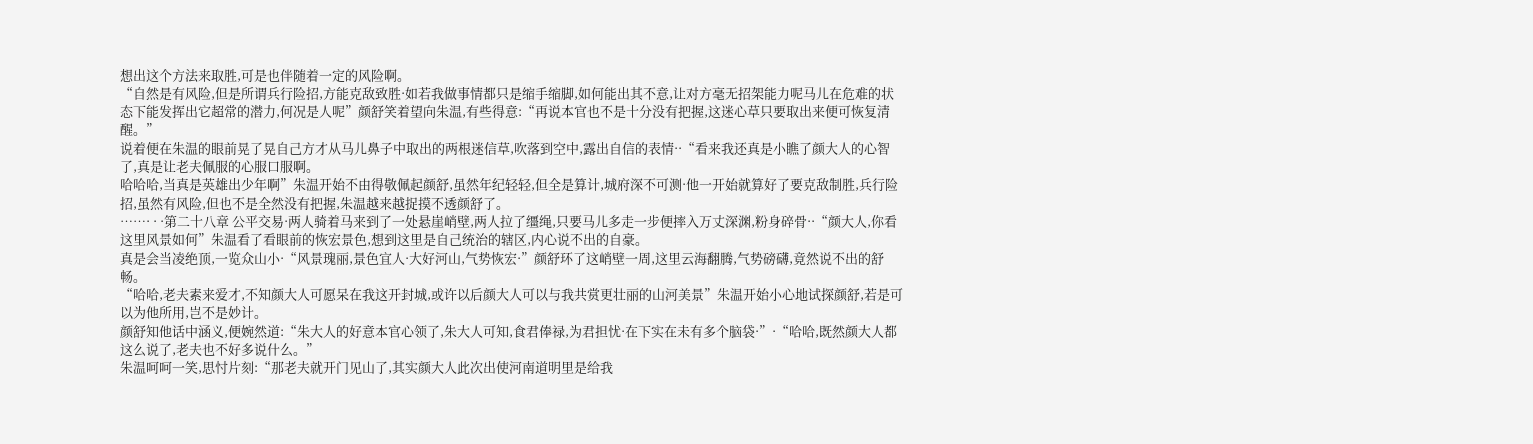想出这个方法来取胜,可是也伴随着一定的风险啊。
“自然是有风险,但是所谓兵行险招,方能克敌致胜·如若我做事情都只是缩手缩脚,如何能出其不意,让对方毫无招架能力呢马儿在危难的状态下能发挥出它超常的潜力,何况是人呢”颜舒笑着望向朱温,有些得意:“再说本官也不是十分没有把握,这迷心草只要取出来便可恢复清醒。”
说着便在朱温的眼前晃了晃自己方才从马儿鼻子中取出的两根迷信草,吹落到空中,露出自信的表情··“看来我还真是小瞧了颜大人的心智了,真是让老夫佩服的心服口服啊。
哈哈哈,当真是英雄出少年啊”朱温开始不由得敬佩起颜舒,虽然年纪轻轻,但全是算计,城府深不可测·他一开始就算好了要克敌制胜,兵行险招,虽然有风险,但也不是全然没有把握,朱温越来越捉摸不透颜舒了。
……· · ·第二十八章 公平交易·两人骑着马来到了一处悬崖峭壁,两人拉了缰绳,只要马儿多走一步便摔入万丈深渊,粉身碎骨··“颜大人,你看这里风景如何”朱温看了看眼前的恢宏景色,想到这里是自己统治的辖区,内心说不出的自豪。
真是会当凌绝顶,一览众山小·“风景瑰丽,景色宜人·大好河山,气势恢宏·”颜舒环了这峭壁一周,这里云海翻腾,气势磅礴,竟然说不出的舒畅。
“哈哈,老夫素来爱才,不知颜大人可愿呆在我这开封城,或许以后颜大人可以与我共赏更壮丽的山河美景”朱温开始小心地试探颜舒,若是可以为他所用,岂不是妙计。
颜舒知他话中涵义,便婉然道:“朱大人的好意本官心领了,朱大人可知,食君俸禄,为君担忧·在下实在未有多个脑袋·”·“哈哈,既然颜大人都这么说了,老夫也不好多说什么。”
朱温呵呵一笑,思忖片刻:“那老夫就开门见山了,其实颜大人此次出使河南道明里是给我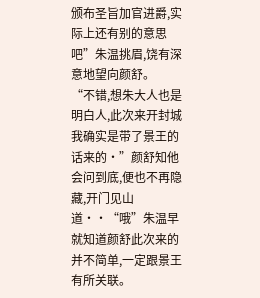颁布圣旨加官进爵,实际上还有别的意思吧”朱温挑眉,饶有深意地望向颜舒。
“不错,想朱大人也是明白人,此次来开封城我确实是带了景王的话来的·”颜舒知他会问到底,便也不再隐藏,开门见山道··“哦”朱温早就知道颜舒此次来的并不简单,一定跟景王有所关联。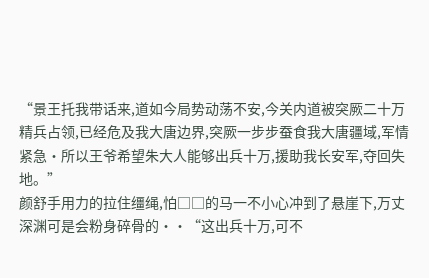“景王托我带话来,道如今局势动荡不安,今关内道被突厥二十万精兵占领,已经危及我大唐边界,突厥一步步蚕食我大唐疆域,军情紧急·所以王爷希望朱大人能够出兵十万,援助我长安军,夺回失地。”
颜舒手用力的拉住缰绳,怕□□的马一不小心冲到了悬崖下,万丈深渊可是会粉身碎骨的··“这出兵十万,可不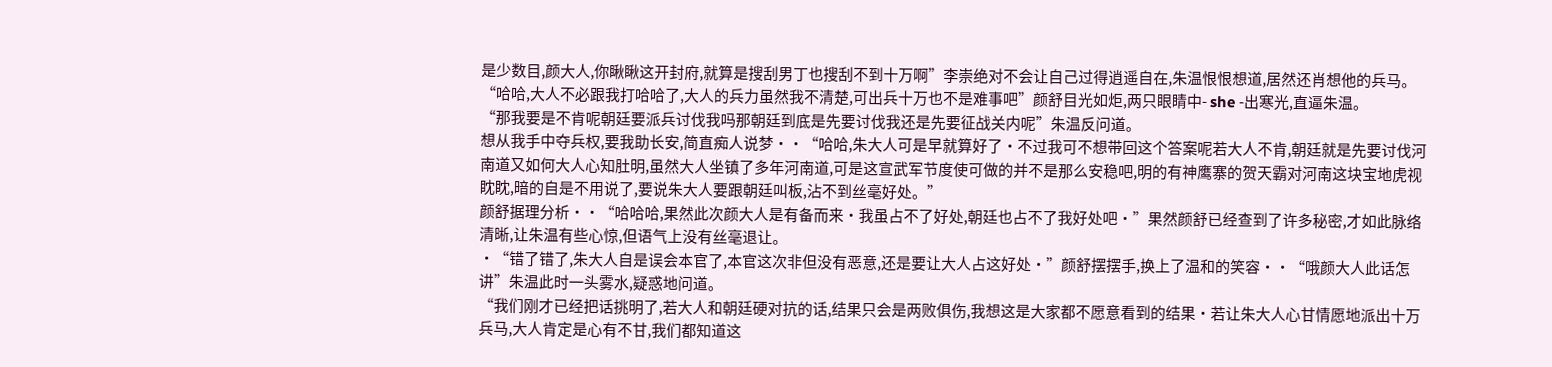是少数目,颜大人,你瞅瞅这开封府,就算是搜刮男丁也搜刮不到十万啊”李崇绝对不会让自己过得逍遥自在,朱温恨恨想道,居然还肖想他的兵马。
“哈哈,大人不必跟我打哈哈了,大人的兵力虽然我不清楚,可出兵十万也不是难事吧”颜舒目光如炬,两只眼睛中- she -出寒光,直逼朱温。
“那我要是不肯呢朝廷要派兵讨伐我吗那朝廷到底是先要讨伐我还是先要征战关内呢”朱温反问道。
想从我手中夺兵权,要我助长安,简直痴人说梦··“哈哈,朱大人可是早就算好了·不过我可不想带回这个答案呢若大人不肯,朝廷就是先要讨伐河南道又如何大人心知肚明,虽然大人坐镇了多年河南道,可是这宣武军节度使可做的并不是那么安稳吧,明的有神鹰寨的贺天霸对河南这块宝地虎视眈眈,暗的自是不用说了,要说朱大人要跟朝廷叫板,沾不到丝毫好处。”
颜舒据理分析··“哈哈哈,果然此次颜大人是有备而来·我虽占不了好处,朝廷也占不了我好处吧·”果然颜舒已经查到了许多秘密,才如此脉络清晰,让朱温有些心惊,但语气上没有丝毫退让。
·“错了错了,朱大人自是误会本官了,本官这次非但没有恶意,还是要让大人占这好处·”颜舒摆摆手,换上了温和的笑容··“哦颜大人此话怎讲”朱温此时一头雾水,疑惑地问道。
“我们刚才已经把话挑明了,若大人和朝廷硬对抗的话,结果只会是两败俱伤,我想这是大家都不愿意看到的结果·若让朱大人心甘情愿地派出十万兵马,大人肯定是心有不甘,我们都知道这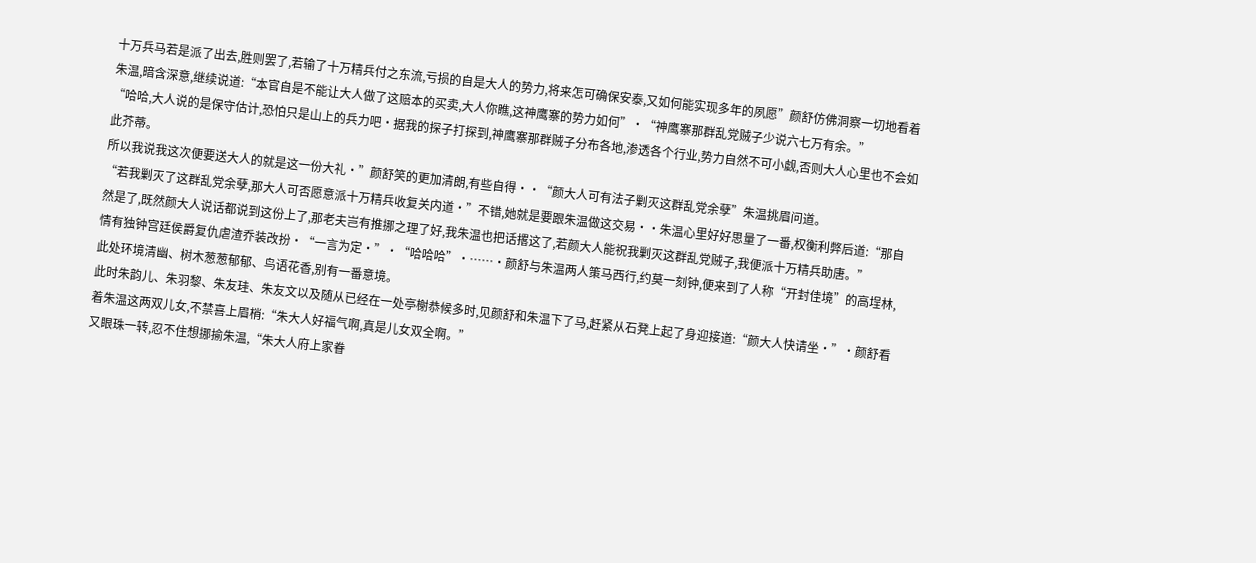十万兵马若是派了出去,胜则罢了,若输了十万精兵付之东流,亏损的自是大人的势力,将来怎可确保安泰,又如何能实现多年的夙愿”颜舒仿佛洞察一切地看着朱温,暗含深意,继续说道:“本官自是不能让大人做了这赔本的买卖,大人你瞧,这神鹰寨的势力如何”·“神鹰寨那群乱党贼子少说六七万有余。”
“哈哈,大人说的是保守估计,恐怕只是山上的兵力吧·据我的探子打探到,神鹰寨那群贼子分布各地,渗透各个行业,势力自然不可小觑,否则大人心里也不会如此芥蒂。
所以我说我这次便要送大人的就是这一份大礼·”颜舒笑的更加清朗,有些自得··“颜大人可有法子剿灭这群乱党余孽”朱温挑眉问道。
“若我剿灭了这群乱党余孽,那大人可否愿意派十万精兵收复关内道·”不错,她就是要跟朱温做这交易··朱温心里好好思量了一番,权衡利弊后道:“那自然是了,既然颜大人说话都说到这份上了,那老夫岂有推挪之理了好,我朱温也把话撂这了,若颜大人能祝我剿灭这群乱党贼子,我便派十万精兵助唐。”
情有独钟宫廷侯爵复仇虐渣乔装改扮·“一言为定·”·“哈哈哈”·……·颜舒与朱温两人策马西行,约莫一刻钟,便来到了人称“开封佳境”的高埕林,此处环境清幽、树木葱葱郁郁、鸟语花香,别有一番意境。
此时朱韵儿、朱羽黎、朱友珪、朱友文以及随从已经在一处亭榭恭候多时,见颜舒和朱温下了马,赶紧从石凳上起了身迎接道:“颜大人快请坐·”·颜舒看着朱温这两双儿女,不禁喜上眉梢:“朱大人好福气啊,真是儿女双全啊。”
又眼珠一转,忍不住想挪揄朱温,“朱大人府上家眷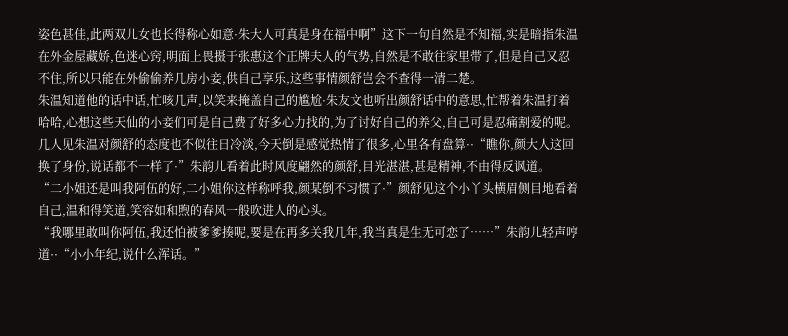姿色甚佳,此两双儿女也长得称心如意·朱大人可真是身在福中啊”这下一句自然是不知福,实是暗指朱温在外金屋藏娇,色迷心窍,明面上畏摄于张惠这个正牌夫人的气势,自然是不敢往家里带了,但是自己又忍不住,所以只能在外偷偷养几房小妾,供自己享乐,这些事情颜舒岂会不查得一清二楚。
朱温知道他的话中话,忙咳几声,以笑来掩盖自己的尴尬·朱友文也听出颜舒话中的意思,忙帮着朱温打着哈哈,心想这些天仙的小妾们可是自己费了好多心力找的,为了讨好自己的养父,自己可是忍痛割爱的呢。
几人见朱温对颜舒的态度也不似往日冷淡,今天倒是感觉热情了很多,心里各有盘算··“瞧你,颜大人这回换了身份,说话都不一样了·”朱韵儿看着此时风度翩然的颜舒,目光湛湛,甚是精神,不由得反讽道。
“二小姐还是叫我阿伍的好,二小姐你这样称呼我,颜某倒不习惯了·”颜舒见这个小丫头横眉侧目地看着自己,温和得笑道,笑容如和煦的春风一般吹进人的心头。
“我哪里敢叫你阿伍,我还怕被爹爹揍呢,要是在再多关我几年,我当真是生无可恋了……”朱韵儿轻声哼道··“小小年纪,说什么浑话。”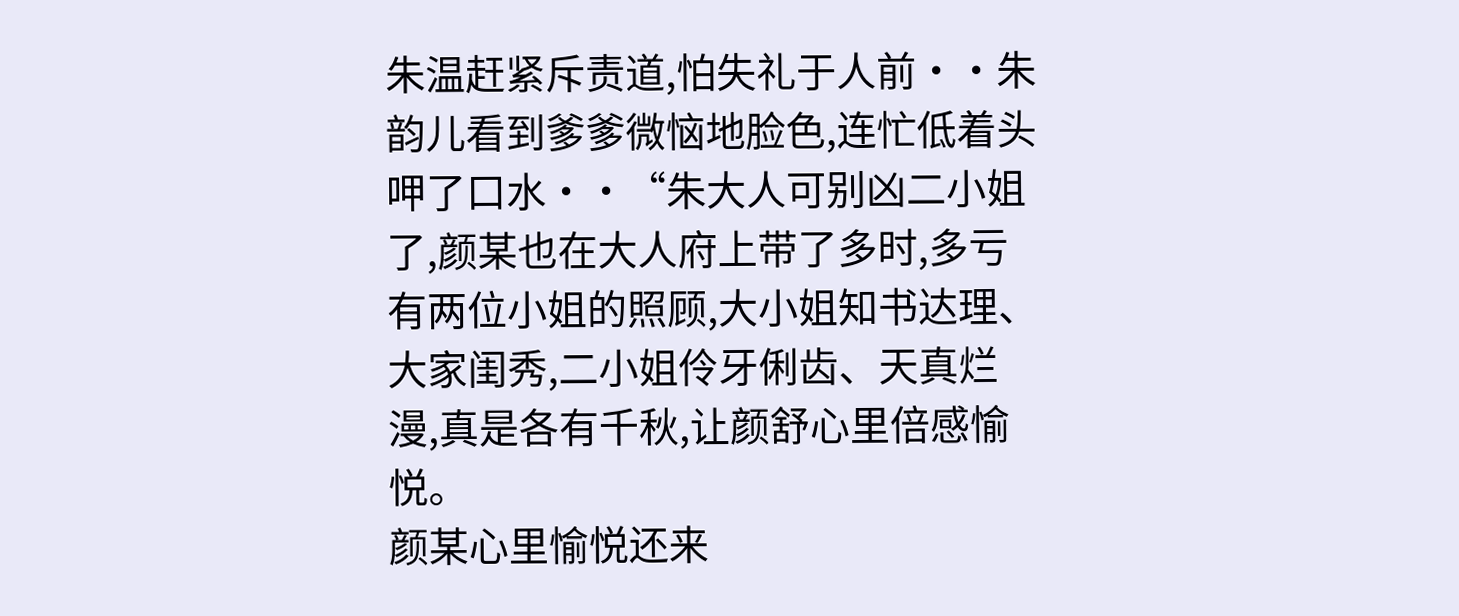朱温赶紧斥责道,怕失礼于人前··朱韵儿看到爹爹微恼地脸色,连忙低着头呷了口水··“朱大人可别凶二小姐了,颜某也在大人府上带了多时,多亏有两位小姐的照顾,大小姐知书达理、大家闺秀,二小姐伶牙俐齿、天真烂漫,真是各有千秋,让颜舒心里倍感愉悦。
颜某心里愉悦还来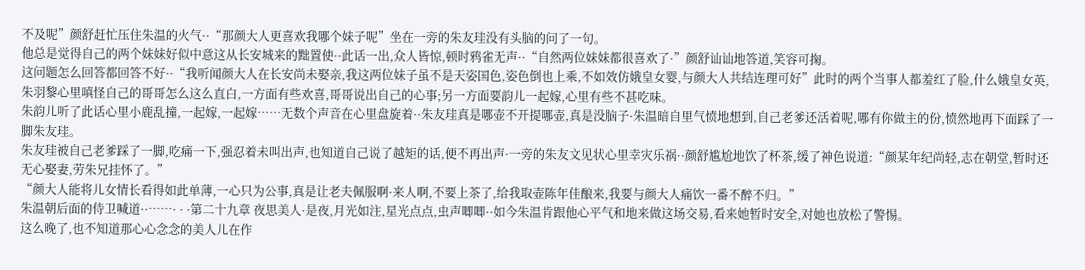不及呢”颜舒赶忙压住朱温的火气··“那颜大人更喜欢我哪个妹子呢”坐在一旁的朱友珪没有头脑的问了一句。
他总是觉得自己的两个妹妹好似中意这从长安城来的黜置使··此话一出,众人皆惊,顿时鸦雀无声··“自然两位妹妹都很喜欢了·”颜舒讪讪地答道,笑容可掬。
这问题怎么回答都回答不好··“我听闻颜大人在长安尚未娶亲,我这两位妹子虽不是天姿国色,姿色倒也上乘,不如效仿娥皇女婴,与颜大人共结连理可好”此时的两个当事人都羞红了脸,什么娥皇女英,朱羽黎心里嗔怪自己的哥哥怎么这么直白,一方面有些欢喜,哥哥说出自己的心事;另一方面要韵儿一起嫁,心里有些不甚吃味。
朱韵儿听了此话心里小鹿乱撞,一起嫁,一起嫁……无数个声音在心里盘旋着··朱友珪真是哪壶不开提哪壶,真是没脑子·朱温暗自里气愤地想到,自己老爹还活着呢,哪有你做主的份,愤然地再下面踩了一脚朱友珪。
朱友珪被自己老爹踩了一脚,吃痛一下,强忍着未叫出声,也知道自己说了越矩的话,便不再出声·一旁的朱友文见状心里幸灾乐祸··颜舒尴尬地饮了杯茶,缓了神色说道:“颜某年纪尚轻,志在朝堂,暂时还无心娶妻,劳朱兄挂怀了。”
“颜大人能将儿女情长看得如此单薄,一心只为公事,真是让老夫佩服啊·来人啊,不要上茶了,给我取壶陈年佳酿来,我要与颜大人痛饮一番不醉不归。”
朱温朝后面的侍卫喊道··……· · ·第二十九章 夜思美人·是夜,月光如注,星光点点,虫声唧唧··如今朱温肯跟他心平气和地来做这场交易,看来她暂时安全,对她也放松了警惕。
这么晚了,也不知道那心心念念的美人儿在作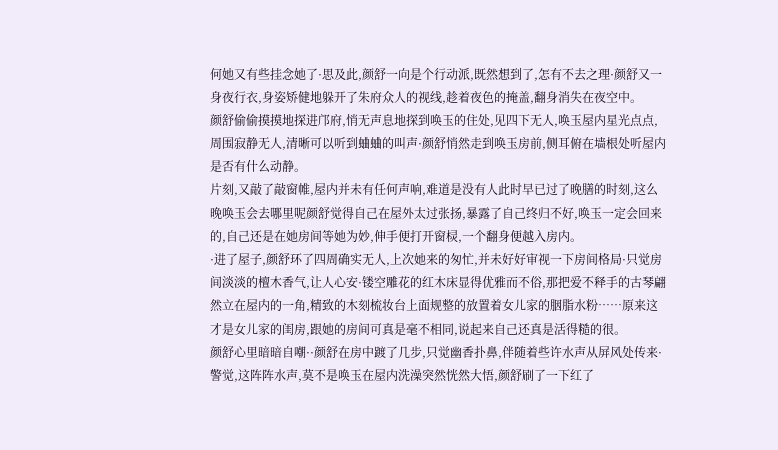何她又有些挂念她了·思及此,颜舒一向是个行动派,既然想到了,怎有不去之理·颜舒又一身夜行衣,身姿矫健地躲开了朱府众人的视线,趁着夜色的掩盖,翻身消失在夜空中。
颜舒偷偷摸摸地探进邝府,悄无声息地探到唤玉的住处,见四下无人,唤玉屋内星光点点,周围寂静无人,清晰可以听到蛐蛐的叫声·颜舒悄然走到唤玉房前,侧耳俯在墙根处听屋内是否有什么动静。
片刻,又敲了敲窗帷,屋内并未有任何声响,难道是没有人此时早已过了晚膳的时刻,这么晚唤玉会去哪里呢颜舒觉得自己在屋外太过张扬,暴露了自己终归不好,唤玉一定会回来的,自己还是在她房间等她为妙,伸手便打开窗棂,一个翻身便越入房内。
·进了屋子,颜舒环了四周确实无人,上次她来的匆忙,并未好好审视一下房间格局·只觉房间淡淡的檀木香气,让人心安·镂空雕花的红木床显得优雅而不俗,那把爱不释手的古琴翩然立在屋内的一角,精致的木刻梳妆台上面规整的放置着女儿家的胭脂水粉……原来这才是女儿家的闺房,跟她的房间可真是毫不相同,说起来自己还真是活得糙的很。
颜舒心里暗暗自嘲··颜舒在房中踱了几步,只觉幽香扑鼻,伴随着些许水声从屏风处传来·警觉,这阵阵水声,莫不是唤玉在屋内洗澡突然恍然大悟,颜舒刷了一下红了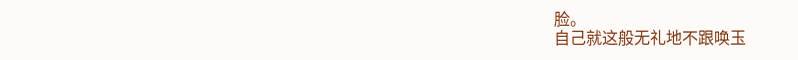脸。
自己就这般无礼地不跟唤玉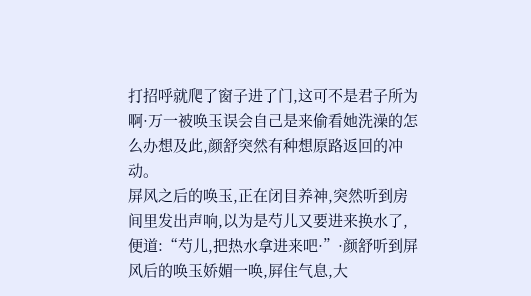打招呼就爬了窗子进了门,这可不是君子所为啊·万一被唤玉误会自己是来偷看她洗澡的怎么办想及此,颜舒突然有种想原路返回的冲动。
屏风之后的唤玉,正在闭目养神,突然听到房间里发出声响,以为是芍儿又要进来换水了,便道:“芍儿,把热水拿进来吧·”·颜舒听到屏风后的唤玉娇媚一唤,屛住气息,大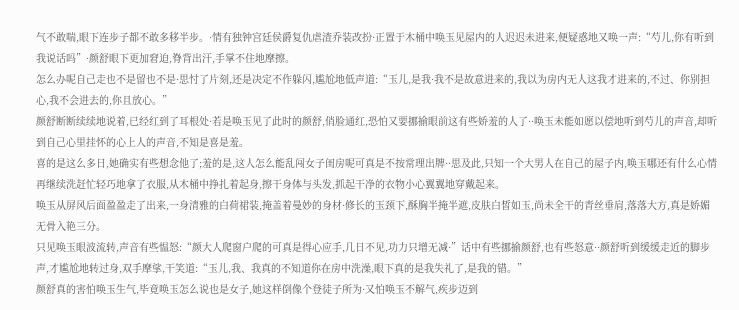气不敢喘,眼下连步子都不敢多移半步。·情有独钟宫廷侯爵复仇虐渣乔装改扮·正置于木桶中唤玉见屋内的人迟迟未进来,便疑惑地又唤一声:“芍儿,你有听到我说话吗”·颜舒眼下更加窘迫,脊背出汗,手掌不住地摩擦。
怎么办呢自己走也不是留也不是·思忖了片刻,还是决定不作躲闪,尴尬地低声道:“玉儿,是我·我不是故意进来的,我以为房内无人这我才进来的,不过、你别担心,我不会进去的,你且放心。”
颜舒断断续续地说着,已经红到了耳根处·若是唤玉见了此时的颜舒,俏脸通红,恐怕又要挪揄眼前这有些娇羞的人了··唤玉未能如愿以偿地听到芍儿的声音,却听到自己心里挂怀的心上人的声音,不知是喜是羞。
喜的是这么多日,她确实有些想念他了;羞的是,这人怎么能乱闯女子闺房呢可真是不按常理出牌··思及此,只知一个大男人在自己的屋子内,唤玉哪还有什么心情再继续洗赶忙轻巧地拿了衣服,从木桶中挣扎着起身,擦干身体与头发,抓起干净的衣物小心翼翼地穿戴起来。
唤玉从屏风后面盈盈走了出来,一身清雅的白荷裙装,掩盖着曼妙的身材·修长的玉颈下,酥胸半掩半遮,皮肤白皙如玉,尚未全干的青丝垂肩,落落大方,真是娇媚无骨入艳三分。
只见唤玉眼波流转,声音有些愠怒:“颜大人爬窗户爬的可真是得心应手,几日不见,功力只增无减·”话中有些挪揄颜舒,也有些怒意··颜舒听到缓缓走近的脚步声,才尴尬地转过身,双手摩挲,干笑道:“玉儿,我、我真的不知道你在房中洗澡,眼下真的是我失礼了,是我的错。”
颜舒真的害怕唤玉生气,毕竟唤玉怎么说也是女子,她这样倒像个登徒子所为·又怕唤玉不解气,疾步迈到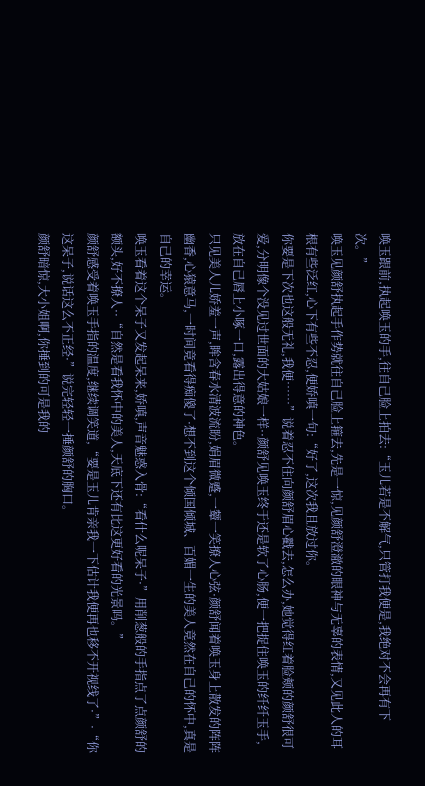唤玉跟前,执起唤玉的手,往自己脸上拍去:“玉儿若是不解气,只管打我便是,我绝对不会再有下次。”
唤玉见颜舒执起手作势就往自己脸上箍去,先是一惊,见颜舒澄澈的眼神与无辜的表情,又见此人的耳根有些泛红,心下有些不忍,便娇嗔一句:“好了,这次我且放过你。
你要是下次也这般无礼,我便……”说着忍不住向颜舒眉心戳去,怎么办,她觉得红着脸颊的颜舒很可爱,分明像个没见过世面的大姑娘一样··颜舒见唤玉终于还是软了心肠,便一把捉住唤玉的纤纤玉手,放在自己唇上小啄一口,露出得意的神色。
只见美人儿娇羞一声,眸含春水清波流盼,娟眉微蹙,一颦一笑撩人心弦·颜舒闻着唤玉身上散发的阵阵幽香,心猿意马,一时间竟看得痴傻了·想不到这个倾国倾城、百媚一生的美人竟然在自己的怀中,真是自己的幸运。
唤玉看着这个呆子又发起呆来,娇嗔,声音魅惑入骨:“看什么呢呆子·”用削葱般的手指点了点颜舒的额头,好不撩人··“自然是看我怀中的美人,天底下还有比这更好看的光景吗。”
颜舒感受着唤玉手指的温度,继续调笑道,“要是玉儿肯亲我一下估计我便再也移不开视线了·”·“你这呆子,说话这么不正经·”说完轻轻一捶颜舒的胸口。
颜舒暗惊,大小姐啊,你捶到的可是我的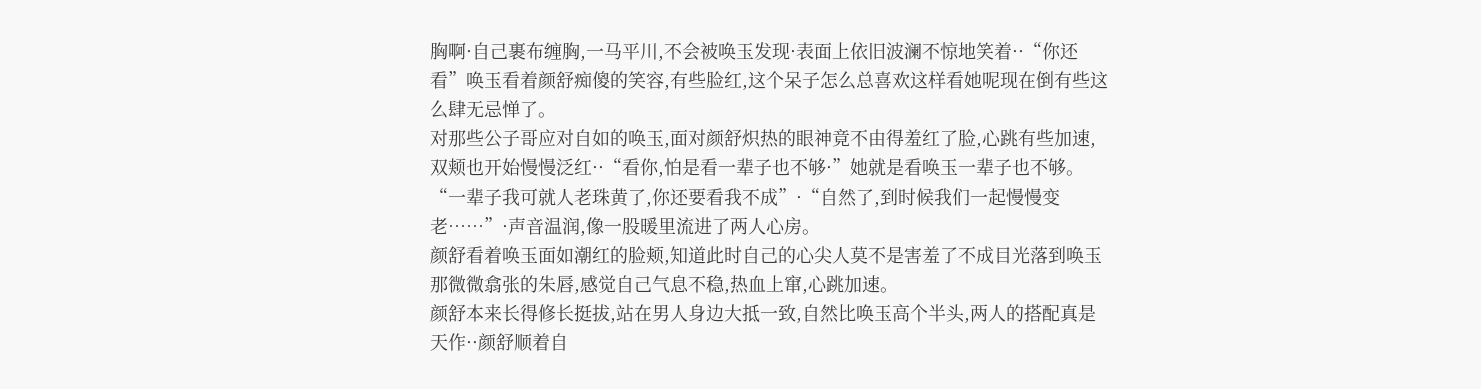胸啊·自己裹布缠胸,一马平川,不会被唤玉发现·表面上依旧波澜不惊地笑着··“你还看”唤玉看着颜舒痴傻的笑容,有些脸红,这个呆子怎么总喜欢这样看她呢现在倒有些这么肆无忌惮了。
对那些公子哥应对自如的唤玉,面对颜舒炽热的眼神竟不由得羞红了脸,心跳有些加速,双颊也开始慢慢泛红··“看你,怕是看一辈子也不够·”她就是看唤玉一辈子也不够。
“一辈子我可就人老珠黄了,你还要看我不成”·“自然了,到时候我们一起慢慢变老……”·声音温润,像一股暖里流进了两人心房。
颜舒看着唤玉面如潮红的脸颊,知道此时自己的心尖人莫不是害羞了不成目光落到唤玉那微微翕张的朱唇,感觉自己气息不稳,热血上窜,心跳加速。
颜舒本来长得修长挺拔,站在男人身边大抵一致,自然比唤玉高个半头,两人的搭配真是天作··颜舒顺着自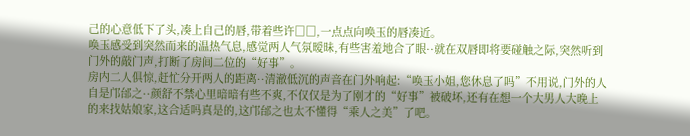己的心意低下了头,凑上自己的唇,带着些许□□,一点点向唤玉的唇凑近。
唤玉感受到突然而来的温热气息,感觉两人气氛暧昧,有些害羞地合了眼··就在双唇即将要碰触之际,突然听到门外的敲门声,打断了房间二位的“好事”。
房内二人俱惊,赶忙分开两人的距离··清澈低沉的声音在门外响起:“唤玉小姐,您休息了吗”不用说,门外的人自是邝邰之··颜舒不禁心里暗暗有些不爽,不仅仅是为了刚才的“好事”被破坏,还有在想一个大男人大晚上的来找姑娘家,这合适吗真是的,这邝邰之也太不懂得“乘人之美”了吧。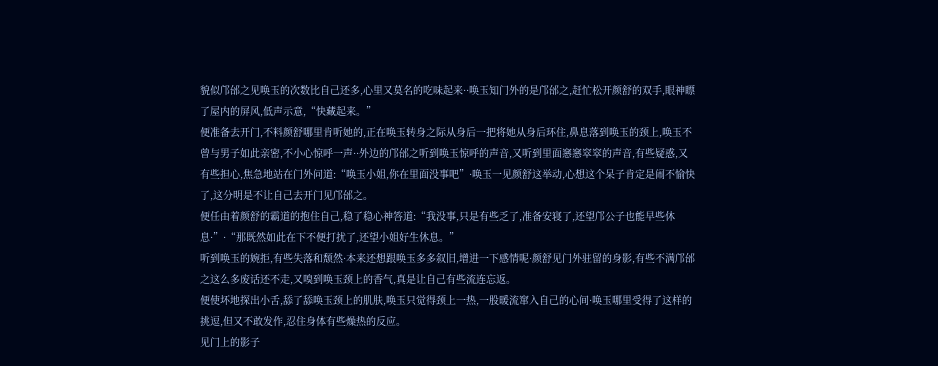貌似邝邰之见唤玉的次数比自己还多,心里又莫名的吃味起来··唤玉知门外的是邝邰之,赶忙松开颜舒的双手,眼神瞟了屋内的屏风,低声示意,“快藏起来。”
便准备去开门,不料颜舒哪里肯听她的,正在唤玉转身之际从身后一把将她从身后环住,鼻息落到唤玉的颈上,唤玉不曾与男子如此亲密,不小心惊呼一声··外边的邝邰之听到唤玉惊呼的声音,又听到里面窸窸窣窣的声音,有些疑惑,又有些担心,焦急地站在门外问道:“唤玉小姐,你在里面没事吧”·唤玉一见颜舒这举动,心想这个呆子肯定是闹不愉快了,这分明是不让自己去开门见邝邰之。
便任由着颜舒的霸道的抱住自己,稳了稳心神答道:“我没事,只是有些乏了,准备安寝了,还望邝公子也能早些休息·”·“那既然如此在下不便打扰了,还望小姐好生休息。”
听到唤玉的婉拒,有些失落和颓然·本来还想跟唤玉多多叙旧,增进一下感情呢·颜舒见门外驻留的身影,有些不满邝邰之这么多废话还不走,又嗅到唤玉颈上的香气,真是让自己有些流连忘返。
便使坏地探出小舌,舔了舔唤玉颈上的肌肤,唤玉只觉得颈上一热,一股暖流窜入自己的心间·唤玉哪里受得了这样的挑逗,但又不敢发作,忍住身体有些燥热的反应。
见门上的影子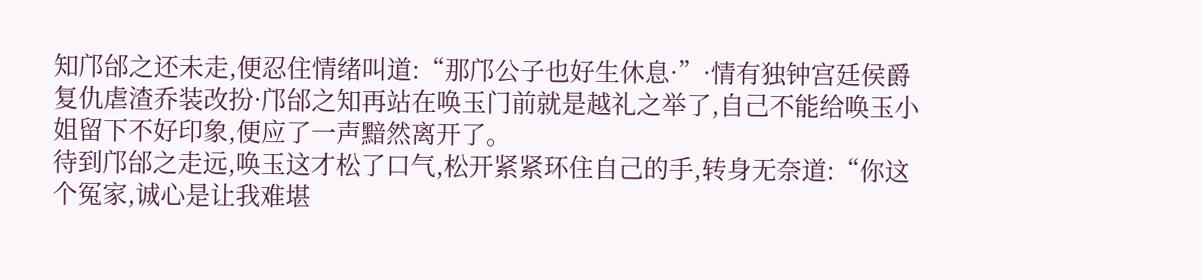知邝邰之还未走,便忍住情绪叫道:“那邝公子也好生休息·”·情有独钟宫廷侯爵复仇虐渣乔装改扮·邝邰之知再站在唤玉门前就是越礼之举了,自己不能给唤玉小姐留下不好印象,便应了一声黯然离开了。
待到邝邰之走远,唤玉这才松了口气,松开紧紧环住自己的手,转身无奈道:“你这个冤家,诚心是让我难堪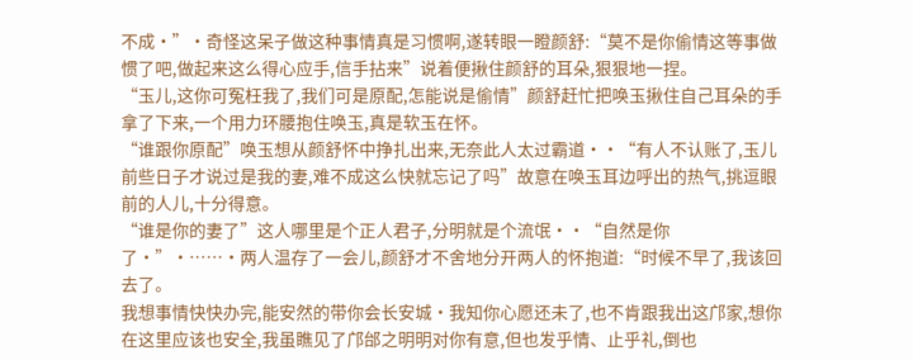不成·”·奇怪这呆子做这种事情真是习惯啊,遂转眼一瞪颜舒:“莫不是你偷情这等事做惯了吧,做起来这么得心应手,信手拈来”说着便揪住颜舒的耳朵,狠狠地一捏。
“玉儿,这你可冤枉我了,我们可是原配,怎能说是偷情”颜舒赶忙把唤玉揪住自己耳朵的手拿了下来,一个用力环腰抱住唤玉,真是软玉在怀。
“谁跟你原配”唤玉想从颜舒怀中挣扎出来,无奈此人太过霸道··“有人不认账了,玉儿前些日子才说过是我的妻,难不成这么快就忘记了吗”故意在唤玉耳边呼出的热气,挑逗眼前的人儿,十分得意。
“谁是你的妻了”这人哪里是个正人君子,分明就是个流氓··“自然是你了·”·……·两人温存了一会儿,颜舒才不舍地分开两人的怀抱道:“时候不早了,我该回去了。
我想事情快快办完,能安然的带你会长安城·我知你心愿还未了,也不肯跟我出这邝家,想你在这里应该也安全,我虽瞧见了邝邰之明明对你有意,但也发乎情、止乎礼,倒也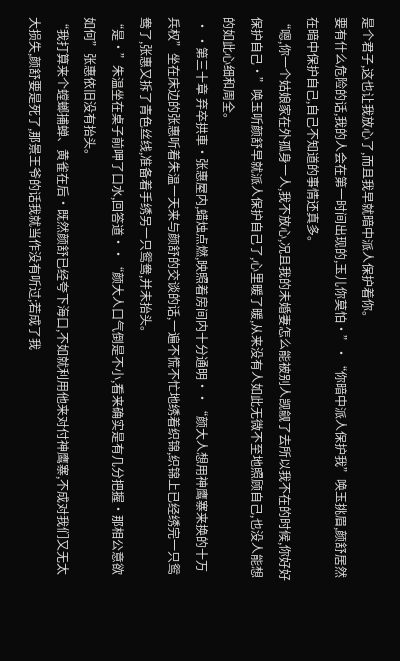是个君子,这也让我放心了,而且我早就暗中派人保护着你。
要有什么危险的话,我的人会在第一时间出现的,玉儿你莫怕·”·“你暗中派人保护我”唤玉挑眉,颜舒居然在暗中保护自己,自己不知道的事情还真多。
“嗯,你一个姑娘家在外孤身一人,我不放心,况且我的未婚妻怎么能被别人觊觎了去所以我不在的时候,你好好保护自己·”唤玉听颜舒早就派人保护自己了,心里暖了暖,从来没有人如此无微不至地照顾自己,也没人能想的如此心细和周全。
 · ·第三十章 弃卒拱車·张惠屋内,蜡烛点燃,映照着房间内十分通明··“颜大人想用神鹰寨来换的十万兵权”坐在床边的张惠听着朱温一天来与颜舒的交谈的话,一遍不慌不忙地绣着织锦,织锦上已经绣完一只鸳鸯了,张惠又拆了青色丝线,准备着手绣另一只鸳鸯,并未抬头。
“是·”朱温坐在桌子前呷了口水,回答道··“颜大人口气倒是不小,看来确实是有几分把握·那相公意欲如何”张惠依旧没有抬头。
“我打算来个螳螂捕蝉、黄雀在后·既然颜舒已经夸下海口,不如就利用他来对付神鹰寨,不成对我们又无太大损失,颜舒要是死了,那景王爷的话我就当作没有听过;若成了我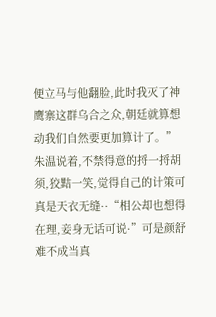便立马与他翻脸,此时我灭了神鹰寨这群乌合之众,朝廷就算想动我们自然要更加算计了。”
朱温说着,不禁得意的捋一捋胡须,狡黠一笑,觉得自己的计策可真是天衣无缝··“相公却也想得在理,妾身无话可说·”可是颜舒难不成当真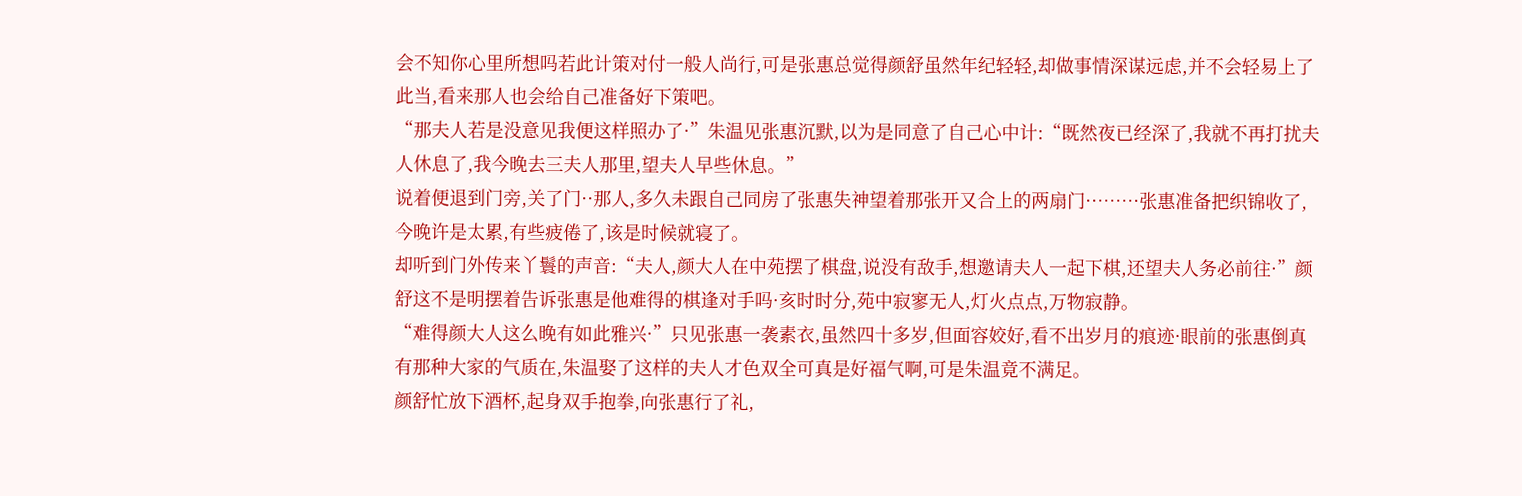会不知你心里所想吗若此计策对付一般人尚行,可是张惠总觉得颜舒虽然年纪轻轻,却做事情深谋远虑,并不会轻易上了此当,看来那人也会给自己准备好下策吧。
“那夫人若是没意见我便这样照办了·”朱温见张惠沉默,以为是同意了自己心中计:“既然夜已经深了,我就不再打扰夫人休息了,我今晚去三夫人那里,望夫人早些休息。”
说着便退到门旁,关了门··那人,多久未跟自己同房了张惠失神望着那张开又合上的两扇门··……·张惠准备把织锦收了,今晚许是太累,有些疲倦了,该是时候就寝了。
却听到门外传来丫鬟的声音:“夫人,颜大人在中苑摆了棋盘,说没有敌手,想邀请夫人一起下棋,还望夫人务必前往·”颜舒这不是明摆着告诉张惠是他难得的棋逢对手吗·亥时时分,苑中寂寥无人,灯火点点,万物寂静。
“难得颜大人这么晚有如此雅兴·”只见张惠一袭素衣,虽然四十多岁,但面容姣好,看不出岁月的痕迹·眼前的张惠倒真有那种大家的气质在,朱温娶了这样的夫人才色双全可真是好福气啊,可是朱温竟不满足。
颜舒忙放下酒杯,起身双手抱拳,向张惠行了礼,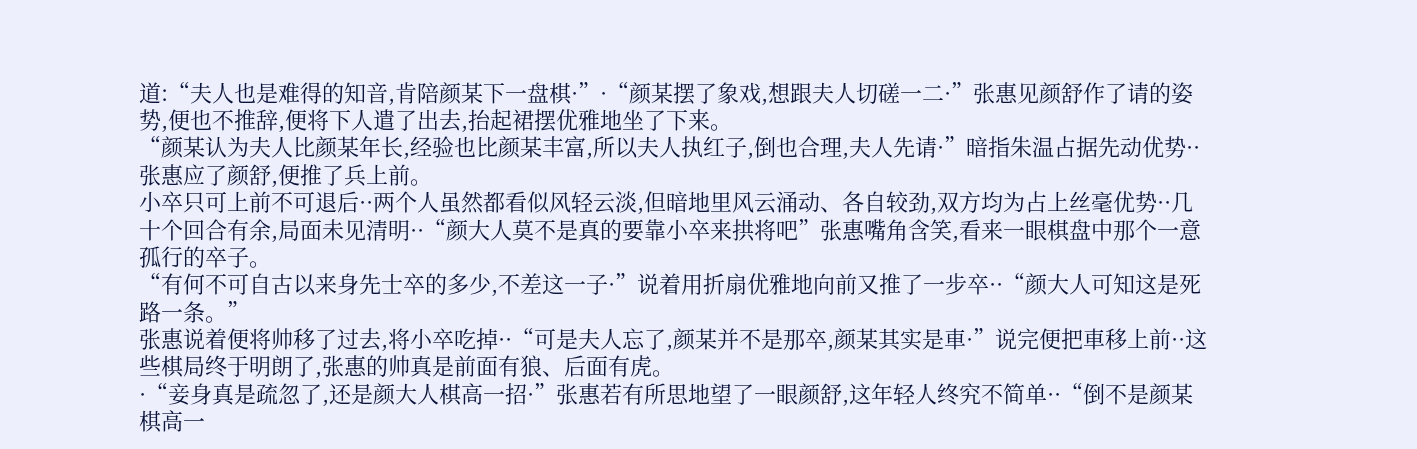道:“夫人也是难得的知音,肯陪颜某下一盘棋·”·“颜某摆了象戏,想跟夫人切磋一二·”张惠见颜舒作了请的姿势,便也不推辞,便将下人遣了出去,抬起裙摆优雅地坐了下来。
“颜某认为夫人比颜某年长,经验也比颜某丰富,所以夫人执红子,倒也合理,夫人先请·”暗指朱温占据先动优势··张惠应了颜舒,便推了兵上前。
小卒只可上前不可退后··两个人虽然都看似风轻云淡,但暗地里风云涌动、各自较劲,双方均为占上丝毫优势··几十个回合有余,局面未见清明··“颜大人莫不是真的要靠小卒来拱将吧”张惠嘴角含笑,看来一眼棋盘中那个一意孤行的卒子。
“有何不可自古以来身先士卒的多少,不差这一子·”说着用折扇优雅地向前又推了一步卒··“颜大人可知这是死路一条。”
张惠说着便将帅移了过去,将小卒吃掉··“可是夫人忘了,颜某并不是那卒,颜某其实是車·”说完便把車移上前··这些棋局终于明朗了,张惠的帅真是前面有狼、后面有虎。
·“妾身真是疏忽了,还是颜大人棋高一招·”张惠若有所思地望了一眼颜舒,这年轻人终究不简单··“倒不是颜某棋高一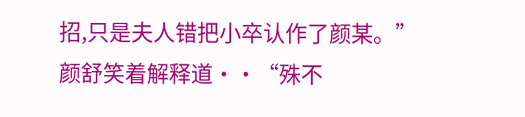招,只是夫人错把小卒认作了颜某。”
颜舒笑着解释道··“殊不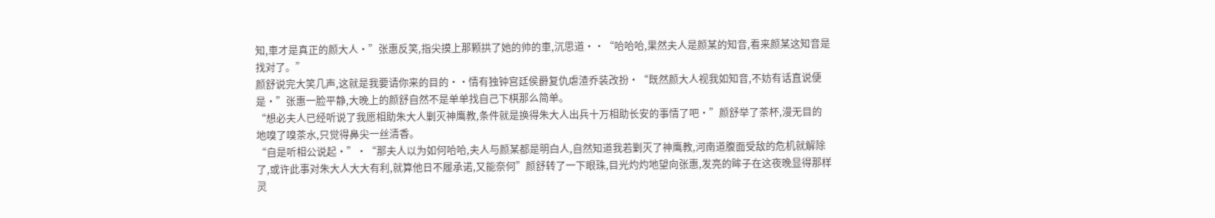知,車才是真正的颜大人·”张惠反笑,指尖摸上那颗拱了她的帅的車,沉思道··“哈哈哈,果然夫人是颜某的知音,看来颜某这知音是找对了。”
颜舒说完大笑几声,这就是我要请你来的目的··情有独钟宫廷侯爵复仇虐渣乔装改扮·“既然颜大人视我如知音,不妨有话直说便是·”张惠一脸平静,大晚上的颜舒自然不是单单找自己下棋那么简单。
“想必夫人已经听说了我愿相助朱大人剿灭神鹰教,条件就是换得朱大人出兵十万相助长安的事情了吧·”颜舒举了茶杯,漫无目的地嗅了嗅茶水,只觉得鼻尖一丝清香。
“自是听相公说起·”·“那夫人以为如何哈哈,夫人与颜某都是明白人,自然知道我若剿灭了神鹰教,河南道腹面受敌的危机就解除了,或许此事对朱大人大大有利,就算他日不履承诺,又能奈何”颜舒转了一下眼珠,目光灼灼地望向张惠,发亮的眸子在这夜晚显得那样灵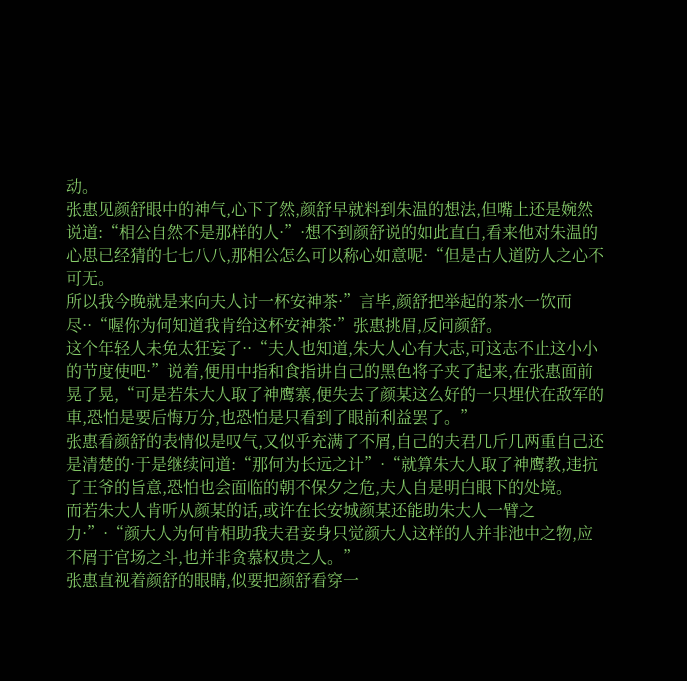动。
张惠见颜舒眼中的神气,心下了然,颜舒早就料到朱温的想法,但嘴上还是婉然说道:“相公自然不是那样的人·”·想不到颜舒说的如此直白,看来他对朱温的心思已经猜的七七八八,那相公怎么可以称心如意呢·“但是古人道防人之心不可无。
所以我今晚就是来向夫人讨一杯安神茶·”言毕,颜舒把举起的茶水一饮而尽··“喔你为何知道我肯给这杯安神茶·”张惠挑眉,反问颜舒。
这个年轻人未免太狂妄了··“夫人也知道,朱大人心有大志,可这志不止这小小的节度使吧·”说着,便用中指和食指讲自己的黑色将子夹了起来,在张惠面前晃了晃,“可是若朱大人取了神鹰寨,便失去了颜某这么好的一只埋伏在敌军的車,恐怕是要后悔万分,也恐怕是只看到了眼前利益罢了。”
张惠看颜舒的表情似是叹气,又似乎充满了不屑,自己的夫君几斤几两重自己还是清楚的·于是继续问道:“那何为长远之计”·“就算朱大人取了神鹰教,违抗了王爷的旨意,恐怕也会面临的朝不保夕之危,夫人自是明白眼下的处境。
而若朱大人肯听从颜某的话,或许在长安城颜某还能助朱大人一臂之力·”·“颜大人为何肯相助我夫君妾身只觉颜大人这样的人并非池中之物,应不屑于官场之斗,也并非贪慕权贵之人。”
张惠直视着颜舒的眼睛,似要把颜舒看穿一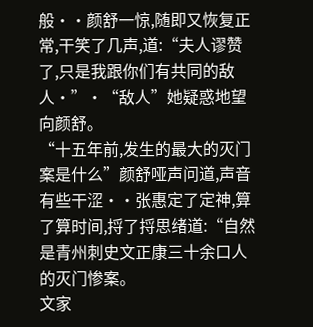般··颜舒一惊,随即又恢复正常,干笑了几声,道:“夫人谬赞了,只是我跟你们有共同的敌人·”·“敌人”她疑惑地望向颜舒。
“十五年前,发生的最大的灭门案是什么”颜舒哑声问道,声音有些干涩··张惠定了定神,算了算时间,捋了捋思绪道:“自然是青州刺史文正康三十余口人的灭门惨案。
文家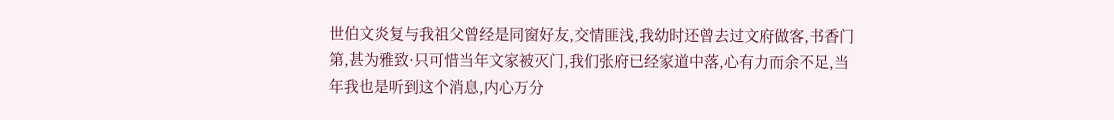世伯文炎复与我祖父曾经是同窗好友,交情匪浅,我幼时还曾去过文府做客,书香门第,甚为雅致·只可惜当年文家被灭门,我们张府已经家道中落,心有力而余不足,当年我也是听到这个消息,内心万分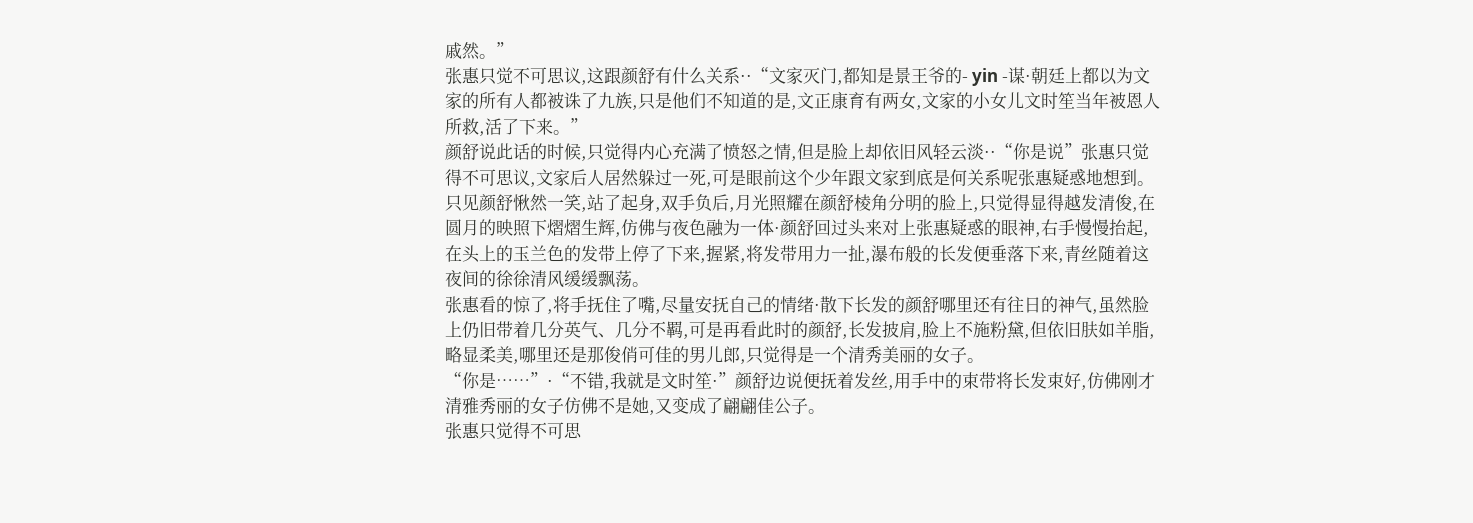戚然。”
张惠只觉不可思议,这跟颜舒有什么关系··“文家灭门,都知是景王爷的- yin -谋·朝廷上都以为文家的所有人都被诛了九族,只是他们不知道的是,文正康育有两女,文家的小女儿文时笙当年被恩人所救,活了下来。”
颜舒说此话的时候,只觉得内心充满了愤怒之情,但是脸上却依旧风轻云淡··“你是说”张惠只觉得不可思议,文家后人居然躲过一死,可是眼前这个少年跟文家到底是何关系呢张惠疑惑地想到。
只见颜舒愀然一笑,站了起身,双手负后,月光照耀在颜舒棱角分明的脸上,只觉得显得越发清俊,在圆月的映照下熠熠生辉,仿佛与夜色融为一体·颜舒回过头来对上张惠疑惑的眼神,右手慢慢抬起,在头上的玉兰色的发带上停了下来,握紧,将发带用力一扯,瀑布般的长发便垂落下来,青丝随着这夜间的徐徐清风缓缓飘荡。
张惠看的惊了,将手抚住了嘴,尽量安抚自己的情绪·散下长发的颜舒哪里还有往日的神气,虽然脸上仍旧带着几分英气、几分不羁,可是再看此时的颜舒,长发披肩,脸上不施粉黛,但依旧肤如羊脂,略显柔美,哪里还是那俊俏可佳的男儿郎,只觉得是一个清秀美丽的女子。
“你是……”·“不错,我就是文时笙·”颜舒边说便抚着发丝,用手中的束带将长发束好,仿佛刚才清雅秀丽的女子仿佛不是她,又变成了翩翩佳公子。
张惠只觉得不可思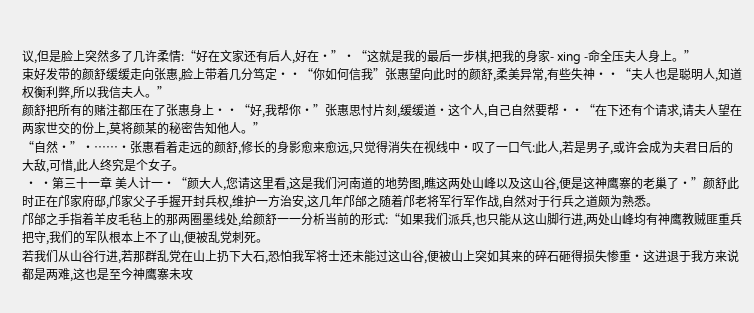议,但是脸上突然多了几许柔情:“好在文家还有后人,好在·”·“这就是我的最后一步棋,把我的身家- xing -命全压夫人身上。”
束好发带的颜舒缓缓走向张惠,脸上带着几分笃定··“你如何信我”张惠望向此时的颜舒,柔美异常,有些失神··“夫人也是聪明人,知道权衡利弊,所以我信夫人。”
颜舒把所有的赌注都压在了张惠身上··“好,我帮你·”张惠思忖片刻,缓缓道·这个人,自己自然要帮··“在下还有个请求,请夫人望在两家世交的份上,莫将颜某的秘密告知他人。”
“自然·”·……·张惠看着走远的颜舒,修长的身影愈来愈远,只觉得消失在视线中·叹了一口气:此人,若是男子,或许会成为夫君日后的大敌,可惜,此人终究是个女子。
 · ·第三十一章 美人计一·“颜大人,您请这里看,这是我们河南道的地势图,瞧这两处山峰以及这山谷,便是这神鹰寨的老巢了·”颜舒此时正在邝家府邸,邝家父子手握开封兵权,维护一方治安,这几年邝邰之随着邝老将军行军作战,自然对于行兵之道颇为熟悉。
邝邰之手指着羊皮毛毡上的那两圈墨线处,给颜舒一一分析当前的形式:“如果我们派兵,也只能从这山脚行进,两处山峰均有神鹰教贼匪重兵把守,我们的军队根本上不了山,便被乱党刺死。
若我们从山谷行进,若那群乱党在山上扔下大石,恐怕我军将士还未能过这山谷,便被山上突如其来的碎石砸得损失惨重·这进退于我方来说都是两难,这也是至今神鹰寨未攻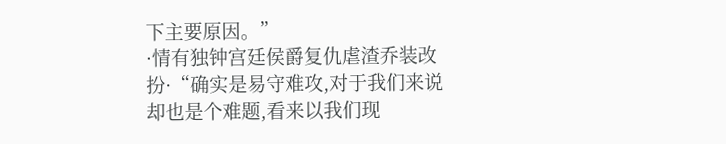下主要原因。”
·情有独钟宫廷侯爵复仇虐渣乔装改扮·“确实是易守难攻,对于我们来说却也是个难题,看来以我们现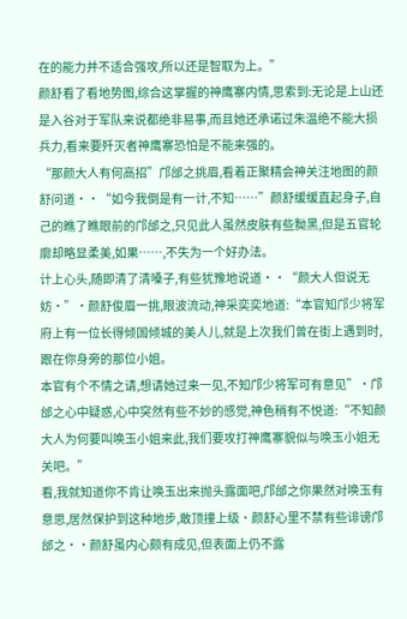在的能力并不适合强攻,所以还是智取为上。”
颜舒看了看地势图,综合这掌握的神鹰寨内情,思索到:无论是上山还是入谷对于军队来说都绝非易事,而且她还承诺过朱温绝不能大损兵力,看来要歼灭者神鹰寨恐怕是不能来强的。
“那颜大人有何高招”邝邰之挑眉,看着正聚精会神关注地图的颜舒问道··“如今我倒是有一计,不知……”颜舒缓缓直起身子,自己的瞧了瞧眼前的邝邰之,只见此人虽然皮肤有些黝黑,但是五官轮廓却略显柔美,如果……,不失为一个好办法。
计上心头,随即清了清嗓子,有些犹豫地说道··“颜大人但说无妨·”·颜舒俊眉一挑,眼波流动,神采奕奕地道:“本官知邝少将军府上有一位长得倾国倾城的美人儿,就是上次我们曾在街上遇到时,跟在你身旁的那位小姐。
本官有个不情之请,想请她过来一见,不知邝少将军可有意见”·邝邰之心中疑惑,心中突然有些不妙的感觉,神色稍有不悦道:“不知颜大人为何要叫唤玉小姐来此,我们要攻打神鹰寨貌似与唤玉小姐无关吧。”
看,我就知道你不肯让唤玉出来抛头露面吧,邝邰之你果然对唤玉有意思,居然保护到这种地步,敢顶撞上级·颜舒心里不禁有些诽谤邝邰之··颜舒虽内心颇有成见,但表面上仍不露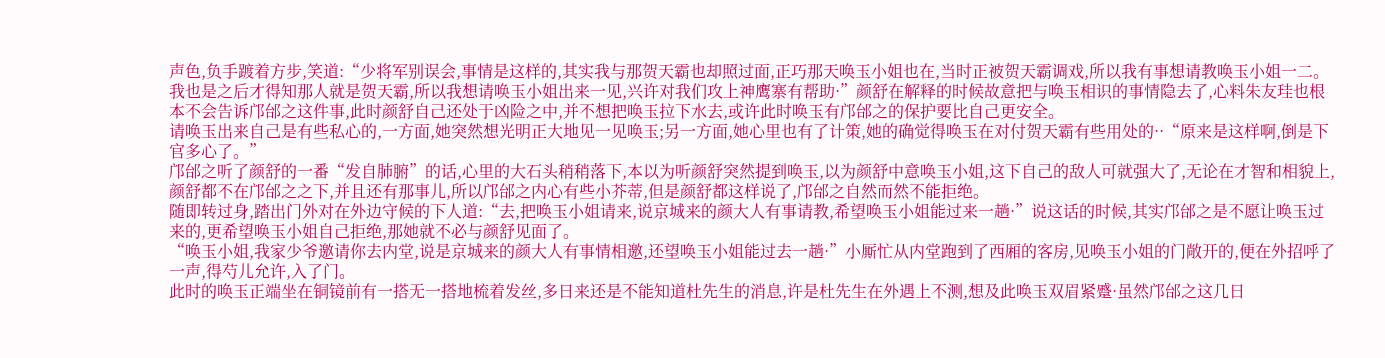声色,负手踱着方步,笑道:“少将军别误会,事情是这样的,其实我与那贺天霸也却照过面,正巧那天唤玉小姐也在,当时正被贺天霸调戏,所以我有事想请教唤玉小姐一二。
我也是之后才得知那人就是贺天霸,所以我想请唤玉小姐出来一见,兴许对我们攻上神鹰寨有帮助·”颜舒在解释的时候故意把与唤玉相识的事情隐去了,心料朱友珪也根本不会告诉邝邰之这件事,此时颜舒自己还处于凶险之中,并不想把唤玉拉下水去,或许此时唤玉有邝邰之的保护要比自己更安全。
请唤玉出来自己是有些私心的,一方面,她突然想光明正大地见一见唤玉;另一方面,她心里也有了计策,她的确觉得唤玉在对付贺天霸有些用处的··“原来是这样啊,倒是下官多心了。”
邝邰之听了颜舒的一番“发自肺腑”的话,心里的大石头稍稍落下,本以为听颜舒突然提到唤玉,以为颜舒中意唤玉小姐,这下自己的敌人可就强大了,无论在才智和相貌上,颜舒都不在邝邰之之下,并且还有那事儿,所以邝邰之内心有些小芥蒂,但是颜舒都这样说了,邝邰之自然而然不能拒绝。
随即转过身,踏出门外对在外边守候的下人道:“去,把唤玉小姐请来,说京城来的颜大人有事请教,希望唤玉小姐能过来一趟·”说这话的时候,其实邝邰之是不愿让唤玉过来的,更希望唤玉小姐自己拒绝,那她就不必与颜舒见面了。
“唤玉小姐,我家少爷邀请你去内堂,说是京城来的颜大人有事情相邀,还望唤玉小姐能过去一趟·”小厮忙从内堂跑到了西厢的客房,见唤玉小姐的门敞开的,便在外招呼了一声,得芍儿允许,入了门。
此时的唤玉正端坐在铜镜前有一搭无一搭地梳着发丝,多日来还是不能知道杜先生的消息,许是杜先生在外遇上不测,想及此唤玉双眉紧蹙·虽然邝邰之这几日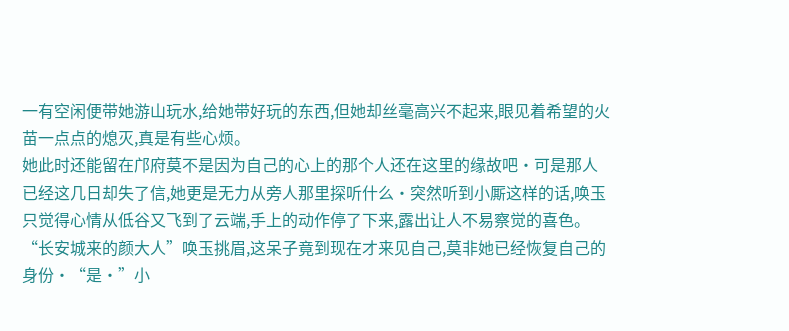一有空闲便带她游山玩水,给她带好玩的东西,但她却丝毫高兴不起来,眼见着希望的火苗一点点的熄灭,真是有些心烦。
她此时还能留在邝府莫不是因为自己的心上的那个人还在这里的缘故吧·可是那人已经这几日却失了信,她更是无力从旁人那里探听什么·突然听到小厮这样的话,唤玉只觉得心情从低谷又飞到了云端,手上的动作停了下来,露出让人不易察觉的喜色。
“长安城来的颜大人”唤玉挑眉,这呆子竟到现在才来见自己,莫非她已经恢复自己的身份·“是·”小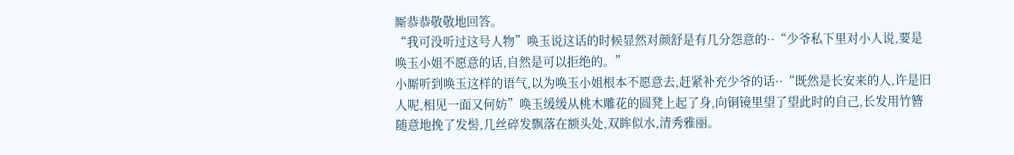厮恭恭敬敬地回答。
“我可没听过这号人物”唤玉说这话的时候显然对颜舒是有几分怨意的··“少爷私下里对小人说,要是唤玉小姐不愿意的话,自然是可以拒绝的。”
小厮听到唤玉这样的语气,以为唤玉小姐根本不愿意去,赶紧补充少爷的话··“既然是长安来的人,许是旧人呢,相见一面又何妨”唤玉缓缓从桃木雕花的圆凳上起了身,向铜镜里望了望此时的自己,长发用竹簪随意地挽了发髻,几丝碎发飘落在额头处,双眸似水,清秀雅丽。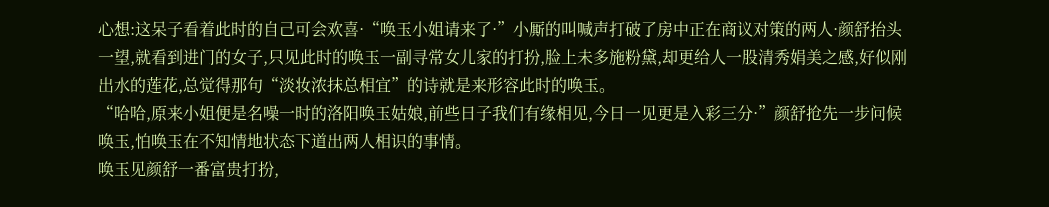心想:这呆子看着此时的自己可会欢喜·“唤玉小姐请来了·”小厮的叫喊声打破了房中正在商议对策的两人·颜舒抬头一望,就看到进门的女子,只见此时的唤玉一副寻常女儿家的打扮,脸上未多施粉黛,却更给人一股清秀娟美之感,好似刚出水的莲花,总觉得那句“淡妆浓抹总相宜”的诗就是来形容此时的唤玉。
“哈哈,原来小姐便是名噪一时的洛阳唤玉姑娘,前些日子我们有缘相见,今日一见更是入彩三分·”颜舒抢先一步问候唤玉,怕唤玉在不知情地状态下道出两人相识的事情。
唤玉见颜舒一番富贵打扮,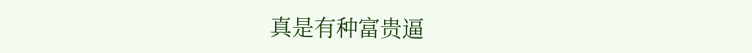真是有种富贵逼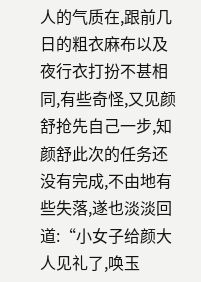人的气质在,跟前几日的粗衣麻布以及夜行衣打扮不甚相同,有些奇怪,又见颜舒抢先自己一步,知颜舒此次的任务还没有完成,不由地有些失落,遂也淡淡回道:“小女子给颜大人见礼了,唤玉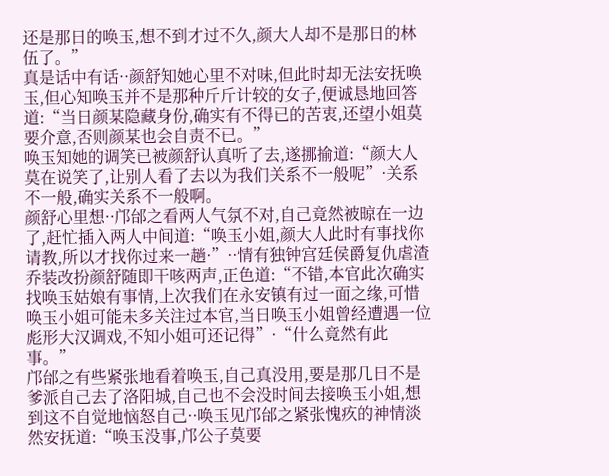还是那日的唤玉,想不到才过不久,颜大人却不是那日的林伍了。”
真是话中有话··颜舒知她心里不对味,但此时却无法安抚唤玉,但心知唤玉并不是那种斤斤计较的女子,便诚恳地回答道:“当日颜某隐藏身份,确实有不得已的苦衷,还望小姐莫要介意,否则颜某也会自责不已。”
唤玉知她的调笑已被颜舒认真听了去,遂挪揄道:“颜大人莫在说笑了,让别人看了去以为我们关系不一般呢”·关系不一般,确实关系不一般啊。
颜舒心里想··邝邰之看两人气氛不对,自己竟然被晾在一边了,赶忙插入两人中间道:“唤玉小姐,颜大人此时有事找你请教,所以才找你过来一趟·”··情有独钟宫廷侯爵复仇虐渣乔装改扮颜舒随即干咳两声,正色道:“不错,本官此次确实找唤玉姑娘有事情,上次我们在永安镇有过一面之缘,可惜唤玉小姐可能未多关注过本官,当日唤玉小姐曾经遭遇一位彪形大汉调戏,不知小姐可还记得”·“什么竟然有此事。”
邝邰之有些紧张地看着唤玉,自己真没用,要是那几日不是爹派自己去了洛阳城,自己也不会没时间去接唤玉小姐,想到这不自觉地恼怒自己··唤玉见邝邰之紧张愧疚的神情淡然安抚道:“唤玉没事,邝公子莫要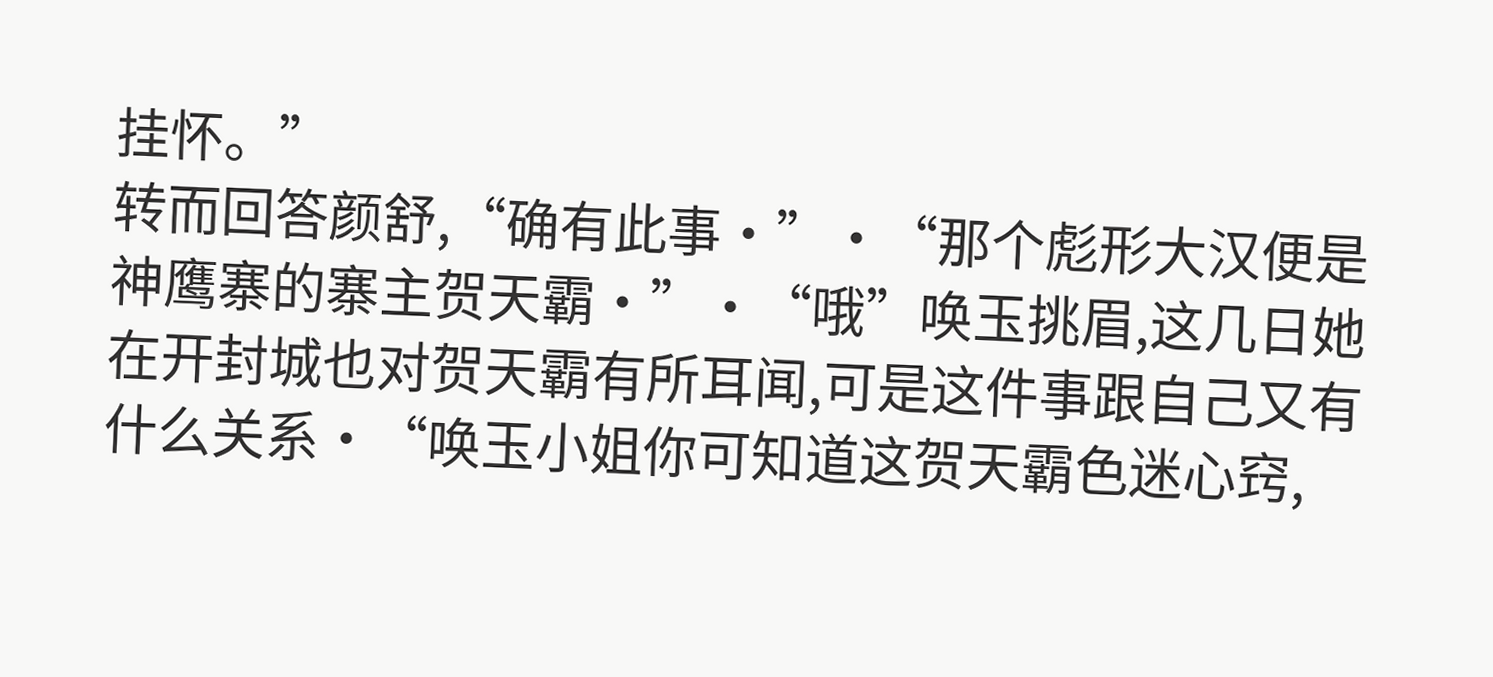挂怀。”
转而回答颜舒,“确有此事·”·“那个彪形大汉便是神鹰寨的寨主贺天霸·”·“哦”唤玉挑眉,这几日她在开封城也对贺天霸有所耳闻,可是这件事跟自己又有什么关系·“唤玉小姐你可知道这贺天霸色迷心窍,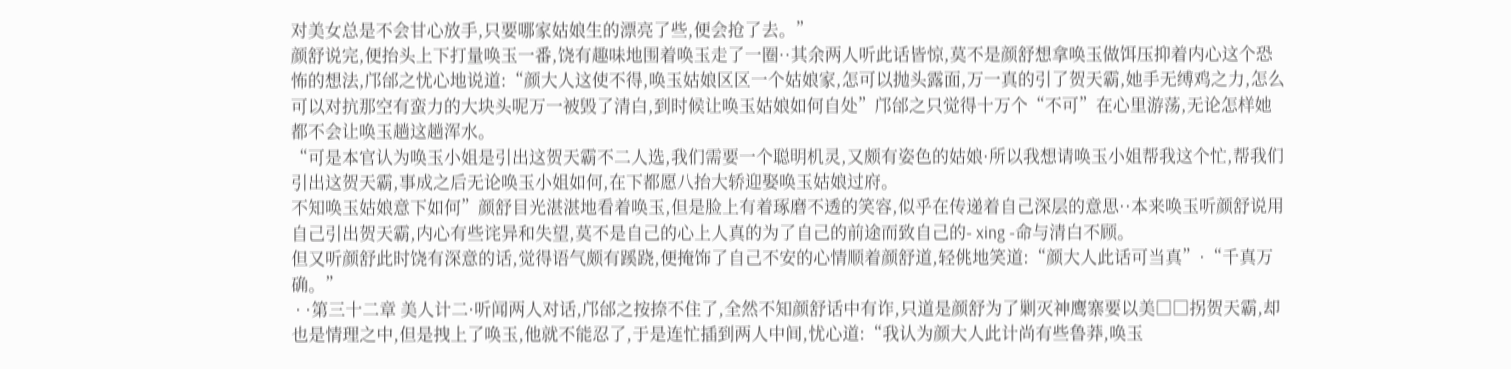对美女总是不会甘心放手,只要哪家姑娘生的漂亮了些,便会抢了去。”
颜舒说完,便抬头上下打量唤玉一番,饶有趣味地围着唤玉走了一圈··其余两人听此话皆惊,莫不是颜舒想拿唤玉做饵压抑着内心这个恐怖的想法,邝邰之忧心地说道:“颜大人这使不得,唤玉姑娘区区一个姑娘家,怎可以抛头露面,万一真的引了贺天霸,她手无缚鸡之力,怎么可以对抗那空有蛮力的大块头呢万一被毁了清白,到时候让唤玉姑娘如何自处”邝邰之只觉得十万个“不可”在心里游荡,无论怎样她都不会让唤玉趟这趟浑水。
“可是本官认为唤玉小姐是引出这贺天霸不二人选,我们需要一个聪明机灵,又颇有姿色的姑娘·所以我想请唤玉小姐帮我这个忙,帮我们引出这贺天霸,事成之后无论唤玉小姐如何,在下都愿八抬大轿迎娶唤玉姑娘过府。
不知唤玉姑娘意下如何”颜舒目光湛湛地看着唤玉,但是脸上有着琢磨不透的笑容,似乎在传递着自己深层的意思··本来唤玉听颜舒说用自己引出贺天霸,内心有些诧异和失望,莫不是自己的心上人真的为了自己的前途而致自己的- xing -命与清白不顾。
但又听颜舒此时饶有深意的话,觉得语气颇有蹊跷,便掩饰了自己不安的心情顺着颜舒道,轻佻地笑道:“颜大人此话可当真”·“千真万确。”
 · ·第三十二章 美人计二·听闻两人对话,邝邰之按捺不住了,全然不知颜舒话中有诈,只道是颜舒为了剿灭神鹰寨要以美□□拐贺天霸,却也是情理之中,但是拽上了唤玉,他就不能忍了,于是连忙插到两人中间,忧心道:“我认为颜大人此计尚有些鲁莽,唤玉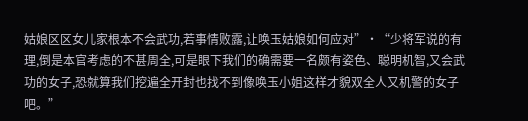姑娘区区女儿家根本不会武功,若事情败露,让唤玉姑娘如何应对”·“少将军说的有理,倒是本官考虑的不甚周全,可是眼下我们的确需要一名颇有姿色、聪明机智,又会武功的女子,恐就算我们挖遍全开封也找不到像唤玉小姐这样才貌双全人又机警的女子吧。”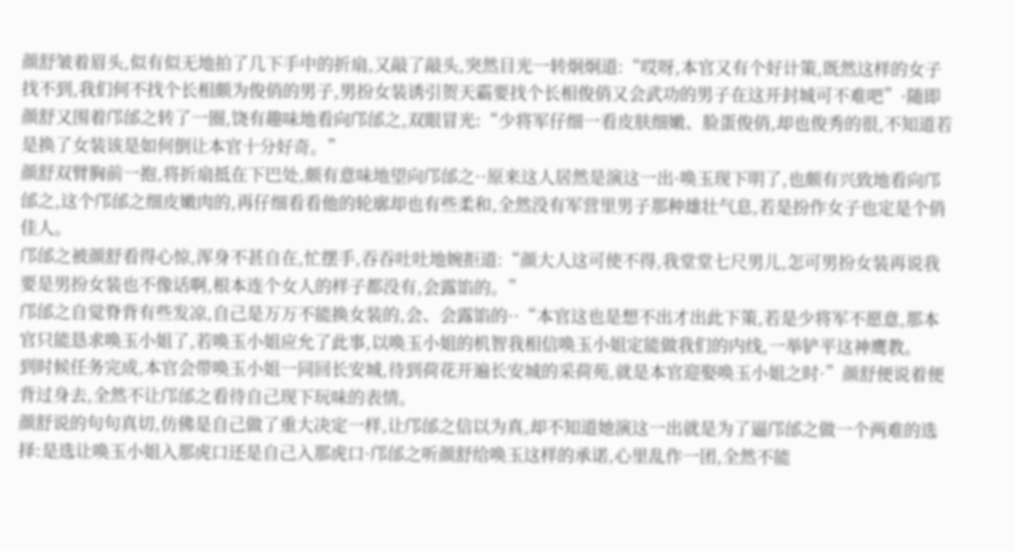颜舒皱着眉头,似有似无地拍了几下手中的折扇,又敲了敲头,突然目光一转炯炯道:“哎呀,本官又有个好计策,既然这样的女子找不到,我们何不找个长相颇为俊俏的男子,男扮女装诱引贺天霸要找个长相俊俏又会武功的男子在这开封城可不难吧”·随即颜舒又围着邝邰之转了一圈,饶有趣味地看向邝邰之,双眼冒光:“少将军仔细一看皮肤细嫩、脸蛋俊俏,却也俊秀的很,不知道若是换了女装该是如何倒让本官十分好奇。”
颜舒双臂胸前一抱,将折扇抵在下巴处,颇有意味地望向邝邰之··原来这人居然是演这一出·唤玉现下明了,也颇有兴致地看向邝邰之,这个邝邰之细皮嫩肉的,再仔细看看他的轮廓却也有些柔和,全然没有军营里男子那种雄壮气息,若是扮作女子也定是个俏佳人。
邝邰之被颜舒看得心惊,浑身不甚自在,忙摆手,吞吞吐吐地婉拒道:“颜大人这可使不得,我堂堂七尺男儿,怎可男扮女装再说我要是男扮女装也不像话啊,根本连个女人的样子都没有,会露馅的。”
邝邰之自觉脊背有些发凉,自己是万万不能换女装的,会、会露馅的··“本官这也是想不出才出此下策,若是少将军不愿意,那本官只能恳求唤玉小姐了,若唤玉小姐应允了此事,以唤玉小姐的机智我相信唤玉小姐定能做我们的内线,一举铲平这神鹰教。
到时候任务完成,本官会带唤玉小姐一同回长安城,待到荷花开遍长安城的采荷苑,就是本官迎娶唤玉小姐之时·”颜舒便说着便背过身去,全然不让邝邰之看待自己现下玩味的表情。
颜舒说的句句真切,仿佛是自己做了重大决定一样,让邝邰之信以为真,却不知道她演这一出就是为了逼邝邰之做一个两难的选择:是选让唤玉小姐入那虎口还是自己入那虎口·邝邰之听颜舒给唤玉这样的承诺,心里乱作一团,全然不能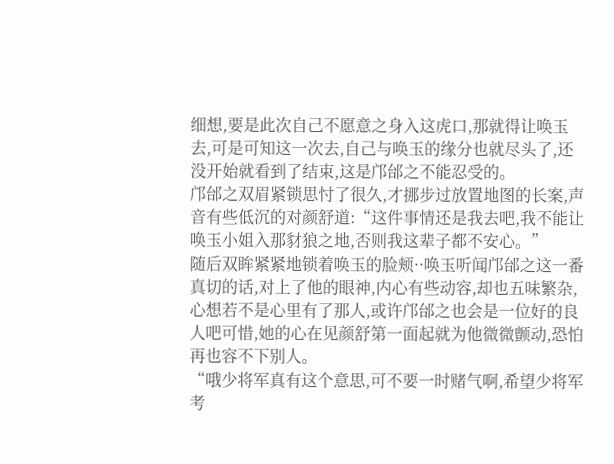细想,要是此次自己不愿意之身入这虎口,那就得让唤玉去,可是可知这一次去,自己与唤玉的缘分也就尽头了,还没开始就看到了结束,这是邝邰之不能忍受的。
邝邰之双眉紧锁思忖了很久,才挪步过放置地图的长案,声音有些低沉的对颜舒道:“这件事情还是我去吧,我不能让唤玉小姐入那豺狼之地,否则我这辈子都不安心。”
随后双眸紧紧地锁着唤玉的脸颊··唤玉听闻邝邰之这一番真切的话,对上了他的眼神,内心有些动容,却也五味繁杂,心想若不是心里有了那人,或许邝邰之也会是一位好的良人吧可惜,她的心在见颜舒第一面起就为他微微颤动,恐怕再也容不下别人。
“哦少将军真有这个意思,可不要一时赌气啊,希望少将军考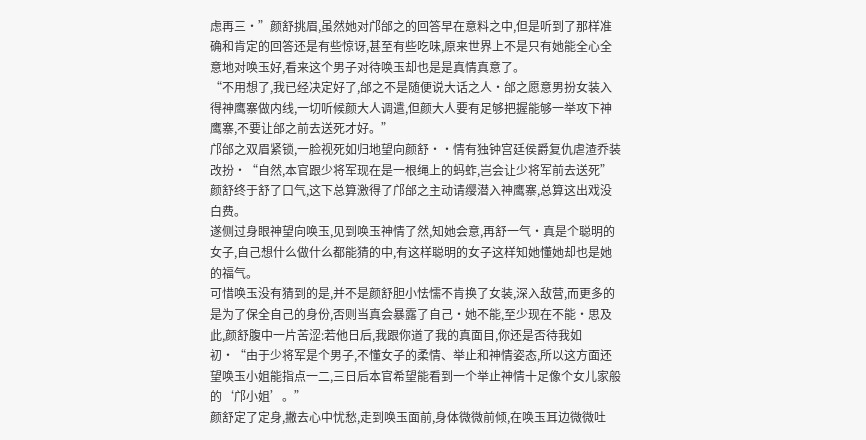虑再三·”颜舒挑眉,虽然她对邝邰之的回答早在意料之中,但是听到了那样准确和肯定的回答还是有些惊讶,甚至有些吃味,原来世界上不是只有她能全心全意地对唤玉好,看来这个男子对待唤玉却也是是真情真意了。
“不用想了,我已经决定好了,邰之不是随便说大话之人·邰之愿意男扮女装入得神鹰寨做内线,一切听候颜大人调遣,但颜大人要有足够把握能够一举攻下神鹰寨,不要让邰之前去送死才好。”
邝邰之双眉紧锁,一脸视死如归地望向颜舒··情有独钟宫廷侯爵复仇虐渣乔装改扮·“自然,本官跟少将军现在是一根绳上的蚂蚱,岂会让少将军前去送死”颜舒终于舒了口气,这下总算激得了邝邰之主动请缨潜入神鹰寨,总算这出戏没白费。
遂侧过身眼神望向唤玉,见到唤玉神情了然,知她会意,再舒一气·真是个聪明的女子,自己想什么做什么都能猜的中,有这样聪明的女子这样知她懂她却也是她的福气。
可惜唤玉没有猜到的是,并不是颜舒胆小怯懦不肯换了女装,深入敌营,而更多的是为了保全自己的身份,否则当真会暴露了自己·她不能,至少现在不能·思及此,颜舒腹中一片苦涩:若他日后,我跟你道了我的真面目,你还是否待我如初·“由于少将军是个男子,不懂女子的柔情、举止和神情姿态,所以这方面还望唤玉小姐能指点一二,三日后本官希望能看到一个举止神情十足像个女儿家般的‘邝小姐’。”
颜舒定了定身,撇去心中忧愁,走到唤玉面前,身体微微前倾,在唤玉耳边微微吐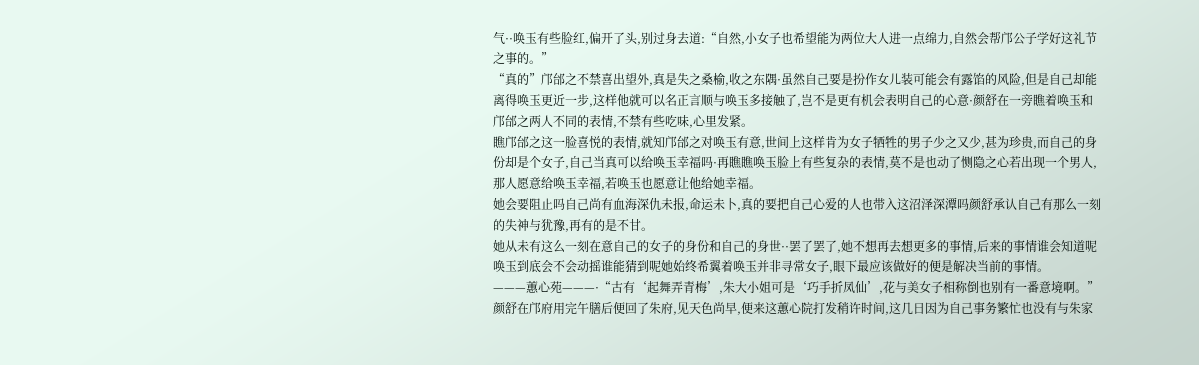气··唤玉有些脸红,偏开了头,别过身去道:“自然,小女子也希望能为两位大人进一点绵力,自然会帮邝公子学好这礼节之事的。”
“真的”邝邰之不禁喜出望外,真是失之桑榆,收之东隅·虽然自己要是扮作女儿装可能会有露馅的风险,但是自己却能离得唤玉更近一步,这样他就可以名正言顺与唤玉多接触了,岂不是更有机会表明自己的心意·颜舒在一旁瞧着唤玉和邝邰之两人不同的表情,不禁有些吃味,心里发紧。
瞧邝邰之这一脸喜悦的表情,就知邝邰之对唤玉有意,世间上这样肯为女子牺牲的男子少之又少,甚为珍贵,而自己的身份却是个女子,自己当真可以给唤玉幸福吗·再瞧瞧唤玉脸上有些复杂的表情,莫不是也动了恻隐之心若出现一个男人,那人愿意给唤玉幸福,若唤玉也愿意让他给她幸福。
她会要阻止吗自己尚有血海深仇未报,命运未卜,真的要把自己心爱的人也带入这沼泽深潭吗颜舒承认自己有那么一刻的失神与犹豫,再有的是不甘。
她从未有这么一刻在意自己的女子的身份和自己的身世··罢了罢了,她不想再去想更多的事情,后来的事情谁会知道呢唤玉到底会不会动摇谁能猜到呢她始终希翼着唤玉并非寻常女子,眼下最应该做好的便是解决当前的事情。
———蕙心苑———·“古有‘起舞弄青梅’,朱大小姐可是‘巧手折凤仙’,花与美女子相称倒也别有一番意境啊。”
颜舒在邝府用完午膳后便回了朱府,见天色尚早,便来这蕙心院打发稍许时间,这几日因为自己事务繁忙也没有与朱家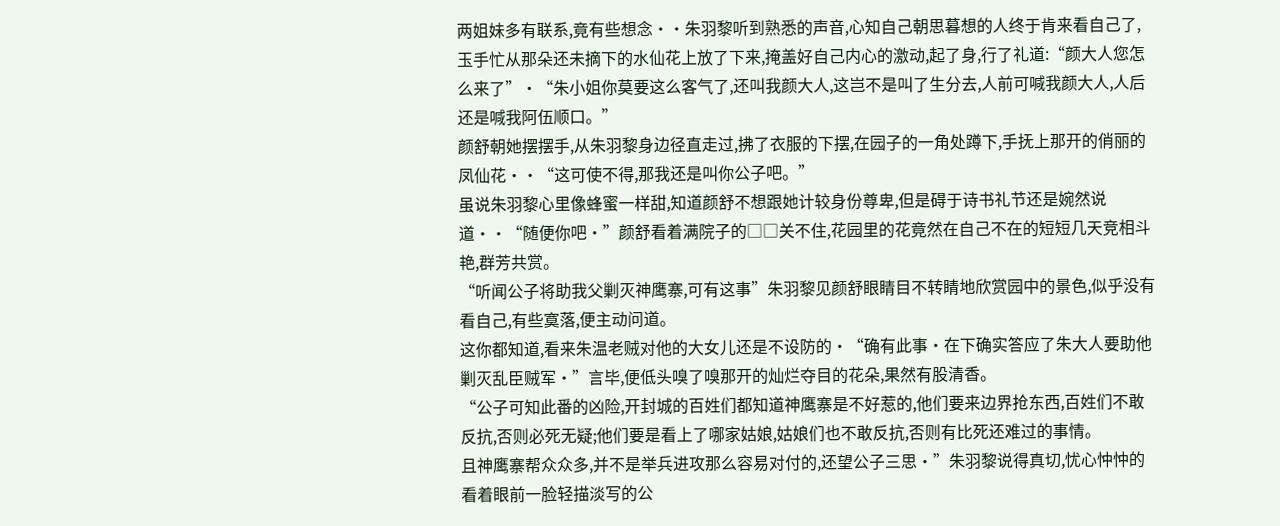两姐妹多有联系,竟有些想念··朱羽黎听到熟悉的声音,心知自己朝思暮想的人终于肯来看自己了,玉手忙从那朵还未摘下的水仙花上放了下来,掩盖好自己内心的激动,起了身,行了礼道:“颜大人您怎么来了”·“朱小姐你莫要这么客气了,还叫我颜大人,这岂不是叫了生分去,人前可喊我颜大人,人后还是喊我阿伍顺口。”
颜舒朝她摆摆手,从朱羽黎身边径直走过,拂了衣服的下摆,在园子的一角处蹲下,手抚上那开的俏丽的凤仙花··“这可使不得,那我还是叫你公子吧。”
虽说朱羽黎心里像蜂蜜一样甜,知道颜舒不想跟她计较身份尊卑,但是碍于诗书礼节还是婉然说道··“随便你吧·”颜舒看着满院子的□□关不住,花园里的花竟然在自己不在的短短几天竞相斗艳,群芳共赏。
“听闻公子将助我父剿灭神鹰寨,可有这事”朱羽黎见颜舒眼睛目不转睛地欣赏园中的景色,似乎没有看自己,有些寞落,便主动问道。
这你都知道,看来朱温老贼对他的大女儿还是不设防的·“确有此事·在下确实答应了朱大人要助他剿灭乱臣贼军·”言毕,便低头嗅了嗅那开的灿烂夺目的花朵,果然有股清香。
“公子可知此番的凶险,开封城的百姓们都知道神鹰寨是不好惹的,他们要来边界抢东西,百姓们不敢反抗,否则必死无疑;他们要是看上了哪家姑娘,姑娘们也不敢反抗,否则有比死还难过的事情。
且神鹰寨帮众众多,并不是举兵进攻那么容易对付的,还望公子三思·”朱羽黎说得真切,忧心忡忡的看着眼前一脸轻描淡写的公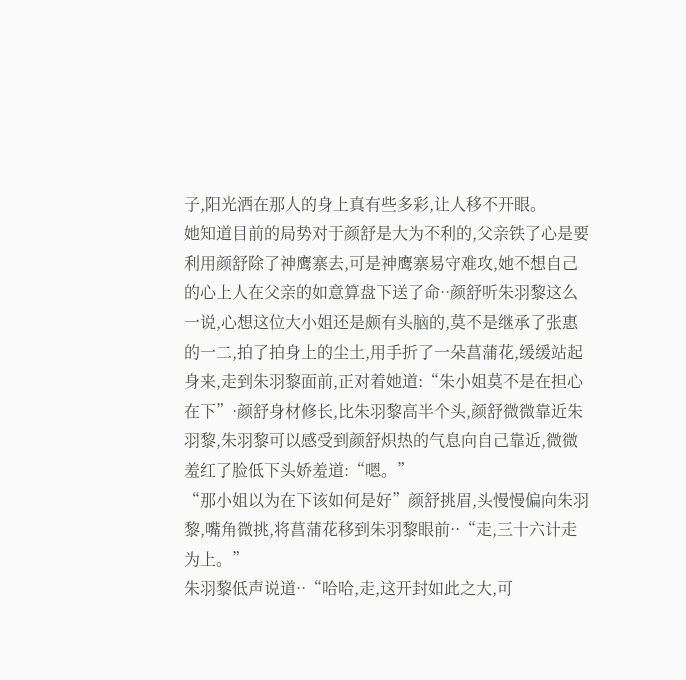子,阳光洒在那人的身上真有些多彩,让人移不开眼。
她知道目前的局势对于颜舒是大为不利的,父亲铁了心是要利用颜舒除了神鹰寨去,可是神鹰寨易守难攻,她不想自己的心上人在父亲的如意算盘下送了命··颜舒听朱羽黎这么一说,心想这位大小姐还是颇有头脑的,莫不是继承了张惠的一二,拍了拍身上的尘土,用手折了一朵菖蒲花,缓缓站起身来,走到朱羽黎面前,正对着她道:“朱小姐莫不是在担心在下”·颜舒身材修长,比朱羽黎高半个头,颜舒微微靠近朱羽黎,朱羽黎可以感受到颜舒炽热的气息向自己靠近,微微羞红了脸低下头娇羞道:“嗯。”
“那小姐以为在下该如何是好”颜舒挑眉,头慢慢偏向朱羽黎,嘴角微挑,将菖蒲花移到朱羽黎眼前··“走,三十六计走为上。”
朱羽黎低声说道··“哈哈,走,这开封如此之大,可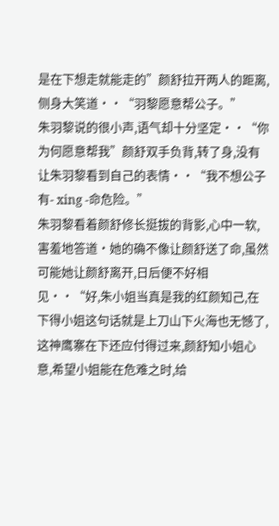是在下想走就能走的”颜舒拉开两人的距离,侧身大笑道··“羽黎愿意帮公子。”
朱羽黎说的很小声,语气却十分坚定··“你为何愿意帮我”颜舒双手负背,转了身,没有让朱羽黎看到自己的表情··“我不想公子有- xing -命危险。”
朱羽黎看着颜舒修长挺拔的背影,心中一软,害羞地答道·她的确不像让颜舒送了命,虽然可能她让颜舒离开,日后便不好相见··“好,朱小姐当真是我的红颜知己,在下得小姐这句话就是上刀山下火海也无憾了,这神鹰寨在下还应付得过来,颜舒知小姐心意,希望小姐能在危难之时,给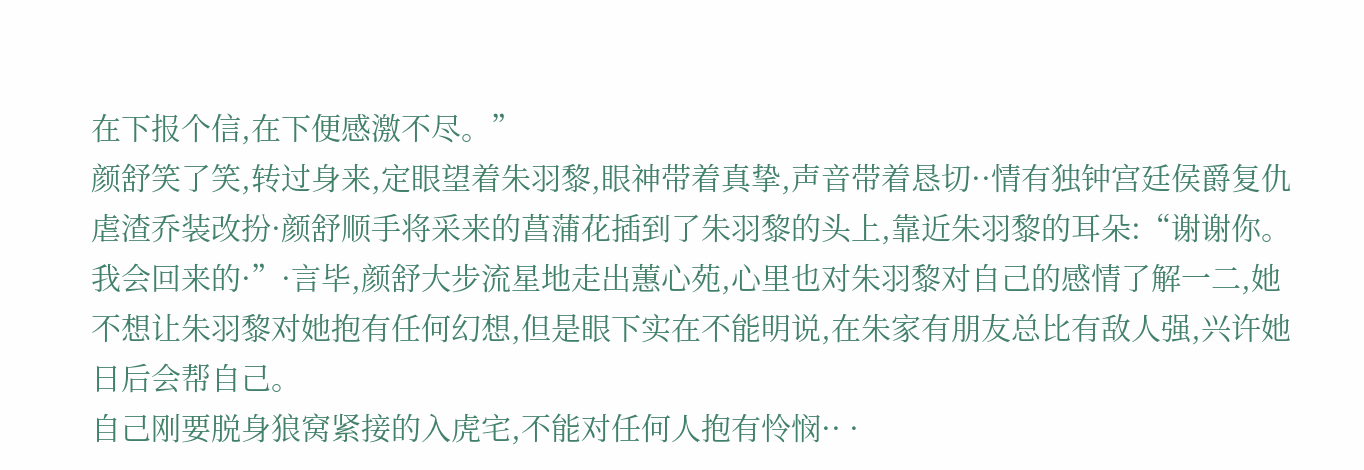在下报个信,在下便感激不尽。”
颜舒笑了笑,转过身来,定眼望着朱羽黎,眼神带着真挚,声音带着恳切··情有独钟宫廷侯爵复仇虐渣乔装改扮·颜舒顺手将采来的菖蒲花插到了朱羽黎的头上,靠近朱羽黎的耳朵:“谢谢你。
我会回来的·”·言毕,颜舒大步流星地走出蕙心苑,心里也对朱羽黎对自己的感情了解一二,她不想让朱羽黎对她抱有任何幻想,但是眼下实在不能明说,在朱家有朋友总比有敌人强,兴许她日后会帮自己。
自己刚要脱身狼窝紧接的入虎宅,不能对任何人抱有怜悯·· ·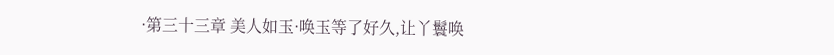·第三十三章 美人如玉·唤玉等了好久,让丫鬟唤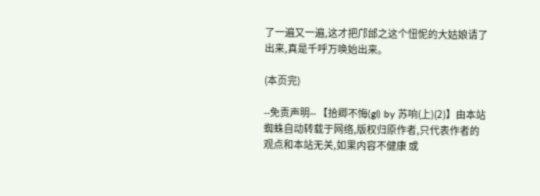了一遍又一遍,这才把邝邰之这个忸怩的大姑娘请了出来,真是千呼万唤始出来。

(本页完)

--免责声明-- 【拾卿不悔(gl) by 苏响(上)(2)】由本站蜘蛛自动转载于网络,版权归原作者,只代表作者的观点和本站无关,如果内容不健康 或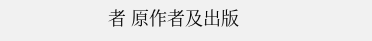者 原作者及出版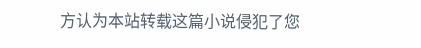方认为本站转载这篇小说侵犯了您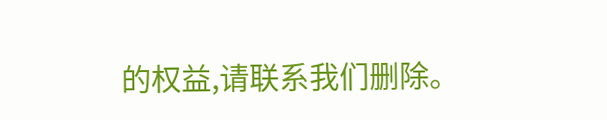的权益,请联系我们删除。